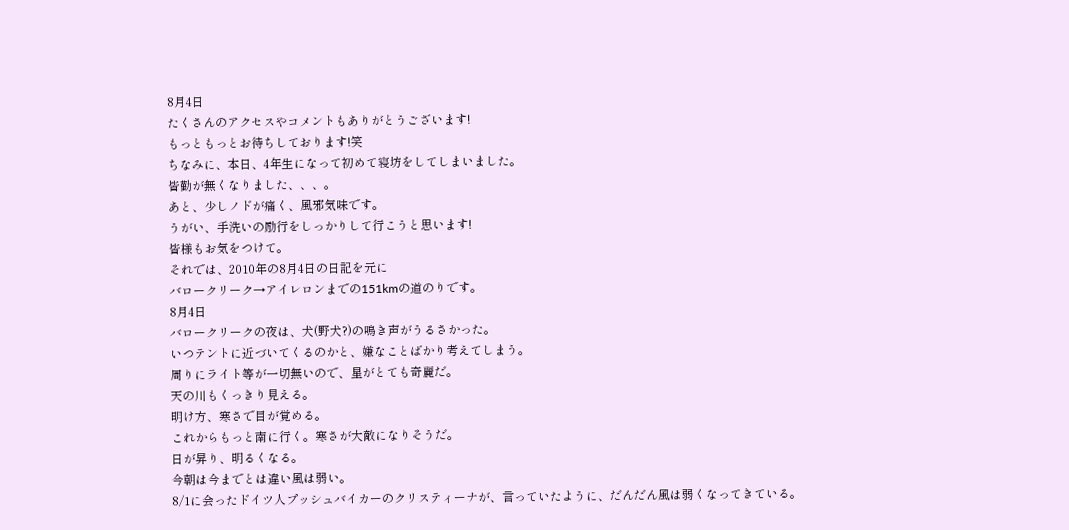8月4日
たくさんのアクセスやコメントもありがとうございます!
もっともっとお待ちしております!笑
ちなみに、本日、4年生になって初めて寝坊をしてしまいました。
皆勤が無くなりました、、、。
あと、少しノドが痛く、風邪気味です。
うがい、手洗いの励行をしっかりして行こうと思います!
皆様もお気をつけて。
それでは、2010年の8月4日の日記を元に
バロークリーク→アイレロンまでの151kmの道のりです。
8月4日
バロークリークの夜は、犬(野犬?)の鳴き声がうるさかった。
いつテントに近づいてくるのかと、嫌なことばかり考えてしまう。
周りにライト等が一切無いので、星がとても奇麗だ。
天の川もくっきり見える。
明け方、寒さで目が覚める。
これからもっと南に行く。寒さが大敵になりそうだ。
日が昇り、明るくなる。
今朝は今までとは違い風は弱い。
8/1に会ったドイツ人プッシュバイカーのクリスティーナが、言っていたように、だんだん風は弱くなってきている。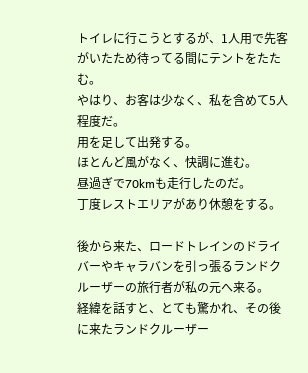トイレに行こうとするが、1人用で先客がいたため待ってる間にテントをたたむ。
やはり、お客は少なく、私を含めて5人程度だ。
用を足して出発する。
ほとんど風がなく、快調に進む。
昼過ぎで70kmも走行したのだ。
丁度レストエリアがあり休憩をする。

後から来た、ロードトレインのドライバーやキャラバンを引っ張るランドクルーザーの旅行者が私の元へ来る。
経緯を話すと、とても驚かれ、その後に来たランドクルーザー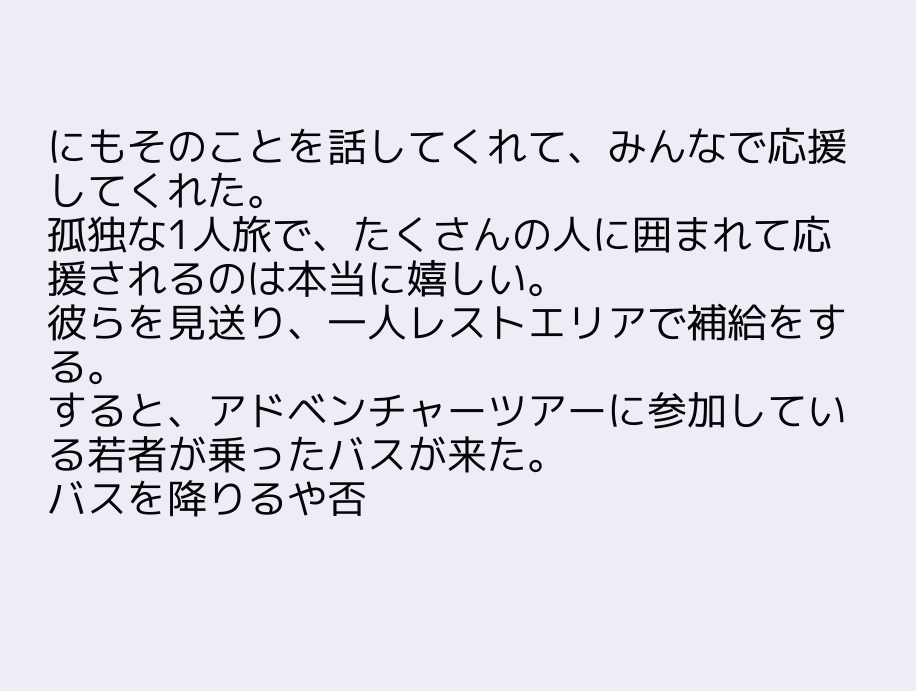にもそのことを話してくれて、みんなで応援してくれた。
孤独な1人旅で、たくさんの人に囲まれて応援されるのは本当に嬉しい。
彼らを見送り、一人レストエリアで補給をする。
すると、アドベンチャーツアーに参加している若者が乗ったバスが来た。
バスを降りるや否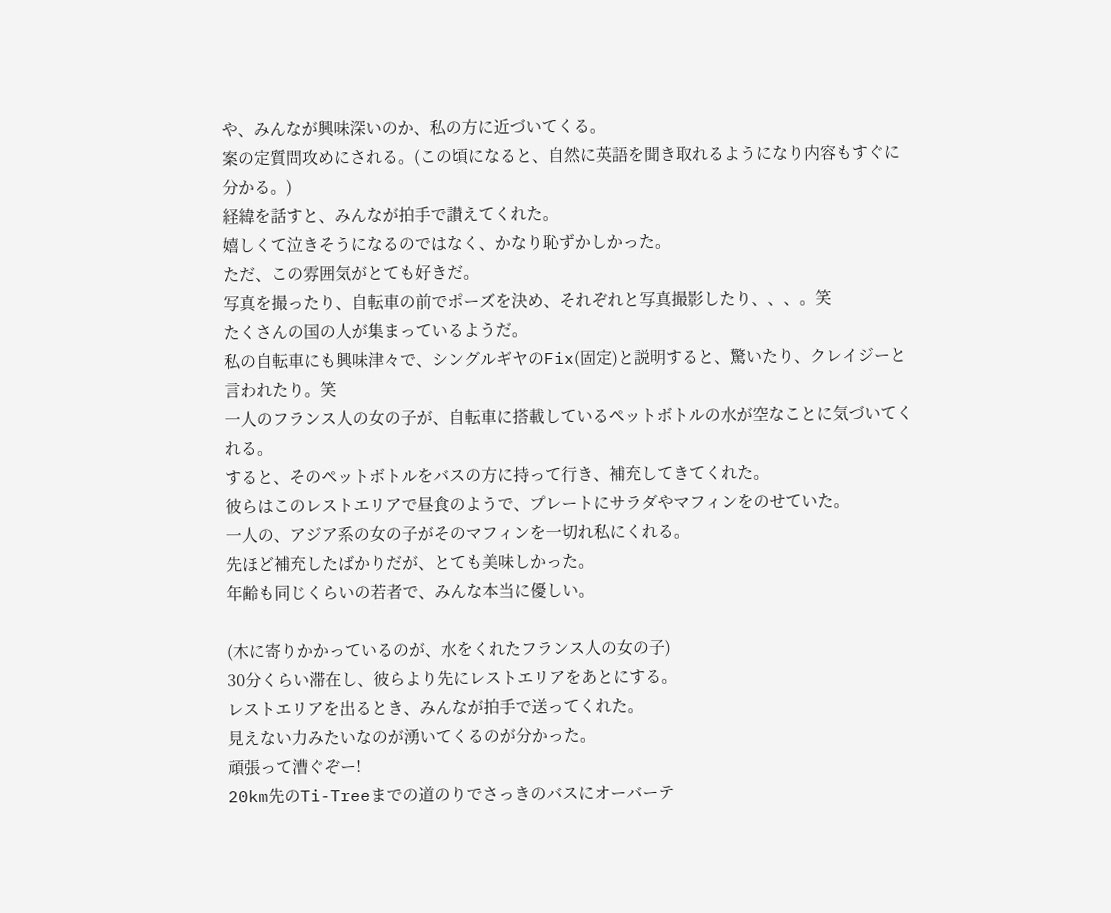や、みんなが興味深いのか、私の方に近づいてくる。
案の定質問攻めにされる。(この頃になると、自然に英語を聞き取れるようになり内容もすぐに分かる。)
経緯を話すと、みんなが拍手で讃えてくれた。
嬉しくて泣きそうになるのではなく、かなり恥ずかしかった。
ただ、この雰囲気がとても好きだ。
写真を撮ったり、自転車の前でポーズを決め、それぞれと写真撮影したり、、、。笑
たくさんの国の人が集まっているようだ。
私の自転車にも興味津々で、シングルギヤのFix(固定)と説明すると、驚いたり、クレイジーと言われたり。笑
一人のフランス人の女の子が、自転車に搭載しているペットボトルの水が空なことに気づいてくれる。
すると、そのペットボトルをバスの方に持って行き、補充してきてくれた。
彼らはこのレストエリアで昼食のようで、プレートにサラダやマフィンをのせていた。
一人の、アジア系の女の子がそのマフィンを一切れ私にくれる。
先ほど補充したばかりだが、とても美味しかった。
年齢も同じくらいの若者で、みんな本当に優しい。

(木に寄りかかっているのが、水をくれたフランス人の女の子)
30分くらい滞在し、彼らより先にレストエリアをあとにする。
レストエリアを出るとき、みんなが拍手で送ってくれた。
見えない力みたいなのが湧いてくるのが分かった。
頑張って漕ぐぞー!
20km先のTi-Treeまでの道のりでさっきのバスにオーバーテ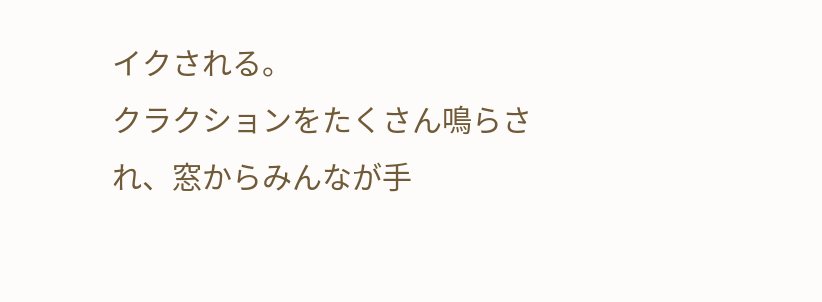イクされる。
クラクションをたくさん鳴らされ、窓からみんなが手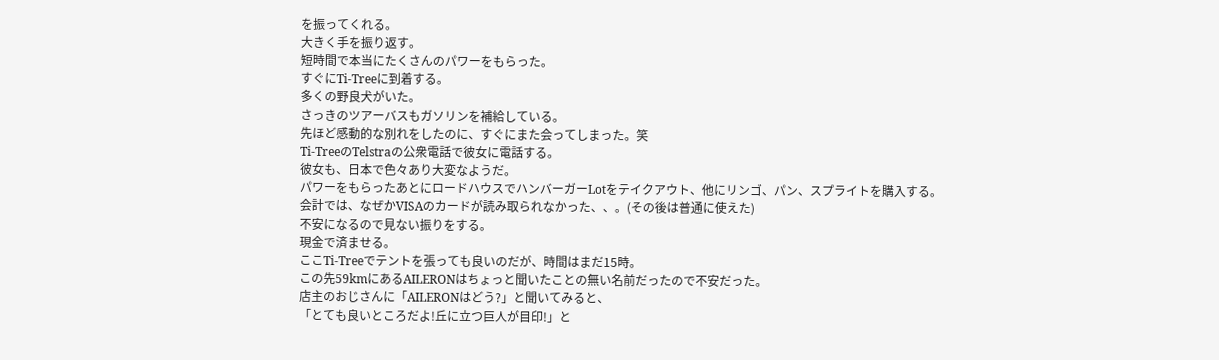を振ってくれる。
大きく手を振り返す。
短時間で本当にたくさんのパワーをもらった。
すぐにTi-Treeに到着する。
多くの野良犬がいた。
さっきのツアーバスもガソリンを補給している。
先ほど感動的な別れをしたのに、すぐにまた会ってしまった。笑
Ti-TreeのTelstraの公衆電話で彼女に電話する。
彼女も、日本で色々あり大変なようだ。
パワーをもらったあとにロードハウスでハンバーガーLotをテイクアウト、他にリンゴ、パン、スプライトを購入する。
会計では、なぜかVISAのカードが読み取られなかった、、。(その後は普通に使えた)
不安になるので見ない振りをする。
現金で済ませる。
ここTi-Treeでテントを張っても良いのだが、時間はまだ15時。
この先59kmにあるAILERONはちょっと聞いたことの無い名前だったので不安だった。
店主のおじさんに「AILERONはどう?」と聞いてみると、
「とても良いところだよ!丘に立つ巨人が目印!」と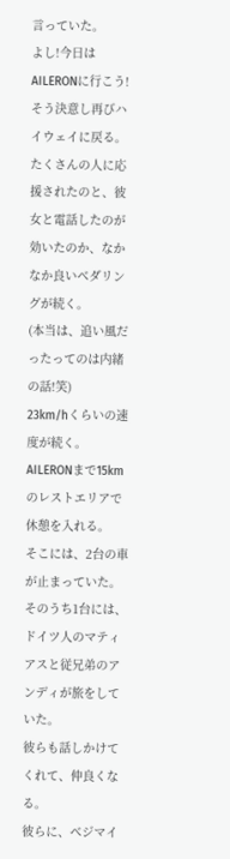言っていた。
よし!今日はAILERONに行こう!
そう決意し再びハイウェイに戻る。
たくさんの人に応援されたのと、彼女と電話したのが効いたのか、なかなか良いベダリングが続く。
(本当は、追い風だったってのは内緒の話!笑)
23km/hくらいの速度が続く。
AILERONまで15kmのレストエリアで休憩を入れる。
そこには、2台の車が止まっていた。
そのうち1台には、ドイツ人のマティアスと従兄弟のアンディが旅をしていた。
彼らも話しかけてくれて、仲良くなる。
彼らに、ベジマイ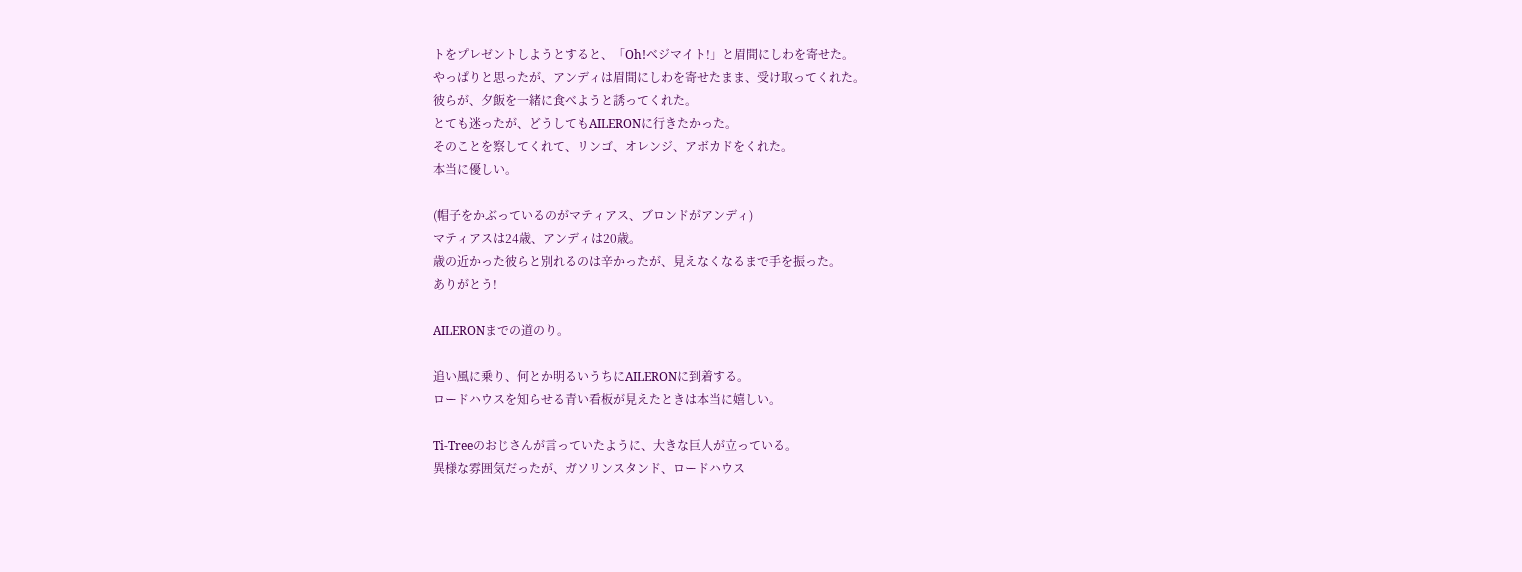トをプレゼントしようとすると、「Oh!ベジマイト!」と眉間にしわを寄せた。
やっぱりと思ったが、アンディは眉間にしわを寄せたまま、受け取ってくれた。
彼らが、夕飯を一緒に食べようと誘ってくれた。
とても迷ったが、どうしてもAILERONに行きたかった。
そのことを察してくれて、リンゴ、オレンジ、アボカドをくれた。
本当に優しい。

(帽子をかぶっているのがマティアス、ブロンドがアンディ)
マティアスは24歳、アンディは20歳。
歳の近かった彼らと別れるのは辛かったが、見えなくなるまで手を振った。
ありがとう!

AILERONまでの道のり。

追い風に乗り、何とか明るいうちにAILERONに到着する。
ロードハウスを知らせる青い看板が見えたときは本当に嬉しい。

Ti-Treeのおじさんが言っていたように、大きな巨人が立っている。
異様な雰囲気だったが、ガソリンスタンド、ロードハウス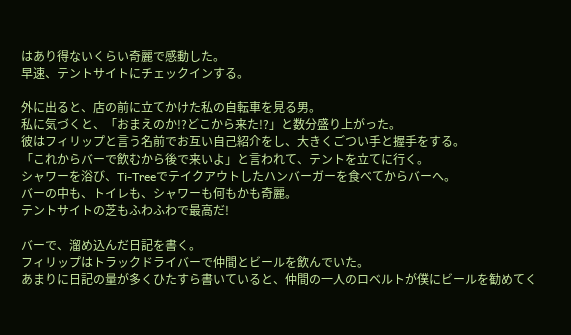はあり得ないくらい奇麗で感動した。
早速、テントサイトにチェックインする。

外に出ると、店の前に立てかけた私の自転車を見る男。
私に気づくと、「おまえのか!?どこから来た!?」と数分盛り上がった。
彼はフィリップと言う名前でお互い自己紹介をし、大きくごつい手と握手をする。
「これからバーで飲むから後で来いよ」と言われて、テントを立てに行く。
シャワーを浴び、Ti-Treeでテイクアウトしたハンバーガーを食べてからバーへ。
バーの中も、トイレも、シャワーも何もかも奇麗。
テントサイトの芝もふわふわで最高だ!

バーで、溜め込んだ日記を書く。
フィリップはトラックドライバーで仲間とビールを飲んでいた。
あまりに日記の量が多くひたすら書いていると、仲間の一人のロベルトが僕にビールを勧めてく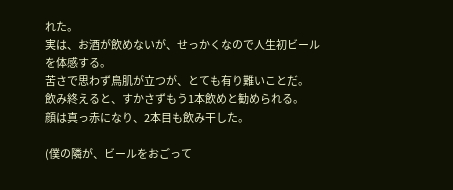れた。
実は、お酒が飲めないが、せっかくなので人生初ビールを体感する。
苦さで思わず鳥肌が立つが、とても有り難いことだ。
飲み終えると、すかさずもう1本飲めと勧められる。
顔は真っ赤になり、2本目も飲み干した。

(僕の隣が、ビールをおごって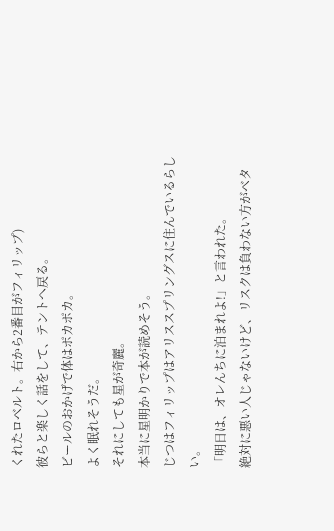くれたロベルト。右から2番目がフィリップ)
彼らと楽しく話をして、テントへ戻る。
ビールのおかげで体はポカポカ。
よく眠れそうだ。
それにしても星が奇麗。
本当に星明かりで本が読めそう。
じつはフィリップはアリススプリングスに住んでいるらしい。
「明日は、オレんちに泊まれよ!」と言われた。
絶対に悪い人じゃないけど、リスクは負わない方がベタ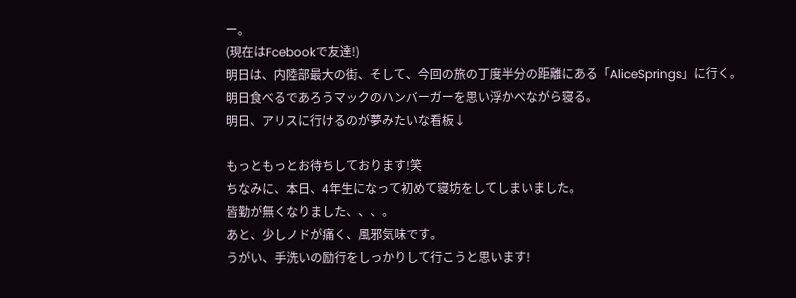ー。
(現在はFcebookで友達!)
明日は、内陸部最大の街、そして、今回の旅の丁度半分の距離にある「AliceSprings」に行く。
明日食べるであろうマックのハンバーガーを思い浮かべながら寝る。
明日、アリスに行けるのが夢みたいな看板↓

もっともっとお待ちしております!笑
ちなみに、本日、4年生になって初めて寝坊をしてしまいました。
皆勤が無くなりました、、、。
あと、少しノドが痛く、風邪気味です。
うがい、手洗いの励行をしっかりして行こうと思います!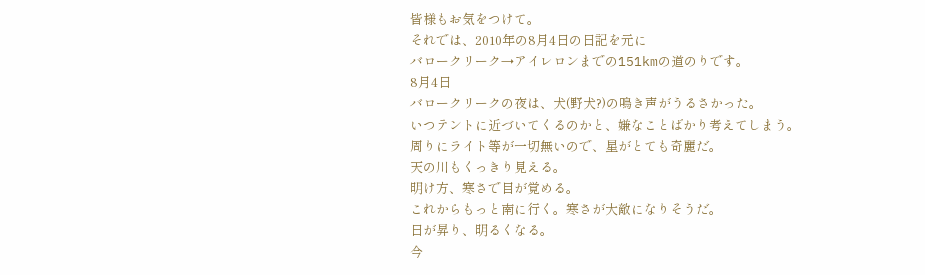皆様もお気をつけて。
それでは、2010年の8月4日の日記を元に
バロークリーク→アイレロンまでの151kmの道のりです。
8月4日
バロークリークの夜は、犬(野犬?)の鳴き声がうるさかった。
いつテントに近づいてくるのかと、嫌なことばかり考えてしまう。
周りにライト等が一切無いので、星がとても奇麗だ。
天の川もくっきり見える。
明け方、寒さで目が覚める。
これからもっと南に行く。寒さが大敵になりそうだ。
日が昇り、明るくなる。
今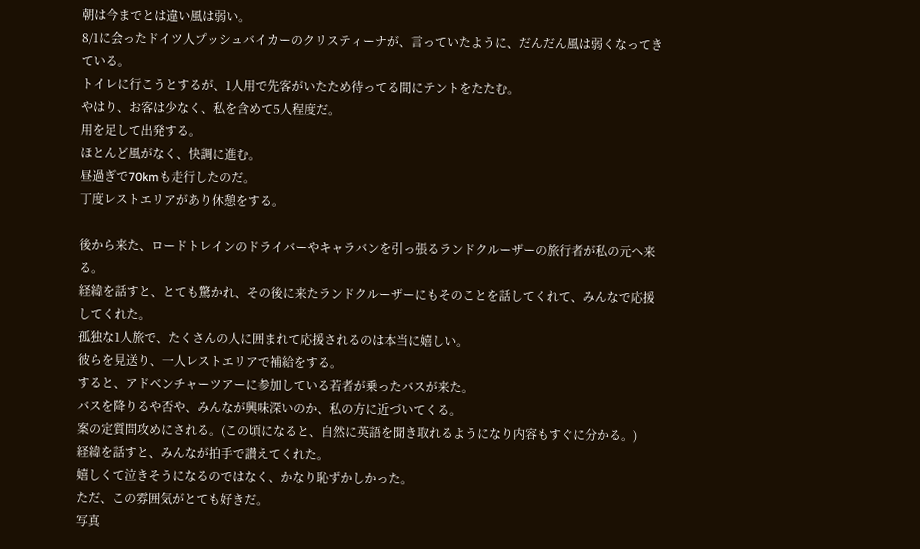朝は今までとは違い風は弱い。
8/1に会ったドイツ人プッシュバイカーのクリスティーナが、言っていたように、だんだん風は弱くなってきている。
トイレに行こうとするが、1人用で先客がいたため待ってる間にテントをたたむ。
やはり、お客は少なく、私を含めて5人程度だ。
用を足して出発する。
ほとんど風がなく、快調に進む。
昼過ぎで70kmも走行したのだ。
丁度レストエリアがあり休憩をする。

後から来た、ロードトレインのドライバーやキャラバンを引っ張るランドクルーザーの旅行者が私の元へ来る。
経緯を話すと、とても驚かれ、その後に来たランドクルーザーにもそのことを話してくれて、みんなで応援してくれた。
孤独な1人旅で、たくさんの人に囲まれて応援されるのは本当に嬉しい。
彼らを見送り、一人レストエリアで補給をする。
すると、アドベンチャーツアーに参加している若者が乗ったバスが来た。
バスを降りるや否や、みんなが興味深いのか、私の方に近づいてくる。
案の定質問攻めにされる。(この頃になると、自然に英語を聞き取れるようになり内容もすぐに分かる。)
経緯を話すと、みんなが拍手で讃えてくれた。
嬉しくて泣きそうになるのではなく、かなり恥ずかしかった。
ただ、この雰囲気がとても好きだ。
写真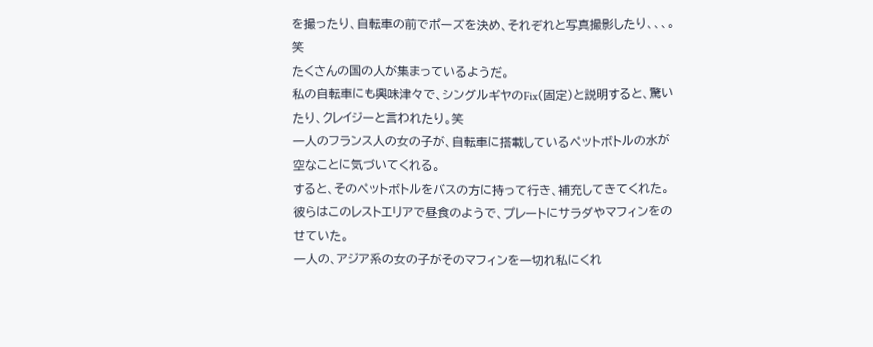を撮ったり、自転車の前でポーズを決め、それぞれと写真撮影したり、、、。笑
たくさんの国の人が集まっているようだ。
私の自転車にも興味津々で、シングルギヤのFix(固定)と説明すると、驚いたり、クレイジーと言われたり。笑
一人のフランス人の女の子が、自転車に搭載しているペットボトルの水が空なことに気づいてくれる。
すると、そのペットボトルをバスの方に持って行き、補充してきてくれた。
彼らはこのレストエリアで昼食のようで、プレートにサラダやマフィンをのせていた。
一人の、アジア系の女の子がそのマフィンを一切れ私にくれ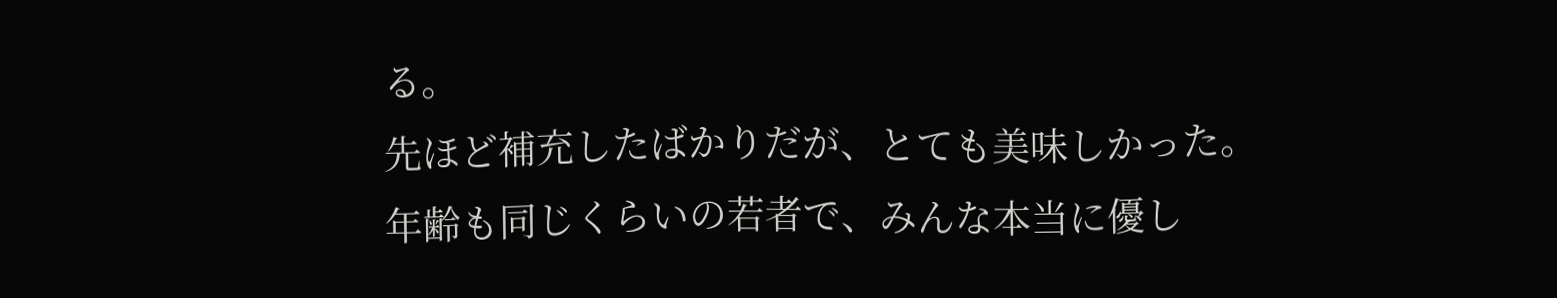る。
先ほど補充したばかりだが、とても美味しかった。
年齢も同じくらいの若者で、みんな本当に優し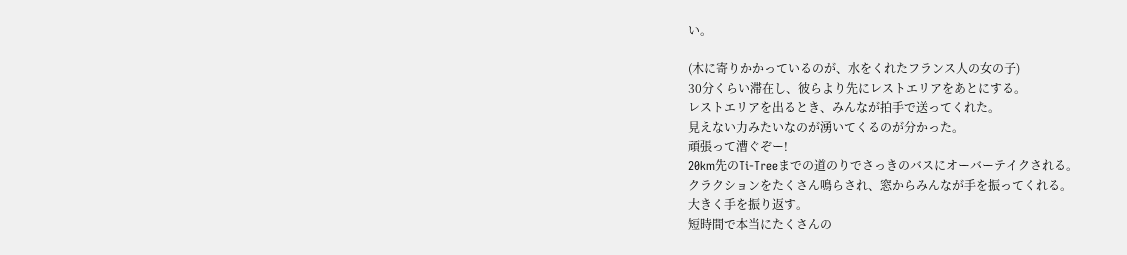い。

(木に寄りかかっているのが、水をくれたフランス人の女の子)
30分くらい滞在し、彼らより先にレストエリアをあとにする。
レストエリアを出るとき、みんなが拍手で送ってくれた。
見えない力みたいなのが湧いてくるのが分かった。
頑張って漕ぐぞー!
20km先のTi-Treeまでの道のりでさっきのバスにオーバーテイクされる。
クラクションをたくさん鳴らされ、窓からみんなが手を振ってくれる。
大きく手を振り返す。
短時間で本当にたくさんの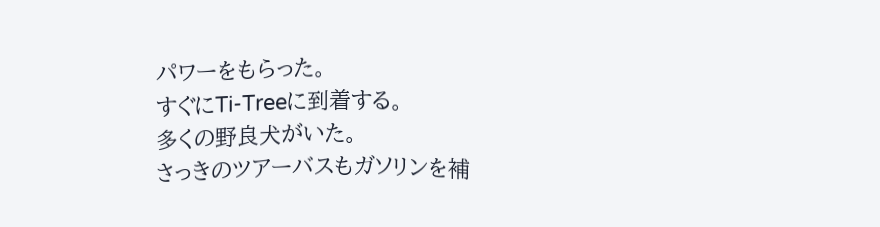パワーをもらった。
すぐにTi-Treeに到着する。
多くの野良犬がいた。
さっきのツアーバスもガソリンを補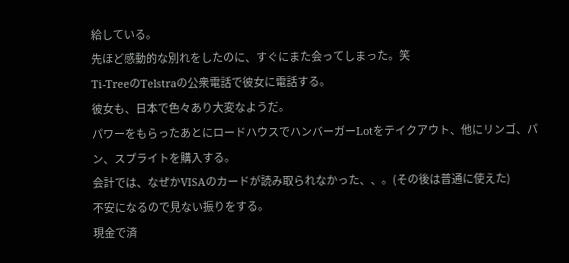給している。
先ほど感動的な別れをしたのに、すぐにまた会ってしまった。笑
Ti-TreeのTelstraの公衆電話で彼女に電話する。
彼女も、日本で色々あり大変なようだ。
パワーをもらったあとにロードハウスでハンバーガーLotをテイクアウト、他にリンゴ、パン、スプライトを購入する。
会計では、なぜかVISAのカードが読み取られなかった、、。(その後は普通に使えた)
不安になるので見ない振りをする。
現金で済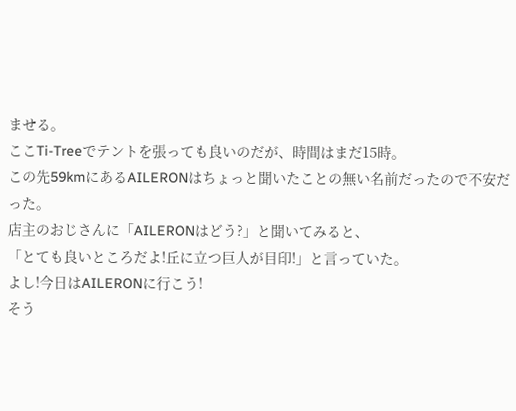ませる。
ここTi-Treeでテントを張っても良いのだが、時間はまだ15時。
この先59kmにあるAILERONはちょっと聞いたことの無い名前だったので不安だった。
店主のおじさんに「AILERONはどう?」と聞いてみると、
「とても良いところだよ!丘に立つ巨人が目印!」と言っていた。
よし!今日はAILERONに行こう!
そう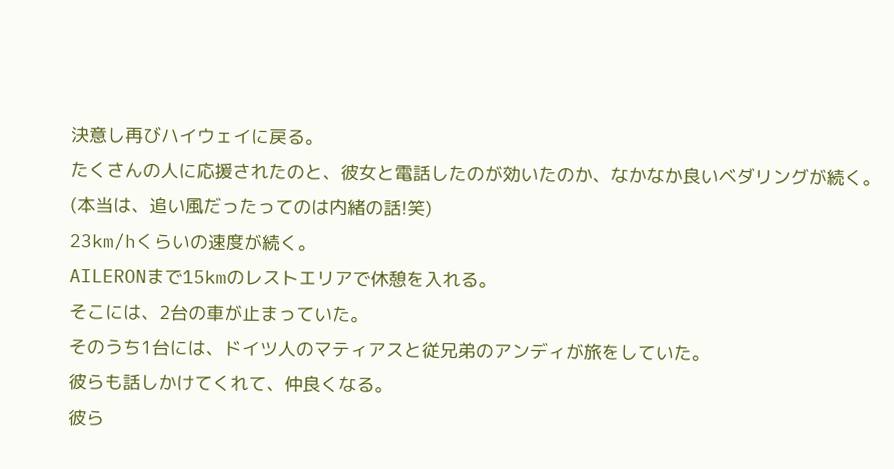決意し再びハイウェイに戻る。
たくさんの人に応援されたのと、彼女と電話したのが効いたのか、なかなか良いベダリングが続く。
(本当は、追い風だったってのは内緒の話!笑)
23km/hくらいの速度が続く。
AILERONまで15kmのレストエリアで休憩を入れる。
そこには、2台の車が止まっていた。
そのうち1台には、ドイツ人のマティアスと従兄弟のアンディが旅をしていた。
彼らも話しかけてくれて、仲良くなる。
彼ら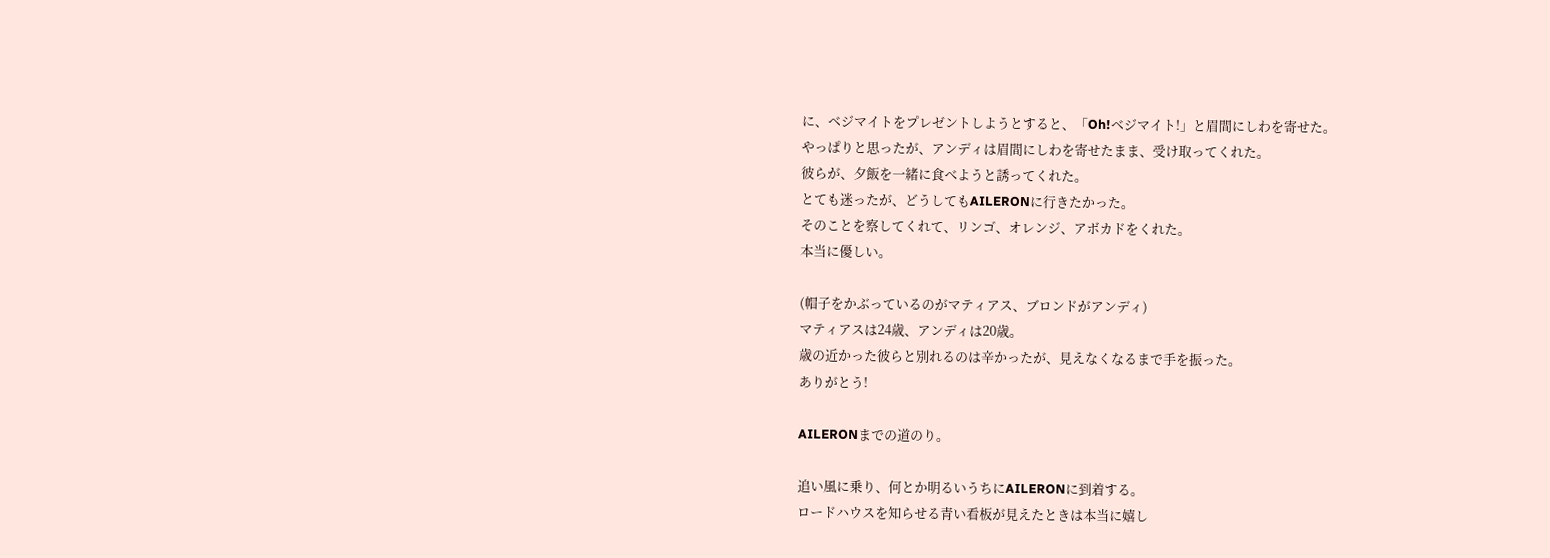に、ベジマイトをプレゼントしようとすると、「Oh!ベジマイト!」と眉間にしわを寄せた。
やっぱりと思ったが、アンディは眉間にしわを寄せたまま、受け取ってくれた。
彼らが、夕飯を一緒に食べようと誘ってくれた。
とても迷ったが、どうしてもAILERONに行きたかった。
そのことを察してくれて、リンゴ、オレンジ、アボカドをくれた。
本当に優しい。

(帽子をかぶっているのがマティアス、ブロンドがアンディ)
マティアスは24歳、アンディは20歳。
歳の近かった彼らと別れるのは辛かったが、見えなくなるまで手を振った。
ありがとう!

AILERONまでの道のり。

追い風に乗り、何とか明るいうちにAILERONに到着する。
ロードハウスを知らせる青い看板が見えたときは本当に嬉し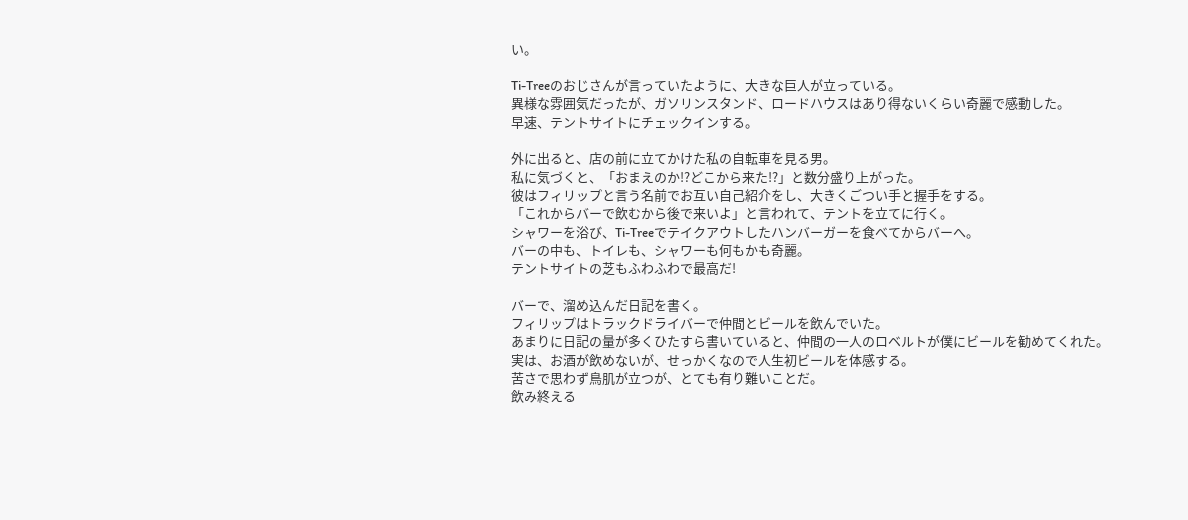い。

Ti-Treeのおじさんが言っていたように、大きな巨人が立っている。
異様な雰囲気だったが、ガソリンスタンド、ロードハウスはあり得ないくらい奇麗で感動した。
早速、テントサイトにチェックインする。

外に出ると、店の前に立てかけた私の自転車を見る男。
私に気づくと、「おまえのか!?どこから来た!?」と数分盛り上がった。
彼はフィリップと言う名前でお互い自己紹介をし、大きくごつい手と握手をする。
「これからバーで飲むから後で来いよ」と言われて、テントを立てに行く。
シャワーを浴び、Ti-Treeでテイクアウトしたハンバーガーを食べてからバーへ。
バーの中も、トイレも、シャワーも何もかも奇麗。
テントサイトの芝もふわふわで最高だ!

バーで、溜め込んだ日記を書く。
フィリップはトラックドライバーで仲間とビールを飲んでいた。
あまりに日記の量が多くひたすら書いていると、仲間の一人のロベルトが僕にビールを勧めてくれた。
実は、お酒が飲めないが、せっかくなので人生初ビールを体感する。
苦さで思わず鳥肌が立つが、とても有り難いことだ。
飲み終える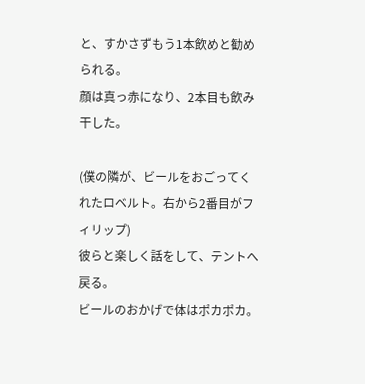と、すかさずもう1本飲めと勧められる。
顔は真っ赤になり、2本目も飲み干した。

(僕の隣が、ビールをおごってくれたロベルト。右から2番目がフィリップ)
彼らと楽しく話をして、テントへ戻る。
ビールのおかげで体はポカポカ。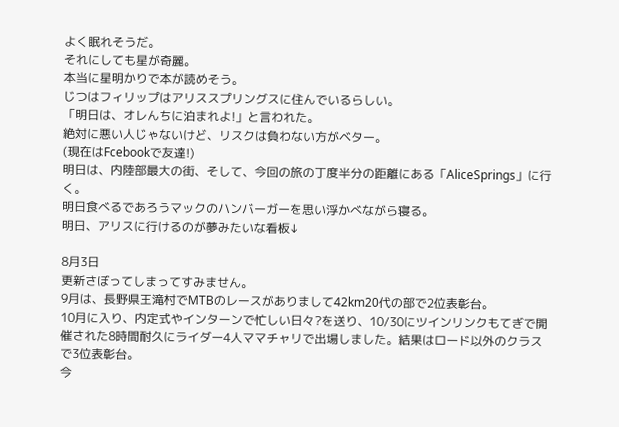よく眠れそうだ。
それにしても星が奇麗。
本当に星明かりで本が読めそう。
じつはフィリップはアリススプリングスに住んでいるらしい。
「明日は、オレんちに泊まれよ!」と言われた。
絶対に悪い人じゃないけど、リスクは負わない方がベター。
(現在はFcebookで友達!)
明日は、内陸部最大の街、そして、今回の旅の丁度半分の距離にある「AliceSprings」に行く。
明日食べるであろうマックのハンバーガーを思い浮かべながら寝る。
明日、アリスに行けるのが夢みたいな看板↓

8月3日
更新さぼってしまってすみません。
9月は、長野県王滝村でMTBのレースがありまして42km20代の部で2位表彰台。
10月に入り、内定式やインターンで忙しい日々?を送り、10/30にツインリンクもてぎで開催された8時間耐久にライダー4人ママチャリで出場しました。結果はロード以外のクラスで3位表彰台。
今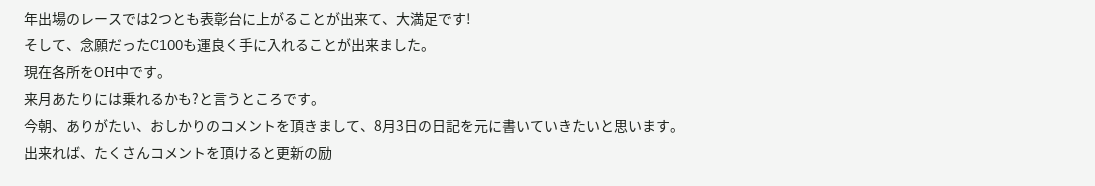年出場のレースでは2つとも表彰台に上がることが出来て、大満足です!
そして、念願だったC100も運良く手に入れることが出来ました。
現在各所をOH中です。
来月あたりには乗れるかも?と言うところです。
今朝、ありがたい、おしかりのコメントを頂きまして、8月3日の日記を元に書いていきたいと思います。
出来れば、たくさんコメントを頂けると更新の励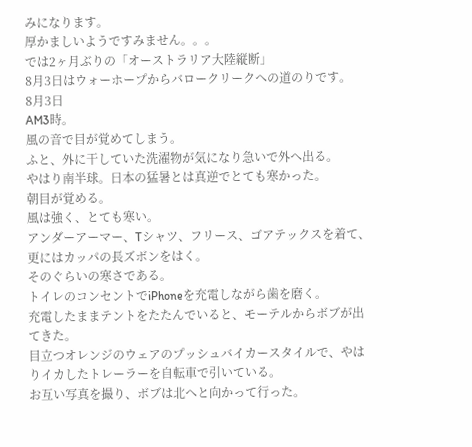みになります。
厚かましいようですみません。。。
では2ヶ月ぶりの「オーストラリア大陸縦断」
8月3日はウォーホープからバロークリークへの道のりです。
8月3日
AM3時。
風の音で目が覚めてしまう。
ふと、外に干していた洗濯物が気になり急いで外へ出る。
やはり南半球。日本の猛暑とは真逆でとても寒かった。
朝目が覚める。
風は強く、とても寒い。
アンダーアーマー、Tシャツ、フリース、ゴアテックスを着て、更にはカッパの長ズボンをはく。
そのぐらいの寒さである。
トイレのコンセントでiPhoneを充電しながら歯を磨く。
充電したままテントをたたんでいると、モーテルからボブが出てきた。
目立つオレンジのウェアのプッシュバイカースタイルで、やはりイカしたトレーラーを自転車で引いている。
お互い写真を撮り、ボブは北へと向かって行った。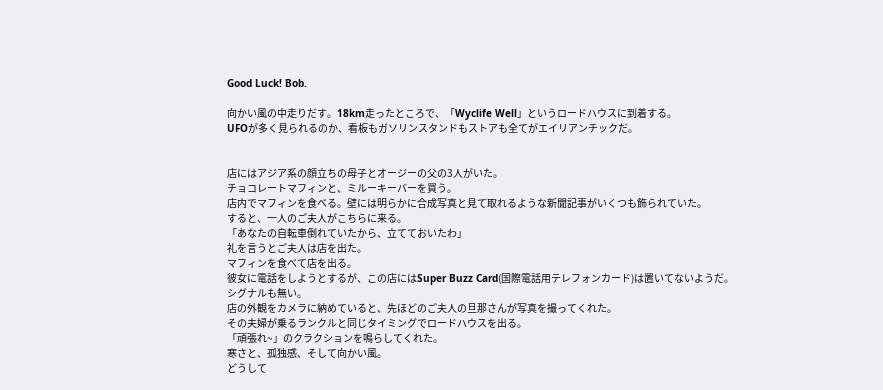Good Luck! Bob.

向かい風の中走りだす。18km走ったところで、「Wyclife Well」というロードハウスに到着する。
UFOが多く見られるのか、看板もガソリンスタンドもストアも全てがエイリアンチックだ。


店にはアジア系の顔立ちの母子とオージーの父の3人がいた。
チョコレートマフィンと、ミルーキーバーを買う。
店内でマフィンを食べる。壁には明らかに合成写真と見て取れるような新聞記事がいくつも飾られていた。
すると、一人のご夫人がこちらに来る。
「あなたの自転車倒れていたから、立てておいたわ」
礼を言うとご夫人は店を出た。
マフィンを食べて店を出る。
彼女に電話をしようとするが、この店にはSuper Buzz Card(国際電話用テレフォンカード)は置いてないようだ。
シグナルも無い。
店の外観をカメラに納めていると、先ほどのご夫人の旦那さんが写真を撮ってくれた。
その夫婦が乗るランクルと同じタイミングでロードハウスを出る。
「頑張れ~」のクラクションを鳴らしてくれた。
寒さと、孤独感、そして向かい風。
どうして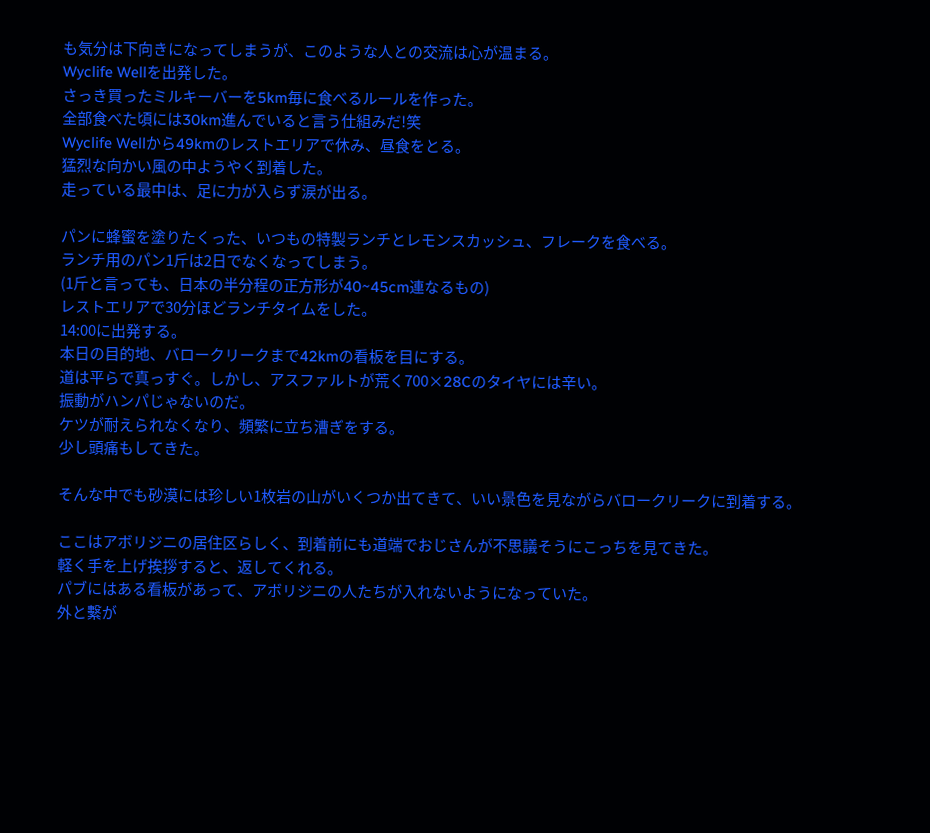も気分は下向きになってしまうが、このような人との交流は心が温まる。
Wyclife Wellを出発した。
さっき買ったミルキーバーを5km毎に食べるルールを作った。
全部食べた頃には30km進んでいると言う仕組みだ!笑
Wyclife Wellから49kmのレストエリアで休み、昼食をとる。
猛烈な向かい風の中ようやく到着した。
走っている最中は、足に力が入らず涙が出る。

パンに蜂蜜を塗りたくった、いつもの特製ランチとレモンスカッシュ、フレークを食べる。
ランチ用のパン1斤は2日でなくなってしまう。
(1斤と言っても、日本の半分程の正方形が40~45cm連なるもの)
レストエリアで30分ほどランチタイムをした。
14:00に出発する。
本日の目的地、バロークリークまで42kmの看板を目にする。
道は平らで真っすぐ。しかし、アスファルトが荒く700×28Cのタイヤには辛い。
振動がハンパじゃないのだ。
ケツが耐えられなくなり、頻繁に立ち漕ぎをする。
少し頭痛もしてきた。

そんな中でも砂漠には珍しい1枚岩の山がいくつか出てきて、いい景色を見ながらバロークリークに到着する。

ここはアボリジニの居住区らしく、到着前にも道端でおじさんが不思議そうにこっちを見てきた。
軽く手を上げ挨拶すると、返してくれる。
パブにはある看板があって、アボリジニの人たちが入れないようになっていた。
外と繫が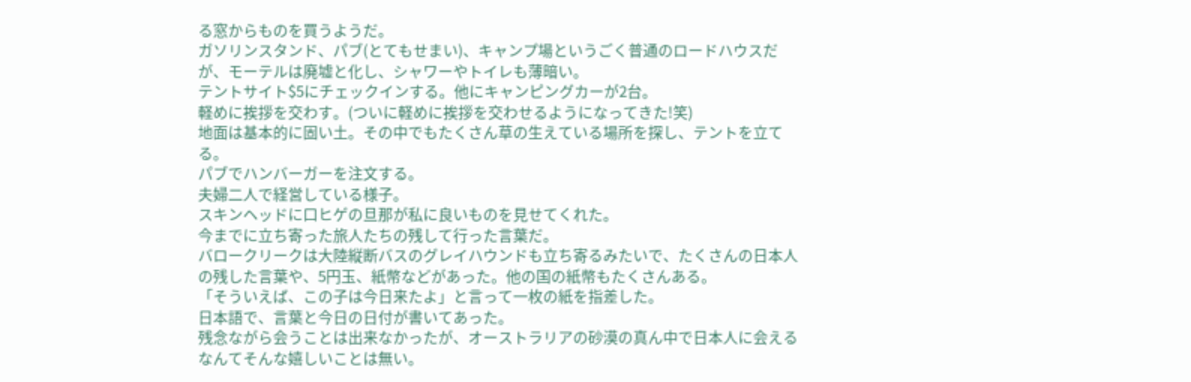る窓からものを買うようだ。
ガソリンスタンド、パブ(とてもせまい)、キャンプ場というごく普通のロードハウスだが、モーテルは廃墟と化し、シャワーやトイレも薄暗い。
テントサイト$5にチェックインする。他にキャンピングカーが2台。
軽めに挨拶を交わす。(ついに軽めに挨拶を交わせるようになってきた!笑)
地面は基本的に固い土。その中でもたくさん草の生えている場所を探し、テントを立てる。
パブでハンバーガーを注文する。
夫婦二人で経営している様子。
スキンヘッドに口ヒゲの旦那が私に良いものを見せてくれた。
今までに立ち寄った旅人たちの残して行った言葉だ。
バロークリークは大陸縦断バスのグレイハウンドも立ち寄るみたいで、たくさんの日本人の残した言葉や、5円玉、紙幣などがあった。他の国の紙幣もたくさんある。
「そういえば、この子は今日来たよ」と言って一枚の紙を指差した。
日本語で、言葉と今日の日付が書いてあった。
残念ながら会うことは出来なかったが、オーストラリアの砂漠の真ん中で日本人に会えるなんてそんな嬉しいことは無い。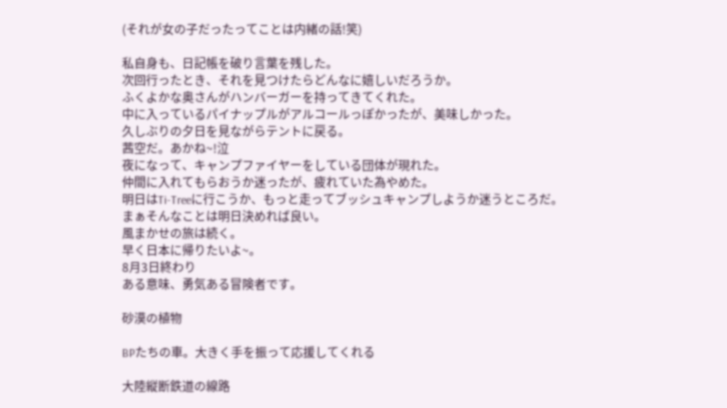(それが女の子だったってことは内緒の話!笑)

私自身も、日記帳を破り言葉を残した。
次回行ったとき、それを見つけたらどんなに嬉しいだろうか。
ふくよかな奥さんがハンバーガーを持ってきてくれた。
中に入っているパイナップルがアルコールっぽかったが、美味しかった。
久しぶりの夕日を見ながらテントに戻る。
茜空だ。あかね~!泣
夜になって、キャンプファイヤーをしている団体が現れた。
仲間に入れてもらおうか迷ったが、疲れていた為やめた。
明日はTi-Treeに行こうか、もっと走ってブッシュキャンプしようか迷うところだ。
まぁそんなことは明日決めれば良い。
風まかせの旅は続く。
早く日本に帰りたいよ~。
8月3日終わり
ある意味、勇気ある冒険者です。

砂漠の植物

BPたちの車。大きく手を振って応援してくれる

大陸縦断鉄道の線路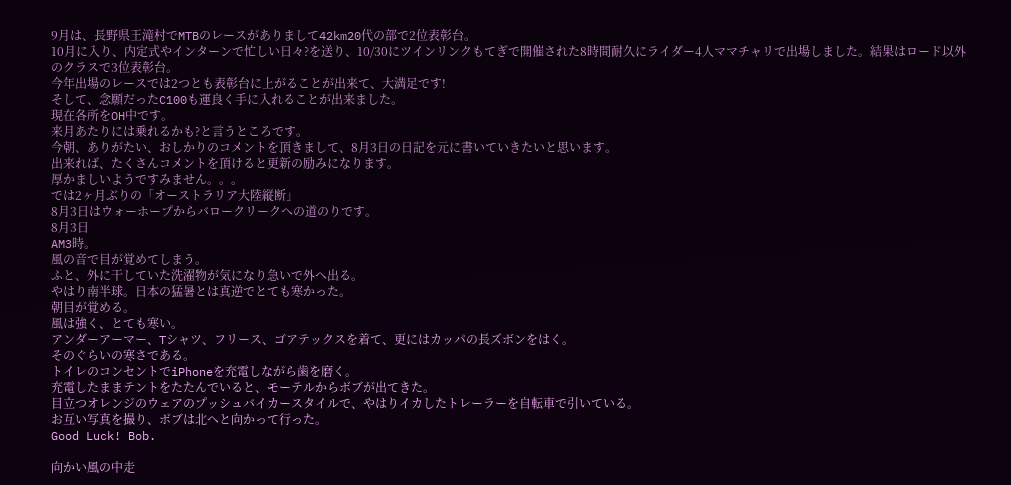9月は、長野県王滝村でMTBのレースがありまして42km20代の部で2位表彰台。
10月に入り、内定式やインターンで忙しい日々?を送り、10/30にツインリンクもてぎで開催された8時間耐久にライダー4人ママチャリで出場しました。結果はロード以外のクラスで3位表彰台。
今年出場のレースでは2つとも表彰台に上がることが出来て、大満足です!
そして、念願だったC100も運良く手に入れることが出来ました。
現在各所をOH中です。
来月あたりには乗れるかも?と言うところです。
今朝、ありがたい、おしかりのコメントを頂きまして、8月3日の日記を元に書いていきたいと思います。
出来れば、たくさんコメントを頂けると更新の励みになります。
厚かましいようですみません。。。
では2ヶ月ぶりの「オーストラリア大陸縦断」
8月3日はウォーホープからバロークリークへの道のりです。
8月3日
AM3時。
風の音で目が覚めてしまう。
ふと、外に干していた洗濯物が気になり急いで外へ出る。
やはり南半球。日本の猛暑とは真逆でとても寒かった。
朝目が覚める。
風は強く、とても寒い。
アンダーアーマー、Tシャツ、フリース、ゴアテックスを着て、更にはカッパの長ズボンをはく。
そのぐらいの寒さである。
トイレのコンセントでiPhoneを充電しながら歯を磨く。
充電したままテントをたたんでいると、モーテルからボブが出てきた。
目立つオレンジのウェアのプッシュバイカースタイルで、やはりイカしたトレーラーを自転車で引いている。
お互い写真を撮り、ボブは北へと向かって行った。
Good Luck! Bob.

向かい風の中走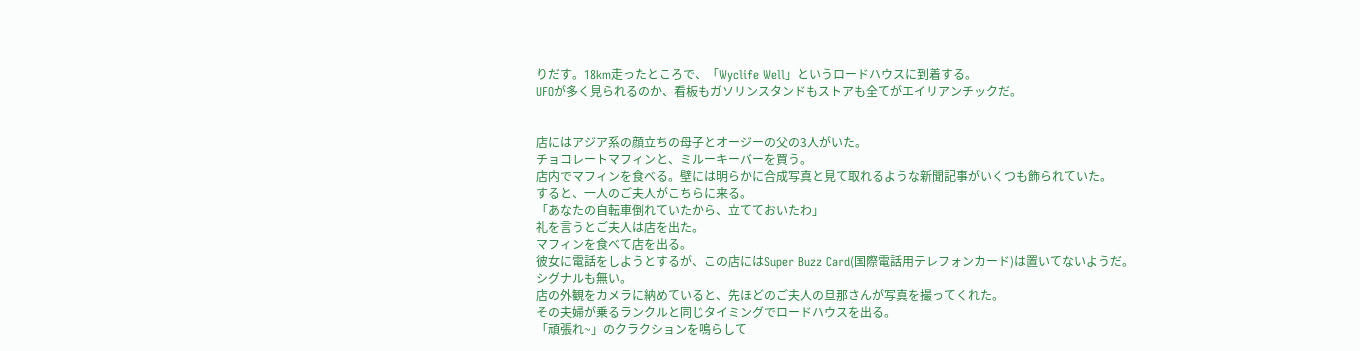りだす。18km走ったところで、「Wyclife Well」というロードハウスに到着する。
UFOが多く見られるのか、看板もガソリンスタンドもストアも全てがエイリアンチックだ。


店にはアジア系の顔立ちの母子とオージーの父の3人がいた。
チョコレートマフィンと、ミルーキーバーを買う。
店内でマフィンを食べる。壁には明らかに合成写真と見て取れるような新聞記事がいくつも飾られていた。
すると、一人のご夫人がこちらに来る。
「あなたの自転車倒れていたから、立てておいたわ」
礼を言うとご夫人は店を出た。
マフィンを食べて店を出る。
彼女に電話をしようとするが、この店にはSuper Buzz Card(国際電話用テレフォンカード)は置いてないようだ。
シグナルも無い。
店の外観をカメラに納めていると、先ほどのご夫人の旦那さんが写真を撮ってくれた。
その夫婦が乗るランクルと同じタイミングでロードハウスを出る。
「頑張れ~」のクラクションを鳴らして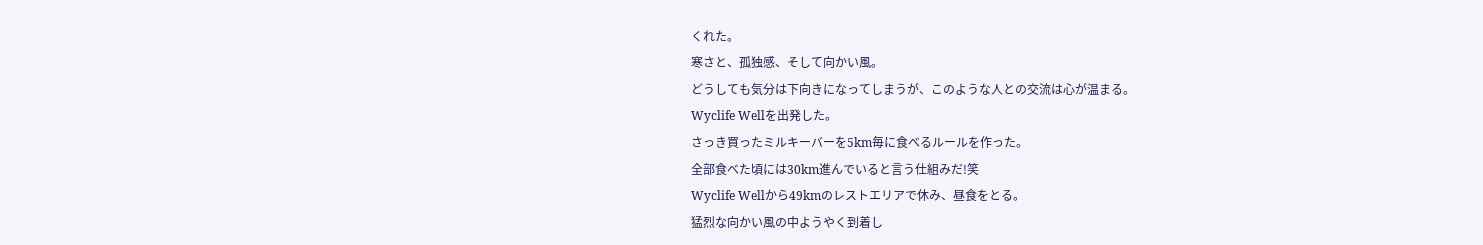くれた。
寒さと、孤独感、そして向かい風。
どうしても気分は下向きになってしまうが、このような人との交流は心が温まる。
Wyclife Wellを出発した。
さっき買ったミルキーバーを5km毎に食べるルールを作った。
全部食べた頃には30km進んでいると言う仕組みだ!笑
Wyclife Wellから49kmのレストエリアで休み、昼食をとる。
猛烈な向かい風の中ようやく到着し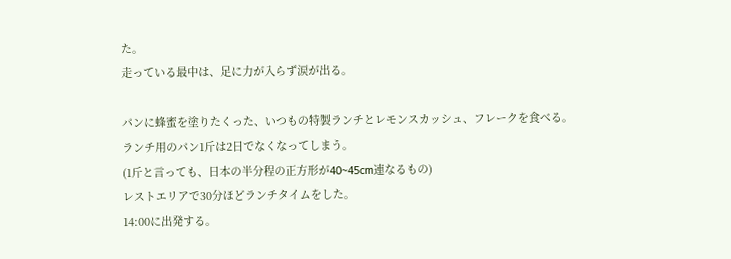た。
走っている最中は、足に力が入らず涙が出る。

パンに蜂蜜を塗りたくった、いつもの特製ランチとレモンスカッシュ、フレークを食べる。
ランチ用のパン1斤は2日でなくなってしまう。
(1斤と言っても、日本の半分程の正方形が40~45cm連なるもの)
レストエリアで30分ほどランチタイムをした。
14:00に出発する。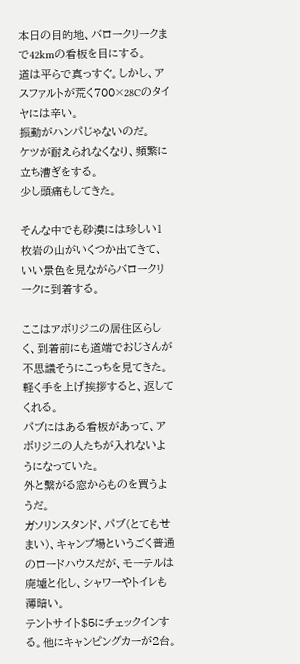本日の目的地、バロークリークまで42kmの看板を目にする。
道は平らで真っすぐ。しかし、アスファルトが荒く700×28Cのタイヤには辛い。
振動がハンパじゃないのだ。
ケツが耐えられなくなり、頻繁に立ち漕ぎをする。
少し頭痛もしてきた。

そんな中でも砂漠には珍しい1枚岩の山がいくつか出てきて、いい景色を見ながらバロークリークに到着する。

ここはアボリジニの居住区らしく、到着前にも道端でおじさんが不思議そうにこっちを見てきた。
軽く手を上げ挨拶すると、返してくれる。
パブにはある看板があって、アボリジニの人たちが入れないようになっていた。
外と繫がる窓からものを買うようだ。
ガソリンスタンド、パブ(とてもせまい)、キャンプ場というごく普通のロードハウスだが、モーテルは廃墟と化し、シャワーやトイレも薄暗い。
テントサイト$5にチェックインする。他にキャンピングカーが2台。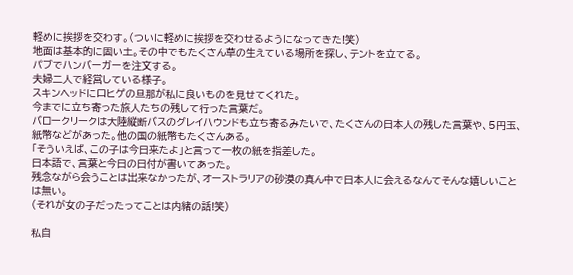軽めに挨拶を交わす。(ついに軽めに挨拶を交わせるようになってきた!笑)
地面は基本的に固い土。その中でもたくさん草の生えている場所を探し、テントを立てる。
パブでハンバーガーを注文する。
夫婦二人で経営している様子。
スキンヘッドに口ヒゲの旦那が私に良いものを見せてくれた。
今までに立ち寄った旅人たちの残して行った言葉だ。
バロークリークは大陸縦断バスのグレイハウンドも立ち寄るみたいで、たくさんの日本人の残した言葉や、5円玉、紙幣などがあった。他の国の紙幣もたくさんある。
「そういえば、この子は今日来たよ」と言って一枚の紙を指差した。
日本語で、言葉と今日の日付が書いてあった。
残念ながら会うことは出来なかったが、オーストラリアの砂漠の真ん中で日本人に会えるなんてそんな嬉しいことは無い。
(それが女の子だったってことは内緒の話!笑)

私自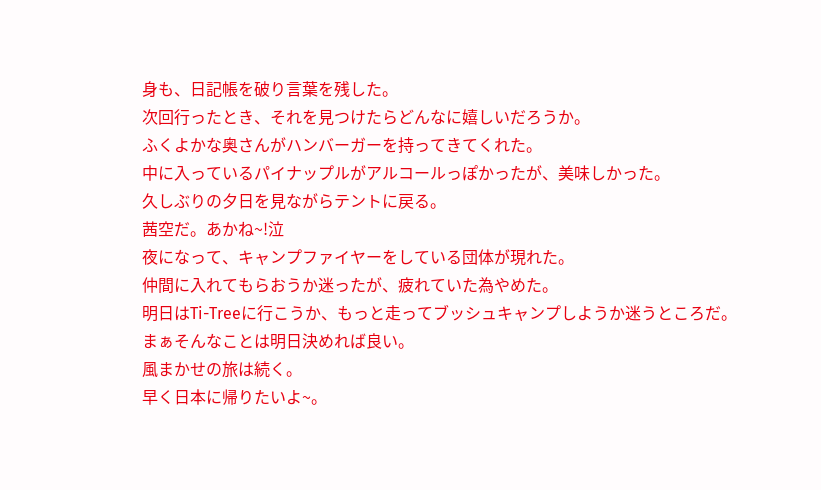身も、日記帳を破り言葉を残した。
次回行ったとき、それを見つけたらどんなに嬉しいだろうか。
ふくよかな奥さんがハンバーガーを持ってきてくれた。
中に入っているパイナップルがアルコールっぽかったが、美味しかった。
久しぶりの夕日を見ながらテントに戻る。
茜空だ。あかね~!泣
夜になって、キャンプファイヤーをしている団体が現れた。
仲間に入れてもらおうか迷ったが、疲れていた為やめた。
明日はTi-Treeに行こうか、もっと走ってブッシュキャンプしようか迷うところだ。
まぁそんなことは明日決めれば良い。
風まかせの旅は続く。
早く日本に帰りたいよ~。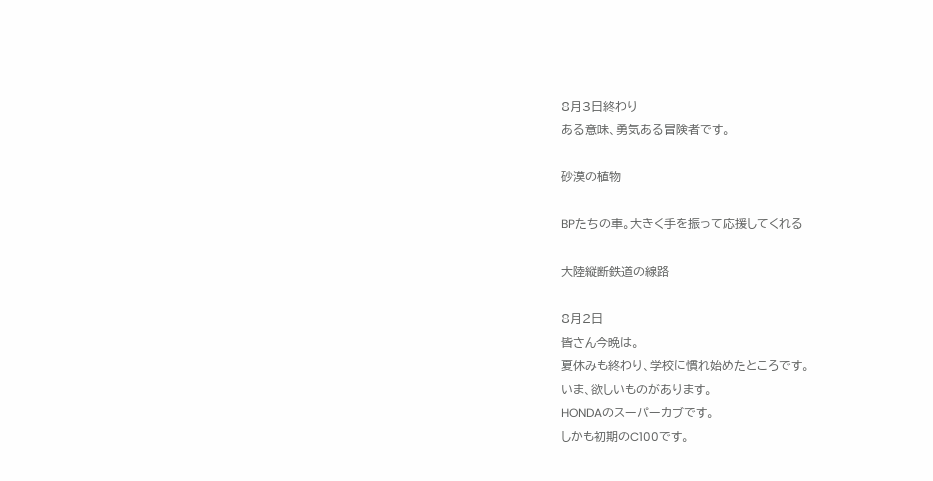8月3日終わり
ある意味、勇気ある冒険者です。

砂漠の植物

BPたちの車。大きく手を振って応援してくれる

大陸縦断鉄道の線路

8月2日
皆さん今晩は。
夏休みも終わり、学校に慣れ始めたところです。
いま、欲しいものがあります。
HONDAのスーパーカブです。
しかも初期のC100です。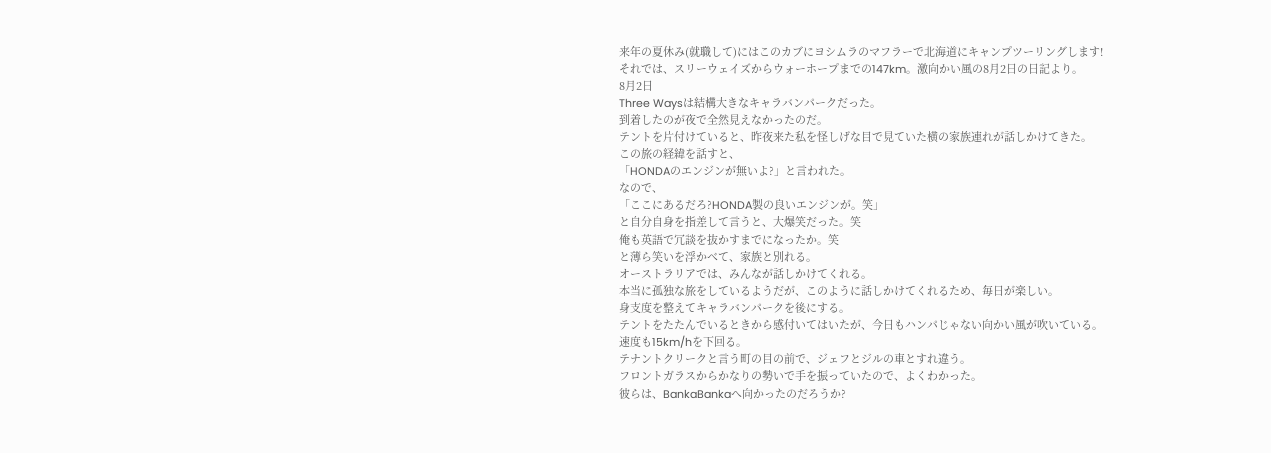来年の夏休み(就職して)にはこのカブにヨシムラのマフラーで北海道にキャンプツーリングします!
それでは、スリーウェイズからウォーホープまでの147km。激向かい風の8月2日の日記より。
8月2日
Three Waysは結構大きなキャラバンパークだった。
到着したのが夜で全然見えなかったのだ。
テントを片付けていると、昨夜来た私を怪しげな目で見ていた横の家族連れが話しかけてきた。
この旅の経緯を話すと、
「HONDAのエンジンが無いよ?」と言われた。
なので、
「ここにあるだろ?HONDA製の良いエンジンが。笑」
と自分自身を指差して言うと、大爆笑だった。笑
俺も英語で冗談を抜かすまでになったか。笑
と薄ら笑いを浮かべて、家族と別れる。
オーストラリアでは、みんなが話しかけてくれる。
本当に孤独な旅をしているようだが、このように話しかけてくれるため、毎日が楽しい。
身支度を整えてキャラバンパークを後にする。
テントをたたんでいるときから感付いてはいたが、今日もハンパじゃない向かい風が吹いている。
速度も15km/hを下回る。
テナントクリークと言う町の目の前で、ジェフとジルの車とすれ違う。
フロントガラスからかなりの勢いで手を振っていたので、よくわかった。
彼らは、BankaBankaへ向かったのだろうか?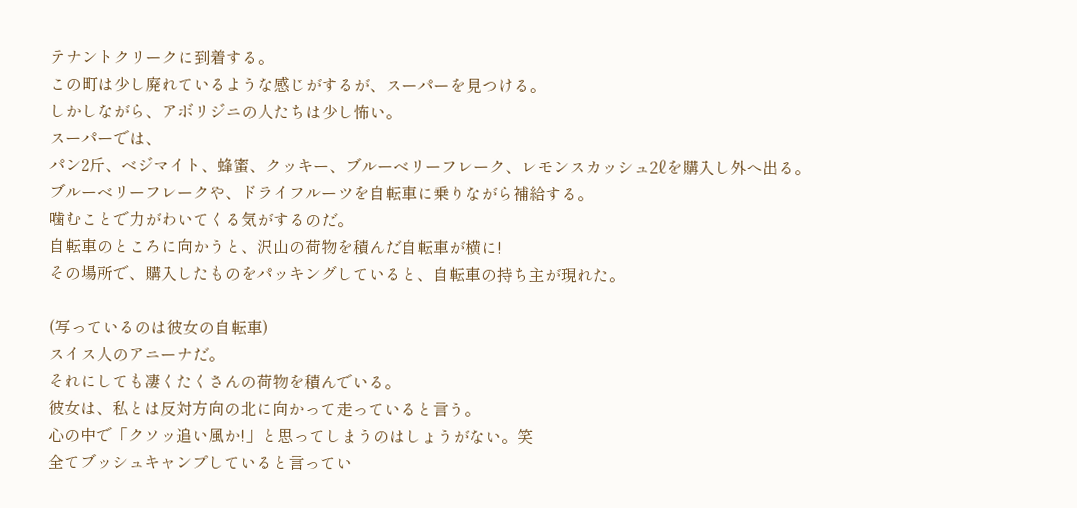テナントクリークに到着する。
この町は少し廃れているような感じがするが、スーパーを見つける。
しかしながら、アボリジニの人たちは少し怖い。
スーパーでは、
パン2斤、ベジマイト、蜂蜜、クッキー、ブルーベリーフレーク、レモンスカッシュ2ℓを購入し外へ出る。
ブルーベリーフレークや、ドライフルーツを自転車に乗りながら補給する。
噛むことで力がわいてくる気がするのだ。
自転車のところに向かうと、沢山の荷物を積んだ自転車が横に!
その場所で、購入したものをパッキングしていると、自転車の持ち主が現れた。

(写っているのは彼女の自転車)
スイス人のアニーナだ。
それにしても凄くたくさんの荷物を積んでいる。
彼女は、私とは反対方向の北に向かって走っていると言う。
心の中で「クソッ追い風か!」と思ってしまうのはしょうがない。笑
全てブッシュキャンプしていると言ってい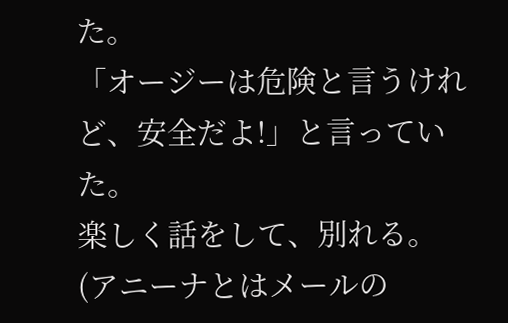た。
「オージーは危険と言うけれど、安全だよ!」と言っていた。
楽しく話をして、別れる。
(アニーナとはメールの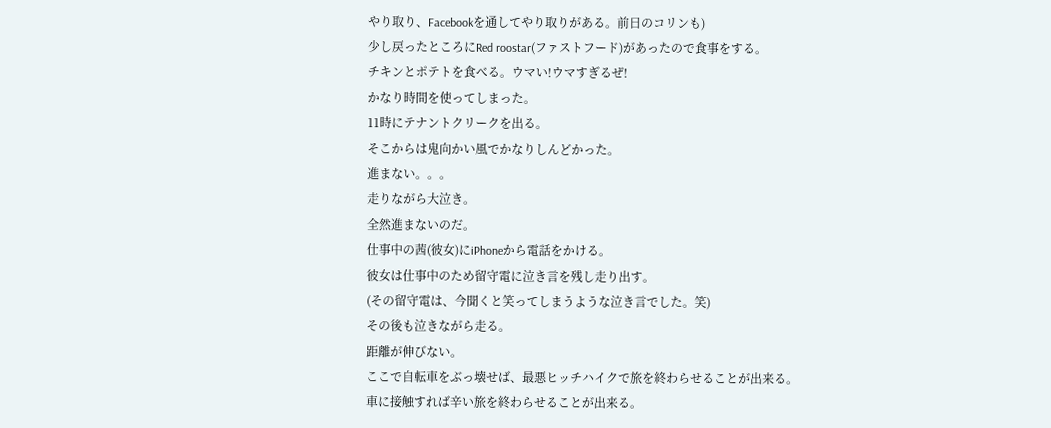やり取り、Facebookを通してやり取りがある。前日のコリンも)
少し戻ったところにRed roostar(ファストフード)があったので食事をする。
チキンとポテトを食べる。ウマい!ウマすぎるぜ!
かなり時間を使ってしまった。
11時にテナントクリークを出る。
そこからは鬼向かい風でかなりしんどかった。
進まない。。。
走りながら大泣き。
全然進まないのだ。
仕事中の茜(彼女)にiPhoneから電話をかける。
彼女は仕事中のため留守電に泣き言を残し走り出す。
(その留守電は、今聞くと笑ってしまうような泣き言でした。笑)
その後も泣きながら走る。
距離が伸びない。
ここで自転車をぶっ壊せば、最悪ヒッチハイクで旅を終わらせることが出来る。
車に接触すれば辛い旅を終わらせることが出来る。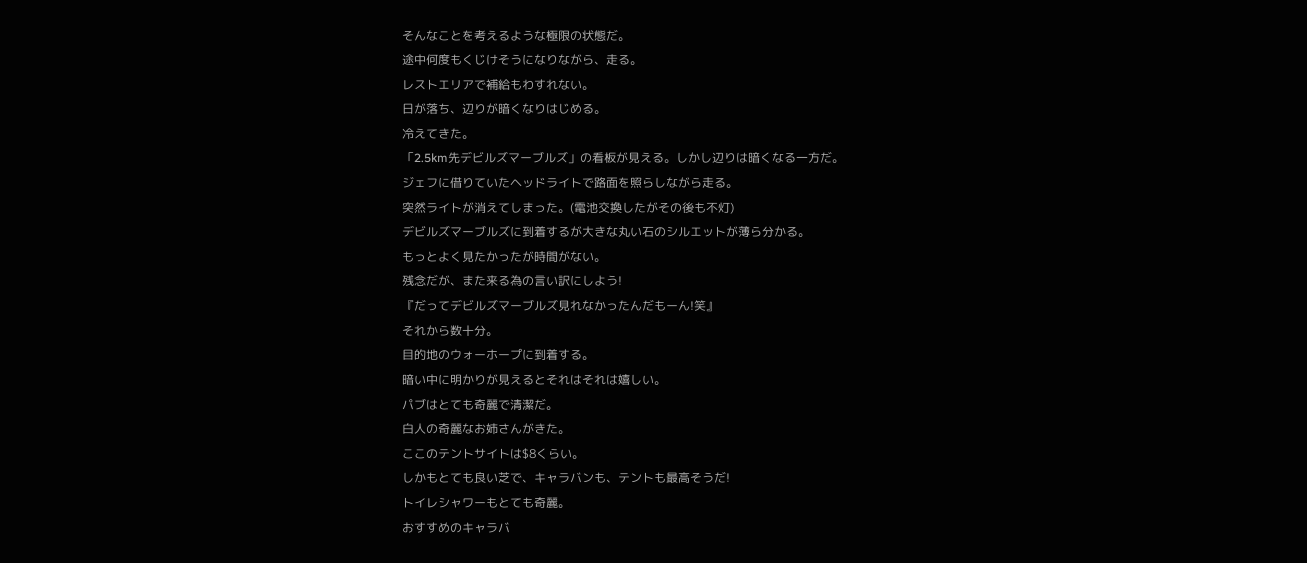そんなことを考えるような極限の状態だ。
途中何度もくじけそうになりながら、走る。
レストエリアで補給もわすれない。
日が落ち、辺りが暗くなりはじめる。
冷えてきた。
「2.5km先デビルズマーブルズ」の看板が見える。しかし辺りは暗くなる一方だ。
ジェフに借りていたヘッドライトで路面を照らしながら走る。
突然ライトが消えてしまった。(電池交換したがその後も不灯)
デビルズマーブルズに到着するが大きな丸い石のシルエットが薄ら分かる。
もっとよく見たかったが時間がない。
残念だが、また来る為の言い訳にしよう!
『だってデビルズマーブルズ見れなかったんだもーん!笑』
それから数十分。
目的地のウォーホープに到着する。
暗い中に明かりが見えるとそれはそれは嬉しい。
パブはとても奇麗で清潔だ。
白人の奇麗なお姉さんがきた。
ここのテントサイトは$8くらい。
しかもとても良い芝で、キャラバンも、テントも最高そうだ!
トイレシャワーもとても奇麗。
おすすめのキャラバ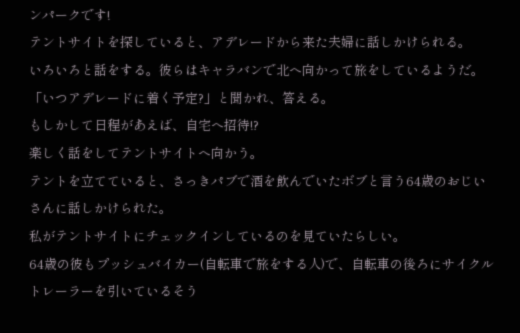ンパークです!
テントサイトを探していると、アデレードから来た夫婦に話しかけられる。
いろいろと話をする。彼らはキャラバンで北へ向かって旅をしているようだ。
「いつアデレードに着く予定?」と聞かれ、答える。
もしかして日程があえば、自宅へ招待!?
楽しく話をしてテントサイトへ向かう。
テントを立てていると、さっきパブで酒を飲んでいたボブと言う64歳のおじいさんに話しかけられた。
私がテントサイトにチェックインしているのを見ていたらしい。
64歳の彼もプッシュバイカー(自転車で旅をする人)で、自転車の後ろにサイクルトレーラーを引いているそう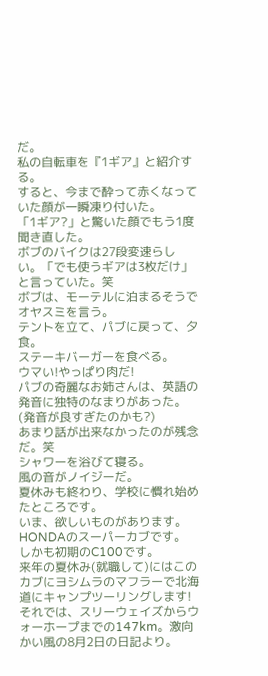だ。
私の自転車を『1ギア』と紹介する。
すると、今まで酔って赤くなっていた顔が一瞬凍り付いた。
「1ギア?」と驚いた顔でもう1度聞き直した。
ボブのバイクは27段変速らしい。「でも使うギアは3枚だけ」と言っていた。笑
ボブは、モーテルに泊まるそうでオヤスミを言う。
テントを立て、パブに戻って、夕食。
ステーキバーガーを食べる。
ウマい!やっぱり肉だ!
パブの奇麗なお姉さんは、英語の発音に独特のなまりがあった。(発音が良すぎたのかも?)
あまり話が出来なかったのが残念だ。笑
シャワーを浴びて寝る。
風の音がノイジーだ。
夏休みも終わり、学校に慣れ始めたところです。
いま、欲しいものがあります。
HONDAのスーパーカブです。
しかも初期のC100です。
来年の夏休み(就職して)にはこのカブにヨシムラのマフラーで北海道にキャンプツーリングします!
それでは、スリーウェイズからウォーホープまでの147km。激向かい風の8月2日の日記より。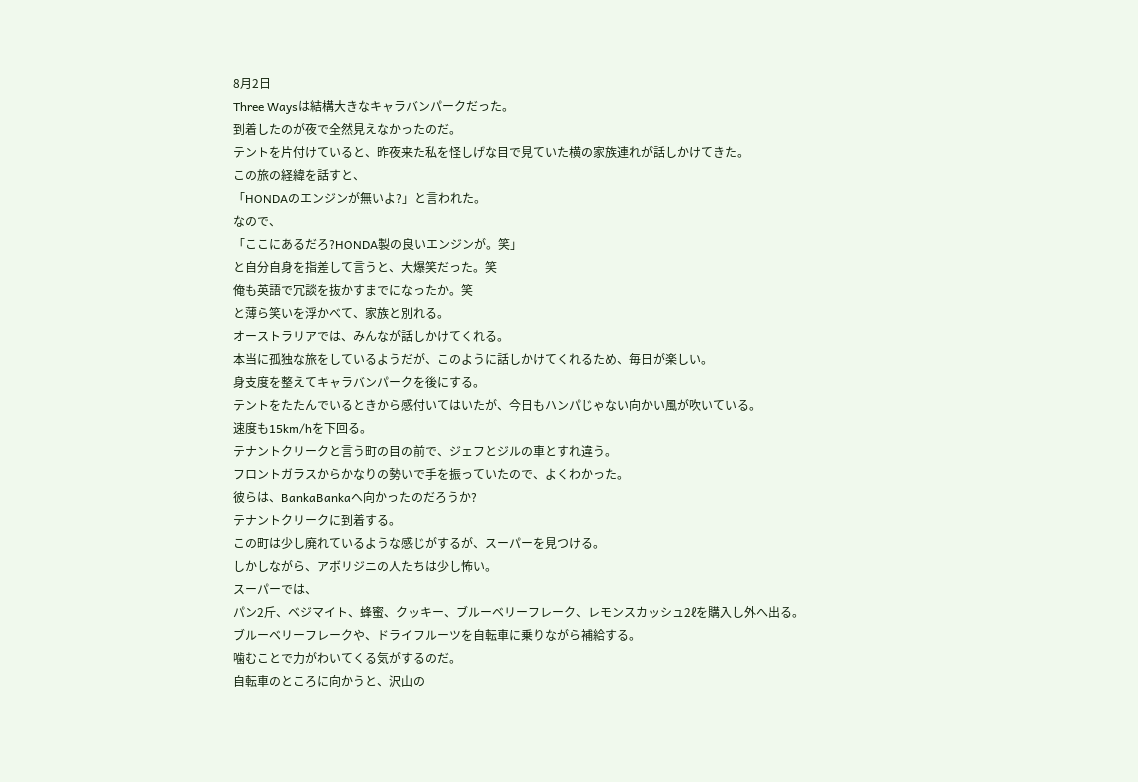8月2日
Three Waysは結構大きなキャラバンパークだった。
到着したのが夜で全然見えなかったのだ。
テントを片付けていると、昨夜来た私を怪しげな目で見ていた横の家族連れが話しかけてきた。
この旅の経緯を話すと、
「HONDAのエンジンが無いよ?」と言われた。
なので、
「ここにあるだろ?HONDA製の良いエンジンが。笑」
と自分自身を指差して言うと、大爆笑だった。笑
俺も英語で冗談を抜かすまでになったか。笑
と薄ら笑いを浮かべて、家族と別れる。
オーストラリアでは、みんなが話しかけてくれる。
本当に孤独な旅をしているようだが、このように話しかけてくれるため、毎日が楽しい。
身支度を整えてキャラバンパークを後にする。
テントをたたんでいるときから感付いてはいたが、今日もハンパじゃない向かい風が吹いている。
速度も15km/hを下回る。
テナントクリークと言う町の目の前で、ジェフとジルの車とすれ違う。
フロントガラスからかなりの勢いで手を振っていたので、よくわかった。
彼らは、BankaBankaへ向かったのだろうか?
テナントクリークに到着する。
この町は少し廃れているような感じがするが、スーパーを見つける。
しかしながら、アボリジニの人たちは少し怖い。
スーパーでは、
パン2斤、ベジマイト、蜂蜜、クッキー、ブルーベリーフレーク、レモンスカッシュ2ℓを購入し外へ出る。
ブルーベリーフレークや、ドライフルーツを自転車に乗りながら補給する。
噛むことで力がわいてくる気がするのだ。
自転車のところに向かうと、沢山の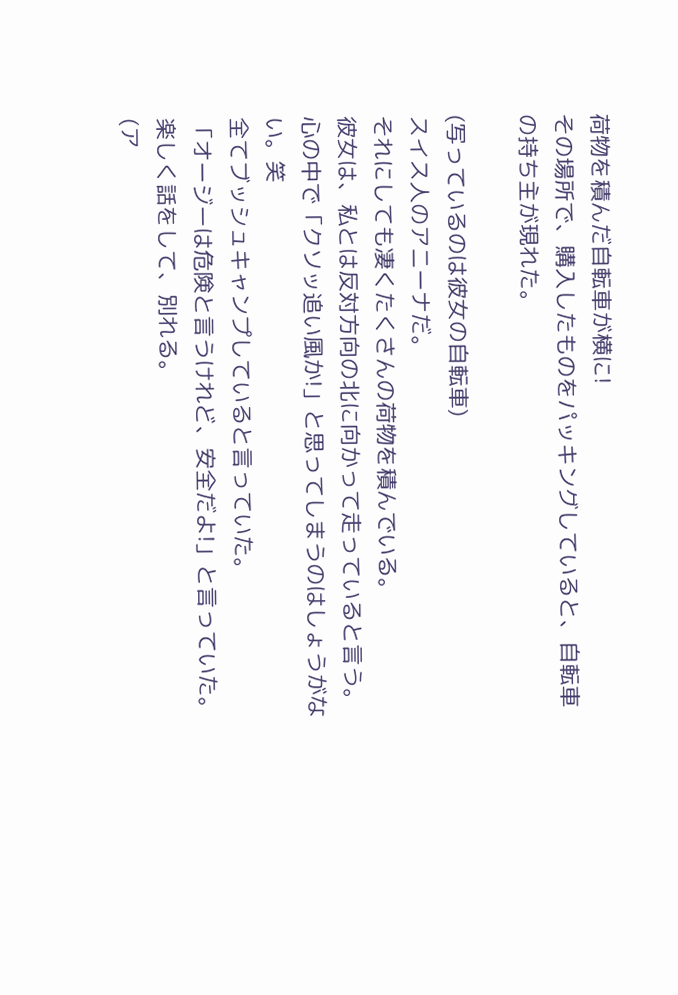荷物を積んだ自転車が横に!
その場所で、購入したものをパッキングしていると、自転車の持ち主が現れた。

(写っているのは彼女の自転車)
スイス人のアニーナだ。
それにしても凄くたくさんの荷物を積んでいる。
彼女は、私とは反対方向の北に向かって走っていると言う。
心の中で「クソッ追い風か!」と思ってしまうのはしょうがない。笑
全てブッシュキャンプしていると言っていた。
「オージーは危険と言うけれど、安全だよ!」と言っていた。
楽しく話をして、別れる。
(ア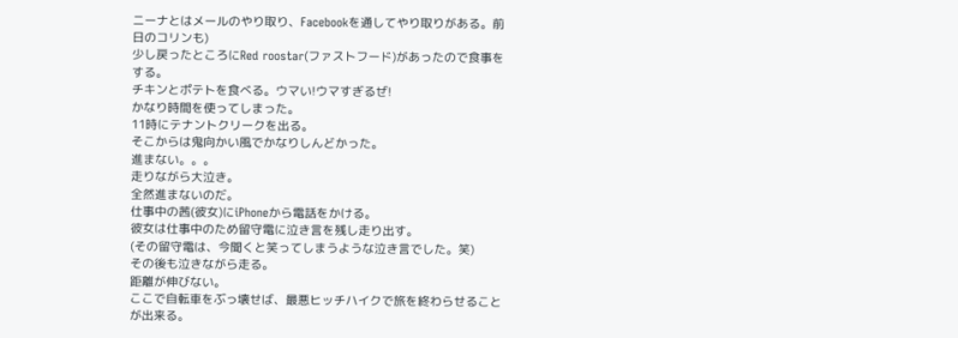ニーナとはメールのやり取り、Facebookを通してやり取りがある。前日のコリンも)
少し戻ったところにRed roostar(ファストフード)があったので食事をする。
チキンとポテトを食べる。ウマい!ウマすぎるぜ!
かなり時間を使ってしまった。
11時にテナントクリークを出る。
そこからは鬼向かい風でかなりしんどかった。
進まない。。。
走りながら大泣き。
全然進まないのだ。
仕事中の茜(彼女)にiPhoneから電話をかける。
彼女は仕事中のため留守電に泣き言を残し走り出す。
(その留守電は、今聞くと笑ってしまうような泣き言でした。笑)
その後も泣きながら走る。
距離が伸びない。
ここで自転車をぶっ壊せば、最悪ヒッチハイクで旅を終わらせることが出来る。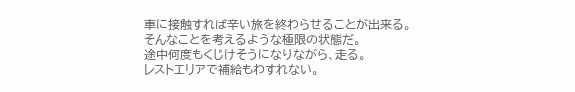車に接触すれば辛い旅を終わらせることが出来る。
そんなことを考えるような極限の状態だ。
途中何度もくじけそうになりながら、走る。
レストエリアで補給もわすれない。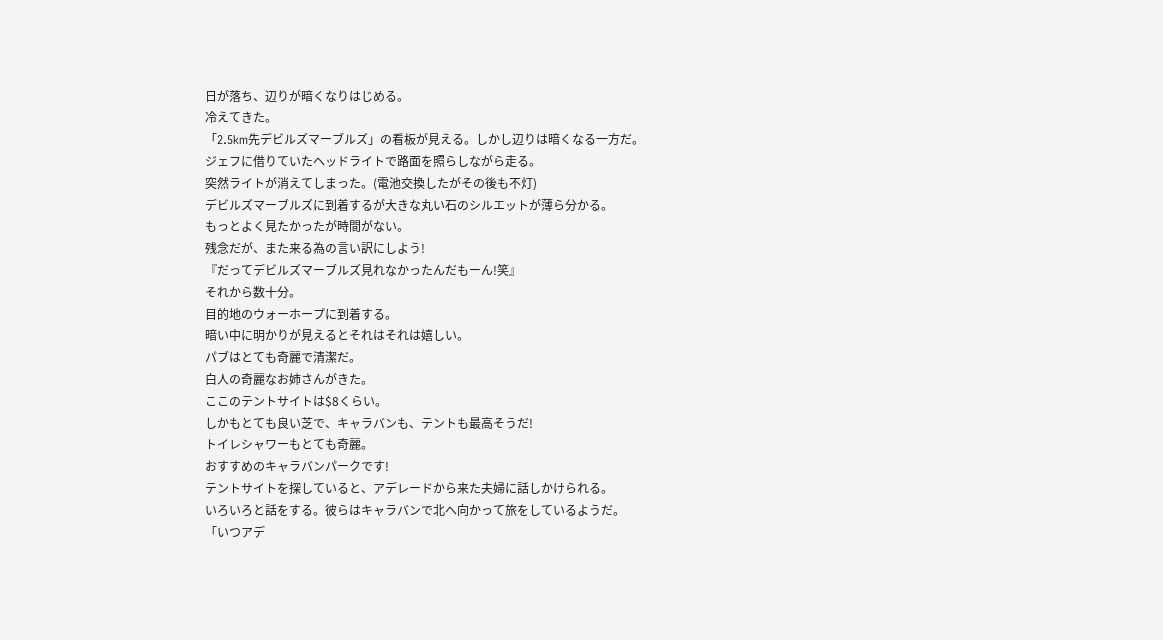日が落ち、辺りが暗くなりはじめる。
冷えてきた。
「2.5km先デビルズマーブルズ」の看板が見える。しかし辺りは暗くなる一方だ。
ジェフに借りていたヘッドライトで路面を照らしながら走る。
突然ライトが消えてしまった。(電池交換したがその後も不灯)
デビルズマーブルズに到着するが大きな丸い石のシルエットが薄ら分かる。
もっとよく見たかったが時間がない。
残念だが、また来る為の言い訳にしよう!
『だってデビルズマーブルズ見れなかったんだもーん!笑』
それから数十分。
目的地のウォーホープに到着する。
暗い中に明かりが見えるとそれはそれは嬉しい。
パブはとても奇麗で清潔だ。
白人の奇麗なお姉さんがきた。
ここのテントサイトは$8くらい。
しかもとても良い芝で、キャラバンも、テントも最高そうだ!
トイレシャワーもとても奇麗。
おすすめのキャラバンパークです!
テントサイトを探していると、アデレードから来た夫婦に話しかけられる。
いろいろと話をする。彼らはキャラバンで北へ向かって旅をしているようだ。
「いつアデ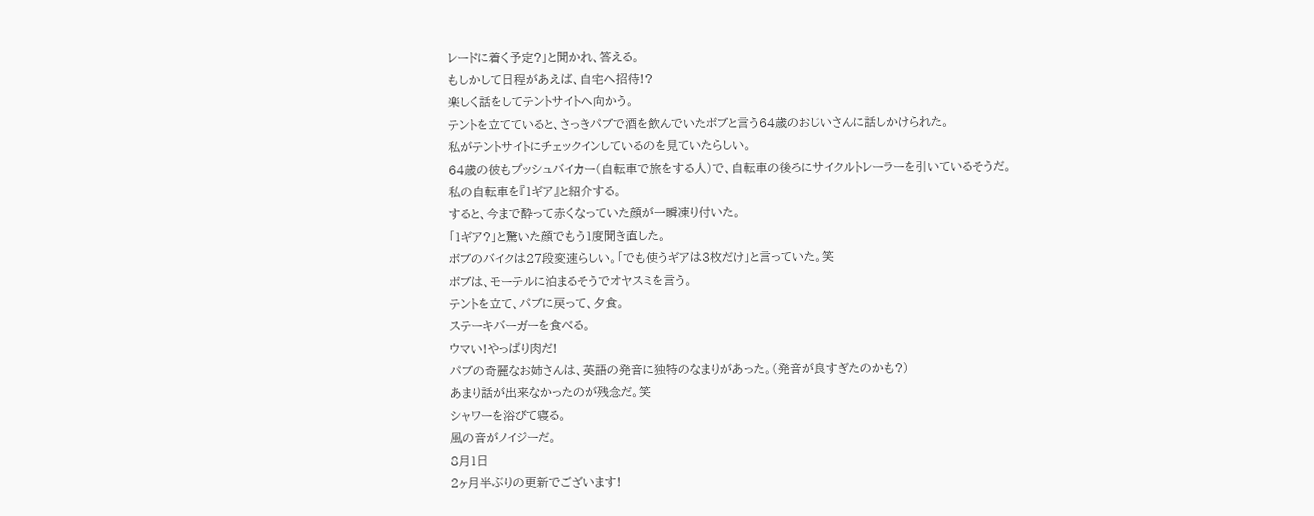レードに着く予定?」と聞かれ、答える。
もしかして日程があえば、自宅へ招待!?
楽しく話をしてテントサイトへ向かう。
テントを立てていると、さっきパブで酒を飲んでいたボブと言う64歳のおじいさんに話しかけられた。
私がテントサイトにチェックインしているのを見ていたらしい。
64歳の彼もプッシュバイカー(自転車で旅をする人)で、自転車の後ろにサイクルトレーラーを引いているそうだ。
私の自転車を『1ギア』と紹介する。
すると、今まで酔って赤くなっていた顔が一瞬凍り付いた。
「1ギア?」と驚いた顔でもう1度聞き直した。
ボブのバイクは27段変速らしい。「でも使うギアは3枚だけ」と言っていた。笑
ボブは、モーテルに泊まるそうでオヤスミを言う。
テントを立て、パブに戻って、夕食。
ステーキバーガーを食べる。
ウマい!やっぱり肉だ!
パブの奇麗なお姉さんは、英語の発音に独特のなまりがあった。(発音が良すぎたのかも?)
あまり話が出来なかったのが残念だ。笑
シャワーを浴びて寝る。
風の音がノイジーだ。
8月1日
2ヶ月半ぶりの更新でございます!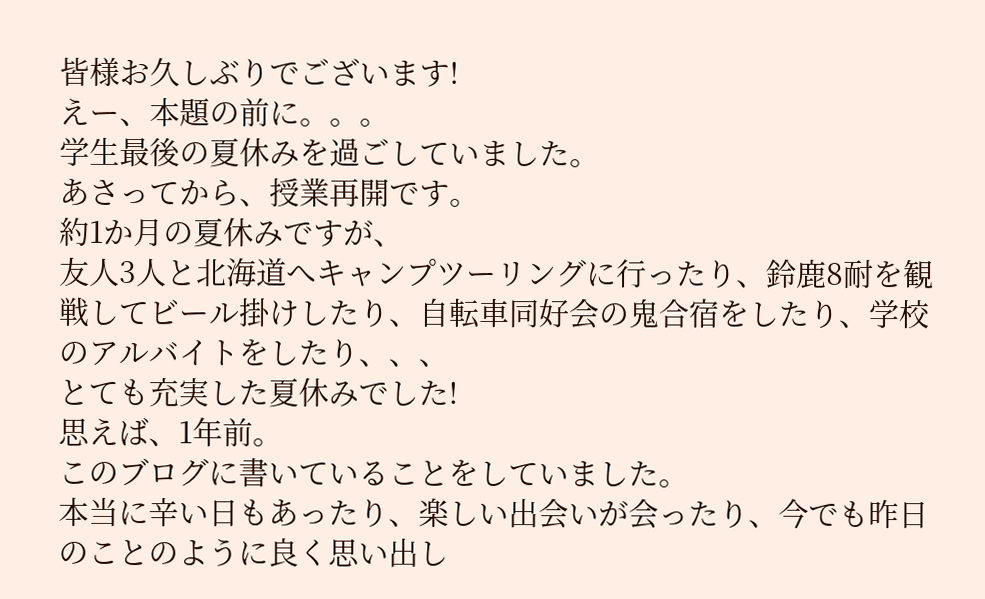皆様お久しぶりでございます!
えー、本題の前に。。。
学生最後の夏休みを過ごしていました。
あさってから、授業再開です。
約1か月の夏休みですが、
友人3人と北海道へキャンプツーリングに行ったり、鈴鹿8耐を観戦してビール掛けしたり、自転車同好会の鬼合宿をしたり、学校のアルバイトをしたり、、、
とても充実した夏休みでした!
思えば、1年前。
このブログに書いていることをしていました。
本当に辛い日もあったり、楽しい出会いが会ったり、今でも昨日のことのように良く思い出し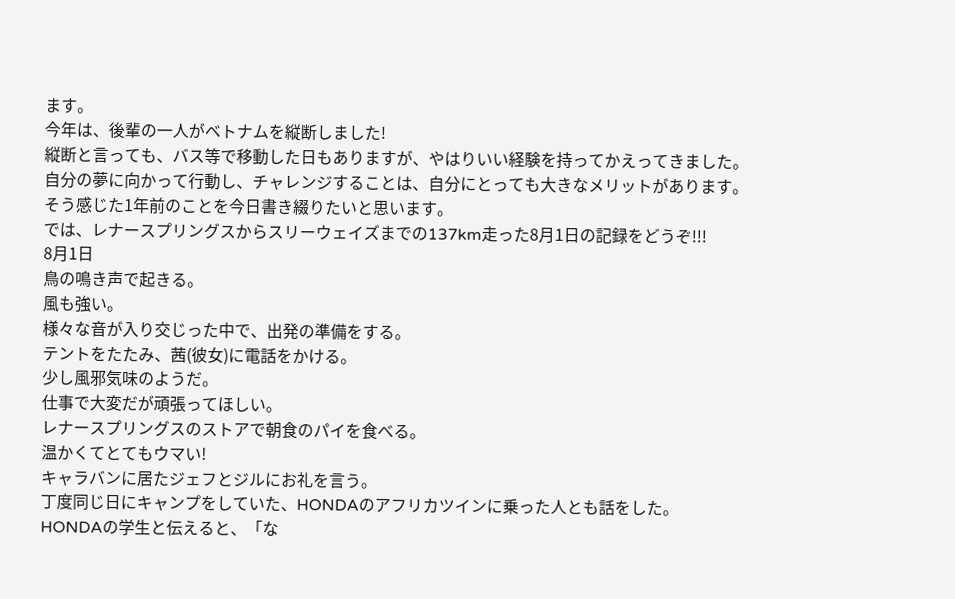ます。
今年は、後輩の一人がベトナムを縦断しました!
縦断と言っても、バス等で移動した日もありますが、やはりいい経験を持ってかえってきました。
自分の夢に向かって行動し、チャレンジすることは、自分にとっても大きなメリットがあります。
そう感じた1年前のことを今日書き綴りたいと思います。
では、レナースプリングスからスリーウェイズまでの137km走った8月1日の記録をどうぞ!!!
8月1日
鳥の鳴き声で起きる。
風も強い。
様々な音が入り交じった中で、出発の準備をする。
テントをたたみ、茜(彼女)に電話をかける。
少し風邪気味のようだ。
仕事で大変だが頑張ってほしい。
レナースプリングスのストアで朝食のパイを食べる。
温かくてとてもウマい!
キャラバンに居たジェフとジルにお礼を言う。
丁度同じ日にキャンプをしていた、HONDAのアフリカツインに乗った人とも話をした。
HONDAの学生と伝えると、「な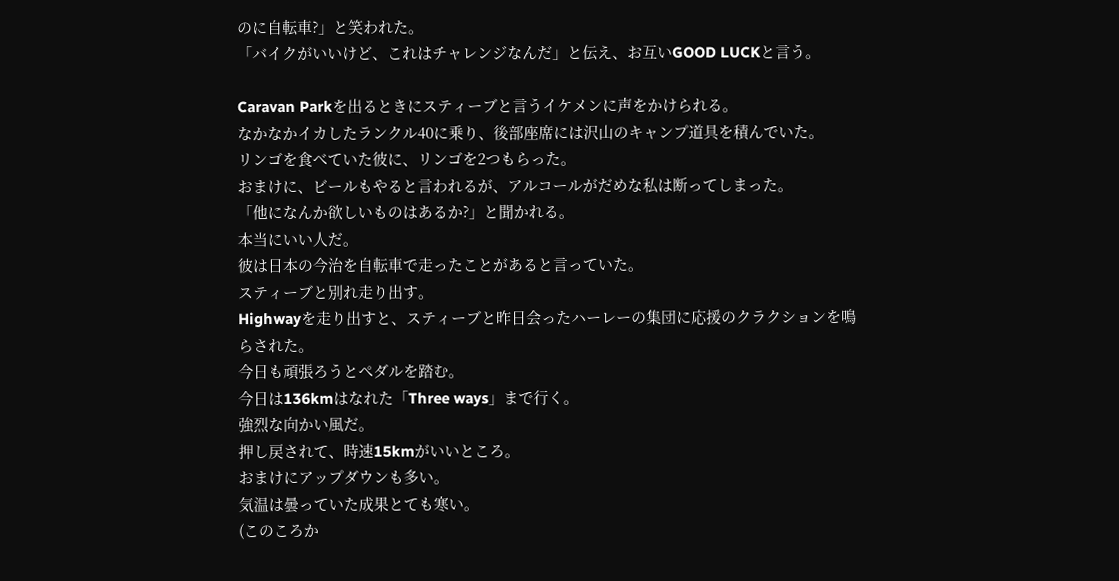のに自転車?」と笑われた。
「バイクがいいけど、これはチャレンジなんだ」と伝え、お互いGOOD LUCKと言う。

Caravan Parkを出るときにスティーブと言うイケメンに声をかけられる。
なかなかイカしたランクル40に乗り、後部座席には沢山のキャンプ道具を積んでいた。
リンゴを食べていた彼に、リンゴを2つもらった。
おまけに、ビールもやると言われるが、アルコールがだめな私は断ってしまった。
「他になんか欲しいものはあるか?」と聞かれる。
本当にいい人だ。
彼は日本の今治を自転車で走ったことがあると言っていた。
スティーブと別れ走り出す。
Highwayを走り出すと、スティーブと昨日会ったハーレーの集団に応援のクラクションを鳴らされた。
今日も頑張ろうとぺダルを踏む。
今日は136kmはなれた「Three ways」まで行く。
強烈な向かい風だ。
押し戻されて、時速15kmがいいところ。
おまけにアップダウンも多い。
気温は曇っていた成果とても寒い。
(このころか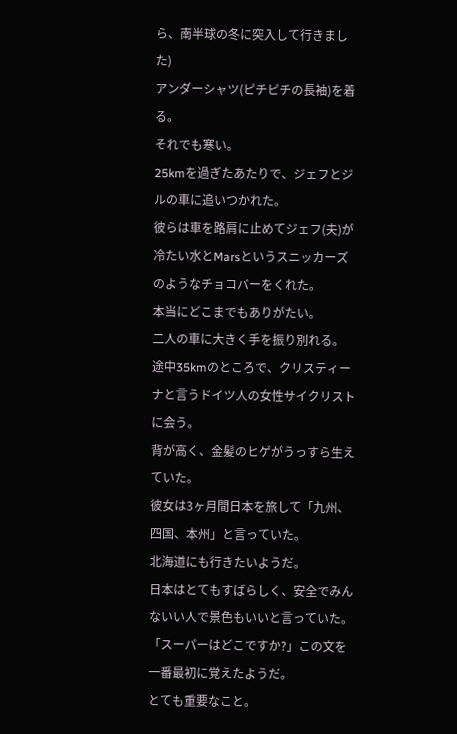ら、南半球の冬に突入して行きました)
アンダーシャツ(ピチピチの長袖)を着る。
それでも寒い。
25kmを過ぎたあたりで、ジェフとジルの車に追いつかれた。
彼らは車を路肩に止めてジェフ(夫)が冷たい水とMarsというスニッカーズのようなチョコバーをくれた。
本当にどこまでもありがたい。
二人の車に大きく手を振り別れる。
途中35kmのところで、クリスティーナと言うドイツ人の女性サイクリストに会う。
背が高く、金髪のヒゲがうっすら生えていた。
彼女は3ヶ月間日本を旅して「九州、四国、本州」と言っていた。
北海道にも行きたいようだ。
日本はとてもすばらしく、安全でみんないい人で景色もいいと言っていた。
「スーパーはどこですか?」この文を一番最初に覚えたようだ。
とても重要なこと。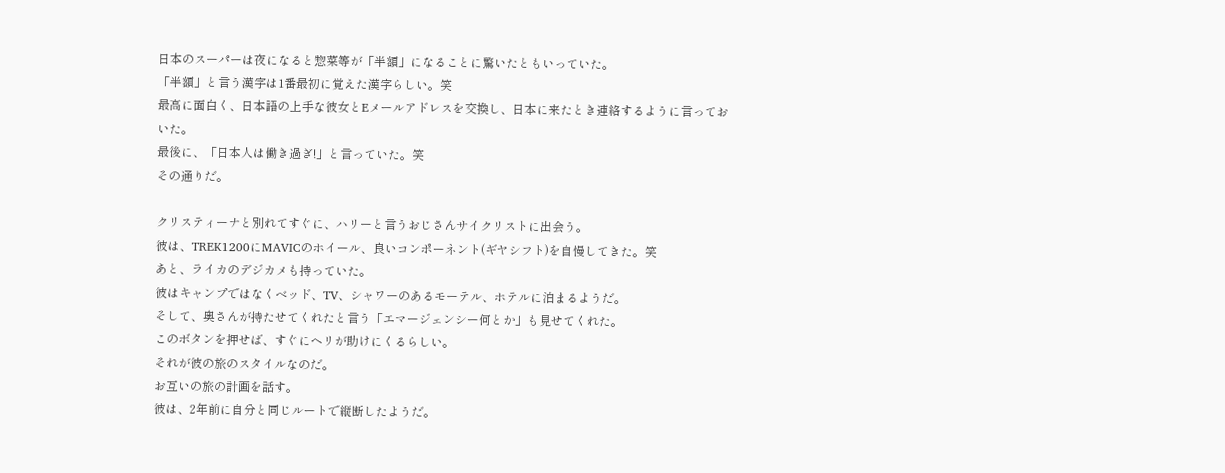日本のスーパーは夜になると惣菜等が「半額」になることに驚いたともいっていた。
「半額」と言う漢字は1番最初に覚えた漢字らしい。笑
最高に面白く、日本語の上手な彼女とEメールアドレスを交換し、日本に来たとき連絡するように言っておいた。
最後に、「日本人は働き過ぎ!」と言っていた。笑
その通りだ。

クリスティーナと別れてすぐに、ハリーと言うおじさんサイクリストに出会う。
彼は、TREK1200にMAVICのホイール、良いコンポーネント(ギヤシフト)を自慢してきた。笑
あと、ライカのデジカメも持っていた。
彼はキャンプではなくベッド、TV、シャワーのあるモーテル、ホテルに泊まるようだ。
そして、奥さんが持たせてくれたと言う「エマージェンシー何とか」も見せてくれた。
このボタンを押せば、すぐにヘリが助けにくるらしい。
それが彼の旅のスタイルなのだ。
お互いの旅の計画を話す。
彼は、2年前に自分と同じルートで縦断したようだ。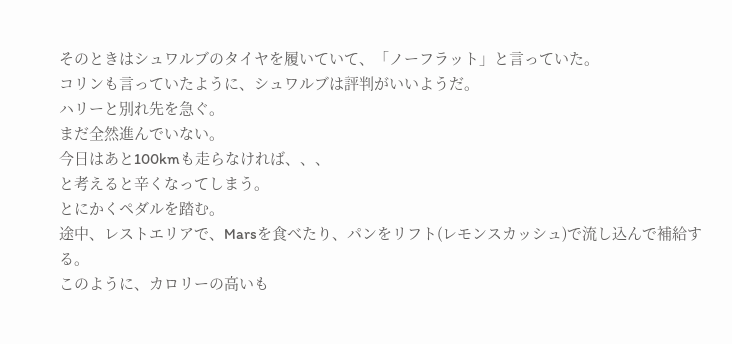そのときはシュワルブのタイヤを履いていて、「ノーフラット」と言っていた。
コリンも言っていたように、シュワルブは評判がいいようだ。
ハリーと別れ先を急ぐ。
まだ全然進んでいない。
今日はあと100kmも走らなければ、、、
と考えると辛くなってしまう。
とにかくペダルを踏む。
途中、レストエリアで、Marsを食べたり、パンをリフト(レモンスカッシュ)で流し込んで補給する。
このように、カロリーの高いも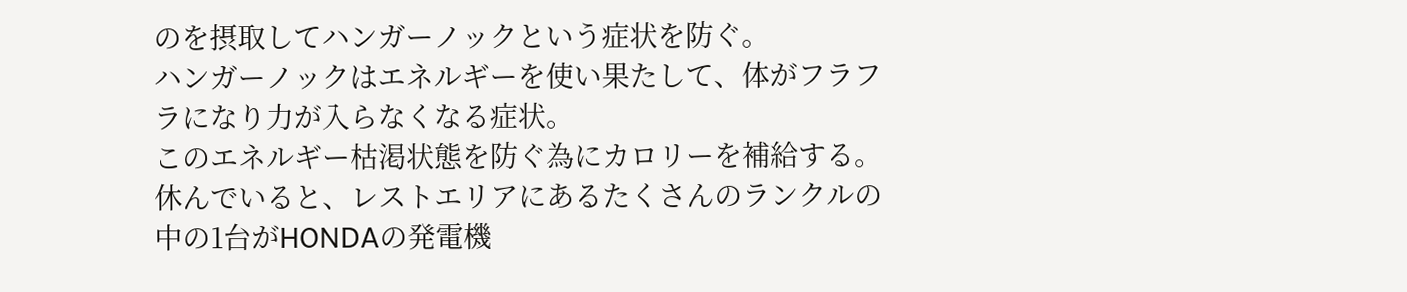のを摂取してハンガーノックという症状を防ぐ。
ハンガーノックはエネルギーを使い果たして、体がフラフラになり力が入らなくなる症状。
このエネルギー枯渇状態を防ぐ為にカロリーを補給する。
休んでいると、レストエリアにあるたくさんのランクルの中の1台がHONDAの発電機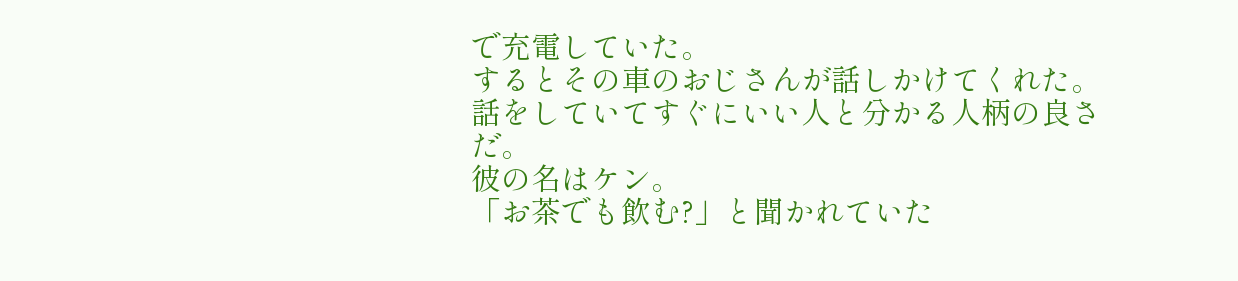で充電していた。
するとその車のおじさんが話しかけてくれた。
話をしていてすぐにいい人と分かる人柄の良さだ。
彼の名はケン。
「お茶でも飲む?」と聞かれていた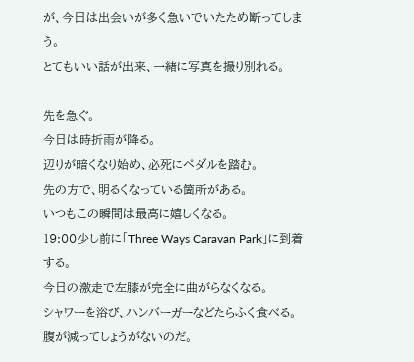が、今日は出会いが多く急いでいたため断ってしまう。
とてもいい話が出来、一緒に写真を撮り別れる。

先を急ぐ。
今日は時折雨が降る。
辺りが暗くなり始め、必死にペダルを踏む。
先の方で、明るくなっている箇所がある。
いつもこの瞬間は最高に嬉しくなる。
19:00少し前に「Three Ways Caravan Park」に到着する。
今日の激走で左膝が完全に曲がらなくなる。
シャワーを浴び、ハンバーガーなどたらふく食べる。
腹が減ってしょうがないのだ。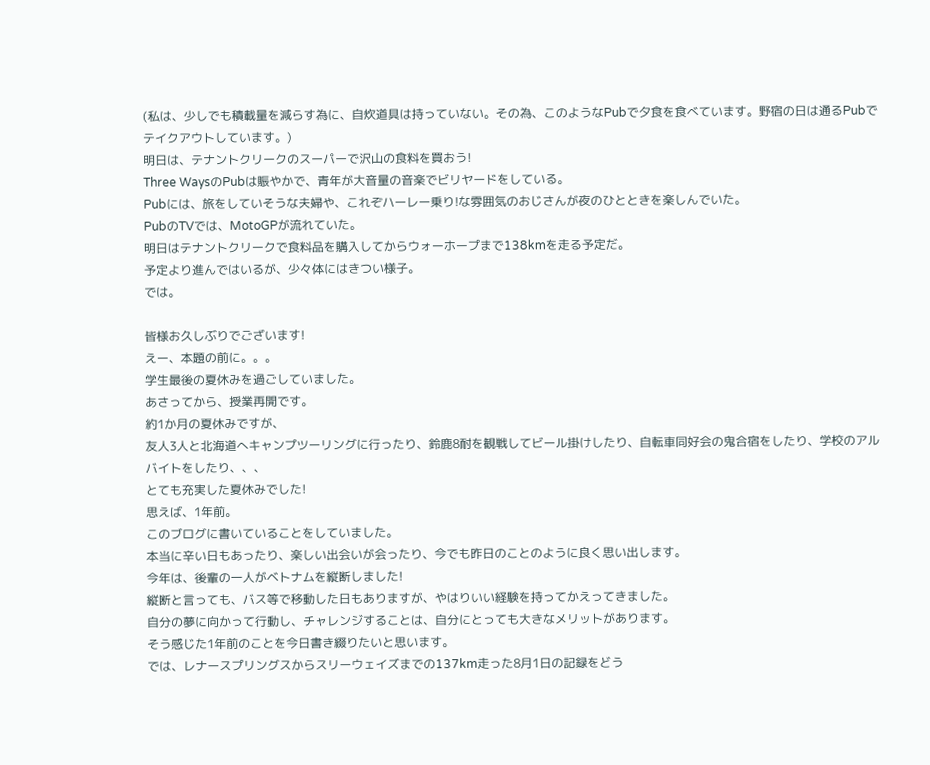(私は、少しでも積載量を減らす為に、自炊道具は持っていない。その為、このようなPubで夕食を食べています。野宿の日は通るPubでテイクアウトしています。)
明日は、テナントクリークのスーパーで沢山の食料を買おう!
Three WaysのPubは賑やかで、青年が大音量の音楽でビリヤードをしている。
Pubには、旅をしていそうな夫婦や、これぞハーレー乗り!な雰囲気のおじさんが夜のひとときを楽しんでいた。
PubのTVでは、MotoGPが流れていた。
明日はテナントクリークで食料品を購入してからウォーホープまで138kmを走る予定だ。
予定より進んではいるが、少々体にはきつい様子。
では。

皆様お久しぶりでございます!
えー、本題の前に。。。
学生最後の夏休みを過ごしていました。
あさってから、授業再開です。
約1か月の夏休みですが、
友人3人と北海道へキャンプツーリングに行ったり、鈴鹿8耐を観戦してビール掛けしたり、自転車同好会の鬼合宿をしたり、学校のアルバイトをしたり、、、
とても充実した夏休みでした!
思えば、1年前。
このブログに書いていることをしていました。
本当に辛い日もあったり、楽しい出会いが会ったり、今でも昨日のことのように良く思い出します。
今年は、後輩の一人がベトナムを縦断しました!
縦断と言っても、バス等で移動した日もありますが、やはりいい経験を持ってかえってきました。
自分の夢に向かって行動し、チャレンジすることは、自分にとっても大きなメリットがあります。
そう感じた1年前のことを今日書き綴りたいと思います。
では、レナースプリングスからスリーウェイズまでの137km走った8月1日の記録をどう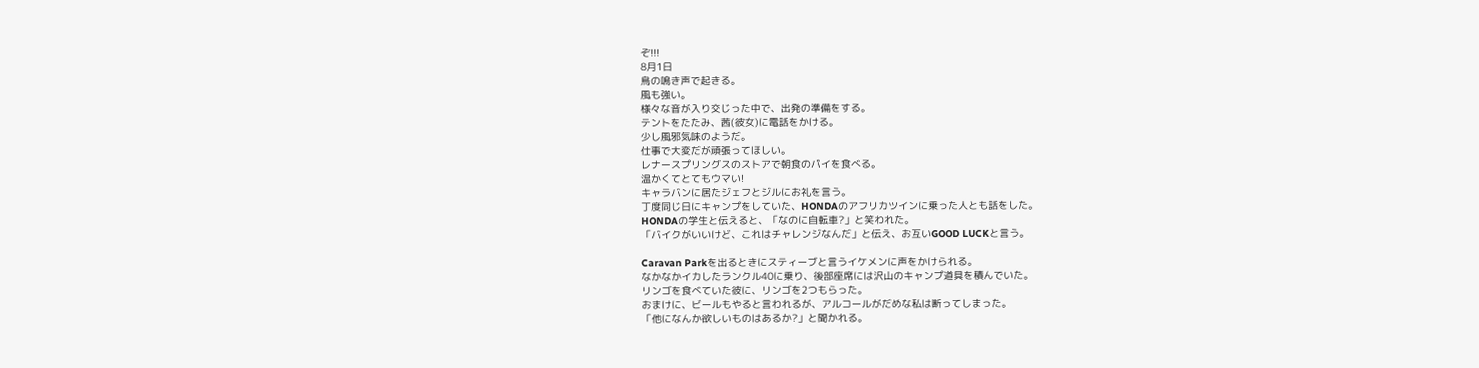ぞ!!!
8月1日
鳥の鳴き声で起きる。
風も強い。
様々な音が入り交じった中で、出発の準備をする。
テントをたたみ、茜(彼女)に電話をかける。
少し風邪気味のようだ。
仕事で大変だが頑張ってほしい。
レナースプリングスのストアで朝食のパイを食べる。
温かくてとてもウマい!
キャラバンに居たジェフとジルにお礼を言う。
丁度同じ日にキャンプをしていた、HONDAのアフリカツインに乗った人とも話をした。
HONDAの学生と伝えると、「なのに自転車?」と笑われた。
「バイクがいいけど、これはチャレンジなんだ」と伝え、お互いGOOD LUCKと言う。

Caravan Parkを出るときにスティーブと言うイケメンに声をかけられる。
なかなかイカしたランクル40に乗り、後部座席には沢山のキャンプ道具を積んでいた。
リンゴを食べていた彼に、リンゴを2つもらった。
おまけに、ビールもやると言われるが、アルコールがだめな私は断ってしまった。
「他になんか欲しいものはあるか?」と聞かれる。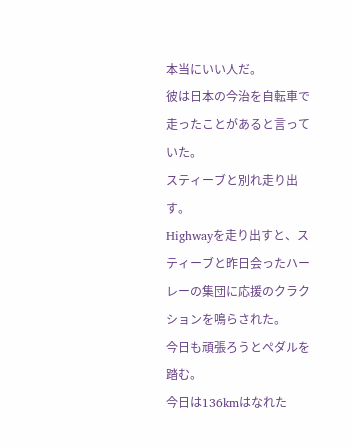本当にいい人だ。
彼は日本の今治を自転車で走ったことがあると言っていた。
スティーブと別れ走り出す。
Highwayを走り出すと、スティーブと昨日会ったハーレーの集団に応援のクラクションを鳴らされた。
今日も頑張ろうとぺダルを踏む。
今日は136kmはなれた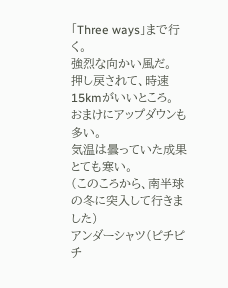「Three ways」まで行く。
強烈な向かい風だ。
押し戻されて、時速15kmがいいところ。
おまけにアップダウンも多い。
気温は曇っていた成果とても寒い。
(このころから、南半球の冬に突入して行きました)
アンダーシャツ(ピチピチ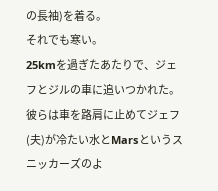の長袖)を着る。
それでも寒い。
25kmを過ぎたあたりで、ジェフとジルの車に追いつかれた。
彼らは車を路肩に止めてジェフ(夫)が冷たい水とMarsというスニッカーズのよ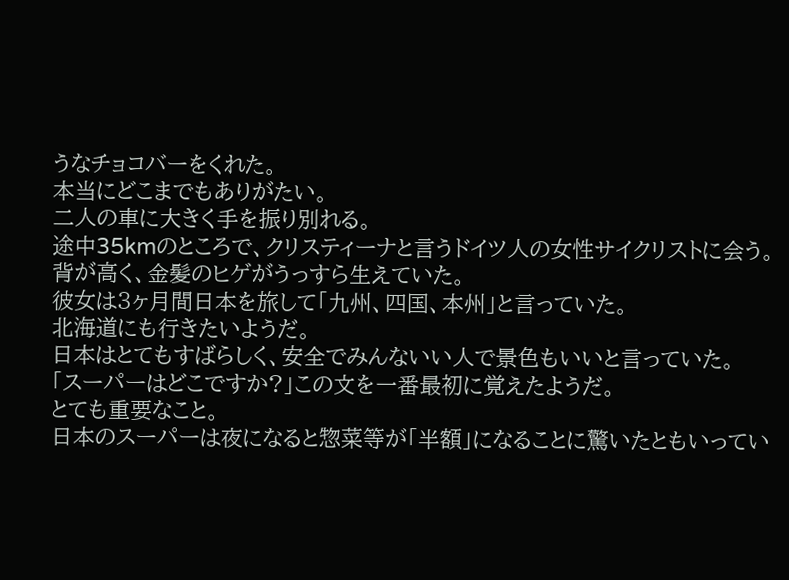うなチョコバーをくれた。
本当にどこまでもありがたい。
二人の車に大きく手を振り別れる。
途中35kmのところで、クリスティーナと言うドイツ人の女性サイクリストに会う。
背が高く、金髪のヒゲがうっすら生えていた。
彼女は3ヶ月間日本を旅して「九州、四国、本州」と言っていた。
北海道にも行きたいようだ。
日本はとてもすばらしく、安全でみんないい人で景色もいいと言っていた。
「スーパーはどこですか?」この文を一番最初に覚えたようだ。
とても重要なこと。
日本のスーパーは夜になると惣菜等が「半額」になることに驚いたともいってい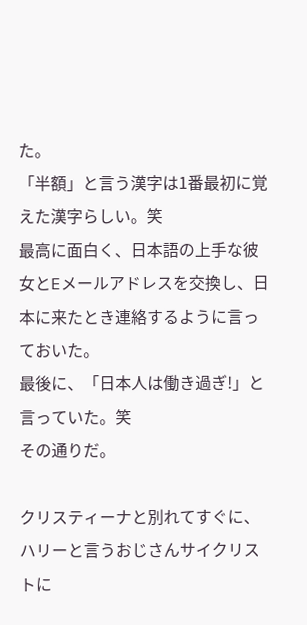た。
「半額」と言う漢字は1番最初に覚えた漢字らしい。笑
最高に面白く、日本語の上手な彼女とEメールアドレスを交換し、日本に来たとき連絡するように言っておいた。
最後に、「日本人は働き過ぎ!」と言っていた。笑
その通りだ。

クリスティーナと別れてすぐに、ハリーと言うおじさんサイクリストに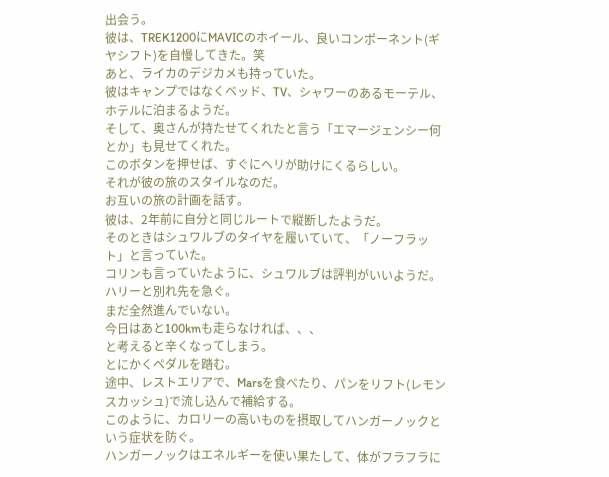出会う。
彼は、TREK1200にMAVICのホイール、良いコンポーネント(ギヤシフト)を自慢してきた。笑
あと、ライカのデジカメも持っていた。
彼はキャンプではなくベッド、TV、シャワーのあるモーテル、ホテルに泊まるようだ。
そして、奥さんが持たせてくれたと言う「エマージェンシー何とか」も見せてくれた。
このボタンを押せば、すぐにヘリが助けにくるらしい。
それが彼の旅のスタイルなのだ。
お互いの旅の計画を話す。
彼は、2年前に自分と同じルートで縦断したようだ。
そのときはシュワルブのタイヤを履いていて、「ノーフラット」と言っていた。
コリンも言っていたように、シュワルブは評判がいいようだ。
ハリーと別れ先を急ぐ。
まだ全然進んでいない。
今日はあと100kmも走らなければ、、、
と考えると辛くなってしまう。
とにかくペダルを踏む。
途中、レストエリアで、Marsを食べたり、パンをリフト(レモンスカッシュ)で流し込んで補給する。
このように、カロリーの高いものを摂取してハンガーノックという症状を防ぐ。
ハンガーノックはエネルギーを使い果たして、体がフラフラに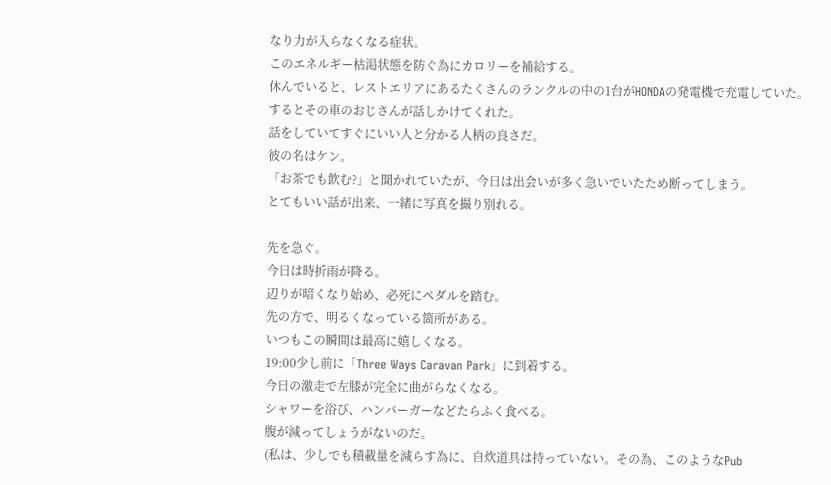なり力が入らなくなる症状。
このエネルギー枯渇状態を防ぐ為にカロリーを補給する。
休んでいると、レストエリアにあるたくさんのランクルの中の1台がHONDAの発電機で充電していた。
するとその車のおじさんが話しかけてくれた。
話をしていてすぐにいい人と分かる人柄の良さだ。
彼の名はケン。
「お茶でも飲む?」と聞かれていたが、今日は出会いが多く急いでいたため断ってしまう。
とてもいい話が出来、一緒に写真を撮り別れる。

先を急ぐ。
今日は時折雨が降る。
辺りが暗くなり始め、必死にペダルを踏む。
先の方で、明るくなっている箇所がある。
いつもこの瞬間は最高に嬉しくなる。
19:00少し前に「Three Ways Caravan Park」に到着する。
今日の激走で左膝が完全に曲がらなくなる。
シャワーを浴び、ハンバーガーなどたらふく食べる。
腹が減ってしょうがないのだ。
(私は、少しでも積載量を減らす為に、自炊道具は持っていない。その為、このようなPub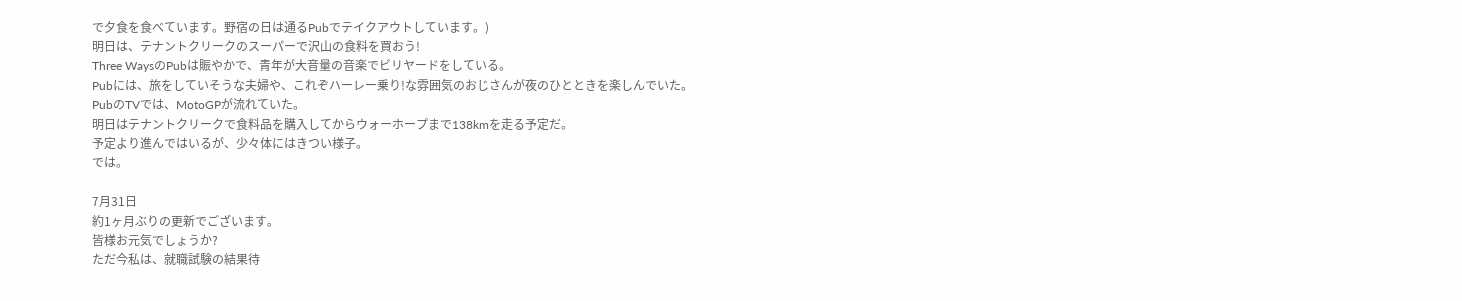で夕食を食べています。野宿の日は通るPubでテイクアウトしています。)
明日は、テナントクリークのスーパーで沢山の食料を買おう!
Three WaysのPubは賑やかで、青年が大音量の音楽でビリヤードをしている。
Pubには、旅をしていそうな夫婦や、これぞハーレー乗り!な雰囲気のおじさんが夜のひとときを楽しんでいた。
PubのTVでは、MotoGPが流れていた。
明日はテナントクリークで食料品を購入してからウォーホープまで138kmを走る予定だ。
予定より進んではいるが、少々体にはきつい様子。
では。

7月31日
約1ヶ月ぶりの更新でございます。
皆様お元気でしょうか?
ただ今私は、就職試験の結果待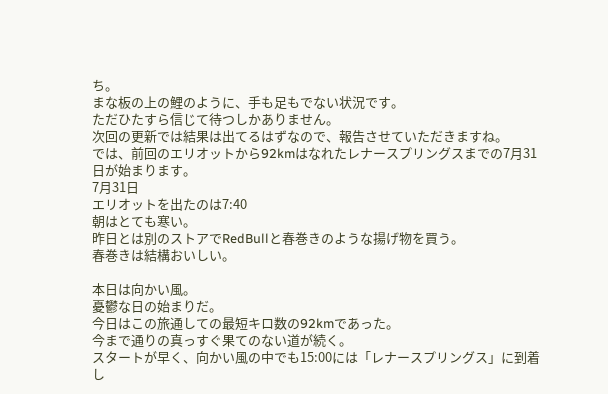ち。
まな板の上の鯉のように、手も足もでない状況です。
ただひたすら信じて待つしかありません。
次回の更新では結果は出てるはずなので、報告させていただきますね。
では、前回のエリオットから92kmはなれたレナースプリングスまでの7月31日が始まります。
7月31日
エリオットを出たのは7:40
朝はとても寒い。
昨日とは別のストアでRedBullと春巻きのような揚げ物を買う。
春巻きは結構おいしい。

本日は向かい風。
憂鬱な日の始まりだ。
今日はこの旅通しての最短キロ数の92kmであった。
今まで通りの真っすぐ果てのない道が続く。
スタートが早く、向かい風の中でも15:00には「レナースプリングス」に到着し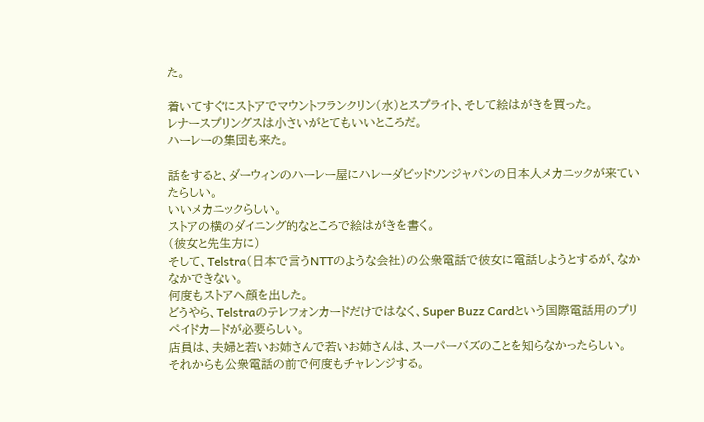た。

着いてすぐにストアでマウントフランクリン(水)とスプライト、そして絵はがきを買った。
レナースプリングスは小さいがとてもいいところだ。
ハーレーの集団も来た。

話をすると、ダーウィンのハーレー屋にハレーダビッドソンジャパンの日本人メカニックが来ていたらしい。
いいメカニックらしい。
ストアの横のダイニング的なところで絵はがきを書く。
(彼女と先生方に)
そして、Telstra(日本で言うNTTのような会社)の公衆電話で彼女に電話しようとするが、なかなかできない。
何度もストアへ顔を出した。
どうやら、Telstraのテレフォンカードだけではなく、Super Buzz Cardという国際電話用のプリペイドカ—ドが必要らしい。
店員は、夫婦と若いお姉さんで若いお姉さんは、スーパーバズのことを知らなかったらしい。
それからも公衆電話の前で何度もチャレンジする。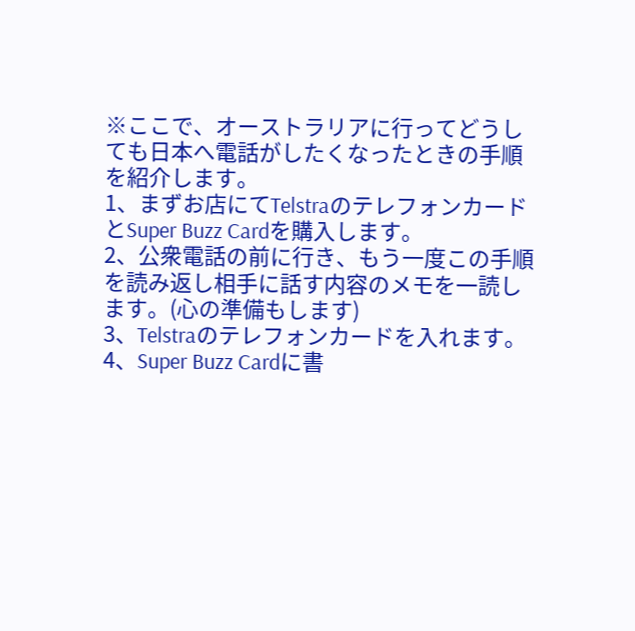※ここで、オーストラリアに行ってどうしても日本へ電話がしたくなったときの手順を紹介します。
1、まずお店にてTelstraのテレフォンカードとSuper Buzz Cardを購入します。
2、公衆電話の前に行き、もう一度この手順を読み返し相手に話す内容のメモを一読します。(心の準備もします)
3、Telstraのテレフォンカードを入れます。
4、Super Buzz Cardに書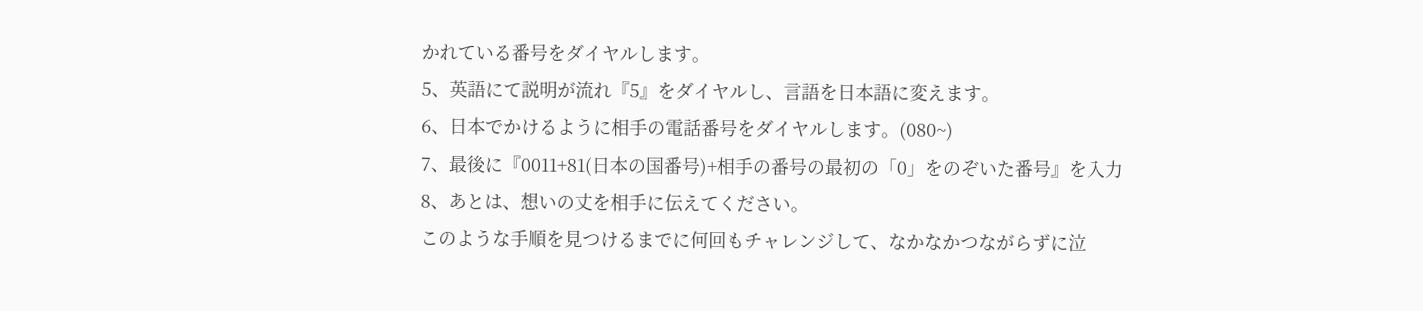かれている番号をダイヤルします。
5、英語にて説明が流れ『5』をダイヤルし、言語を日本語に変えます。
6、日本でかけるように相手の電話番号をダイヤルします。(080~)
7、最後に『0011+81(日本の国番号)+相手の番号の最初の「0」をのぞいた番号』を入力
8、あとは、想いの丈を相手に伝えてください。
このような手順を見つけるまでに何回もチャレンジして、なかなかつながらずに泣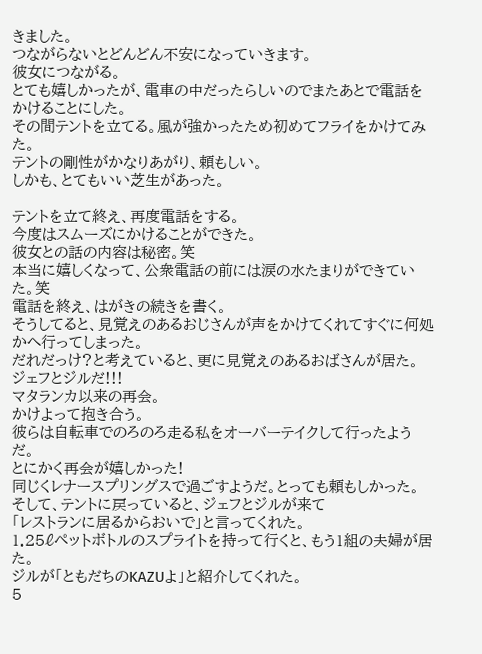きました。
つながらないとどんどん不安になっていきます。
彼女につながる。
とても嬉しかったが、電車の中だったらしいのでまたあとで電話をかけることにした。
その間テントを立てる。風が強かったため初めてフライをかけてみた。
テントの剛性がかなりあがり、頼もしい。
しかも、とてもいい芝生があった。

テントを立て終え、再度電話をする。
今度はスムーズにかけることができた。
彼女との話の内容は秘密。笑
本当に嬉しくなって、公衆電話の前には涙の水たまりができていた。笑
電話を終え、はがきの続きを書く。
そうしてると、見覚えのあるおじさんが声をかけてくれてすぐに何処かへ行ってしまった。
だれだっけ?と考えていると、更に見覚えのあるおばさんが居た。
ジェフとジルだ!!!
マタランカ以来の再会。
かけよって抱き合う。
彼らは自転車でのろのろ走る私をオーバーテイクして行ったようだ。
とにかく再会が嬉しかった!
同じくレナースプリングスで過ごすようだ。とっても頼もしかった。
そして、テントに戻っていると、ジェフとジルが来て
「レストランに居るからおいで」と言ってくれた。
1.25ℓペットボトルのスプライトを持って行くと、もう1組の夫婦が居た。
ジルが「ともだちのKAZUよ」と紹介してくれた。
5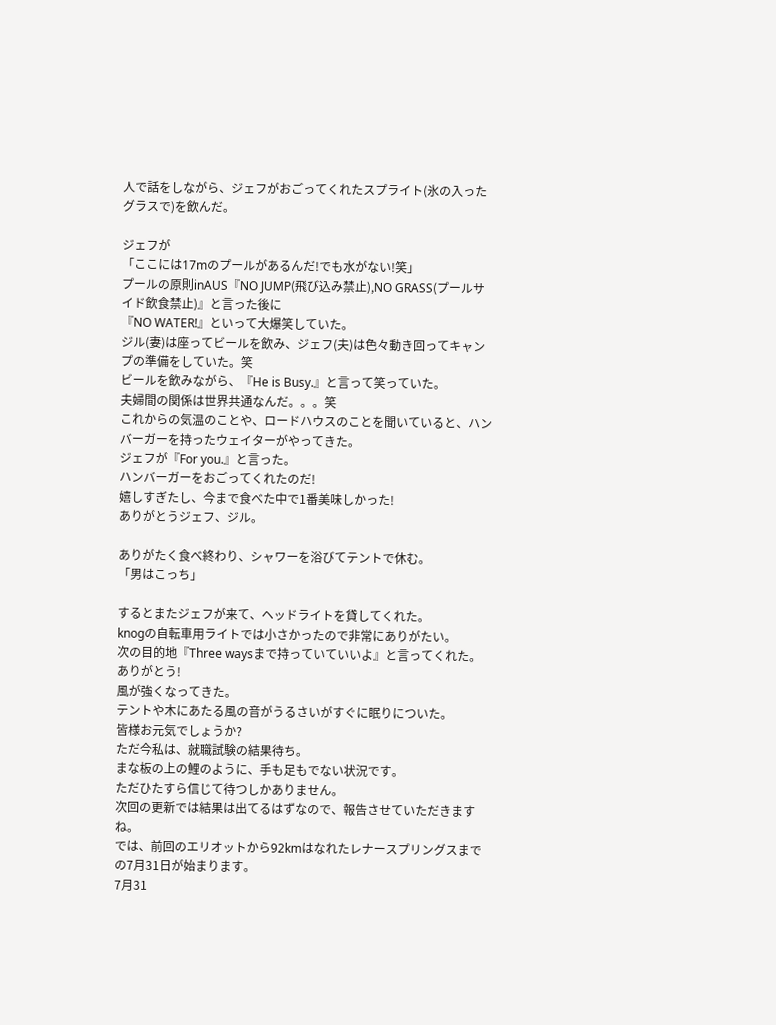人で話をしながら、ジェフがおごってくれたスプライト(氷の入ったグラスで)を飲んだ。

ジェフが
「ここには17mのプールがあるんだ!でも水がない!笑」
プールの原則inAUS『NO JUMP(飛び込み禁止),NO GRASS(プールサイド飲食禁止)』と言った後に
『NO WATER!』といって大爆笑していた。
ジル(妻)は座ってビールを飲み、ジェフ(夫)は色々動き回ってキャンプの準備をしていた。笑
ビールを飲みながら、『He is Busy.』と言って笑っていた。
夫婦間の関係は世界共通なんだ。。。笑
これからの気温のことや、ロードハウスのことを聞いていると、ハンバーガーを持ったウェイターがやってきた。
ジェフが『For you.』と言った。
ハンバーガーをおごってくれたのだ!
嬉しすぎたし、今まで食べた中で1番美味しかった!
ありがとうジェフ、ジル。

ありがたく食べ終わり、シャワーを浴びてテントで休む。
「男はこっち」

するとまたジェフが来て、ヘッドライトを貸してくれた。
knogの自転車用ライトでは小さかったので非常にありがたい。
次の目的地『Three waysまで持っていていいよ』と言ってくれた。
ありがとう!
風が強くなってきた。
テントや木にあたる風の音がうるさいがすぐに眠りについた。
皆様お元気でしょうか?
ただ今私は、就職試験の結果待ち。
まな板の上の鯉のように、手も足もでない状況です。
ただひたすら信じて待つしかありません。
次回の更新では結果は出てるはずなので、報告させていただきますね。
では、前回のエリオットから92kmはなれたレナースプリングスまでの7月31日が始まります。
7月31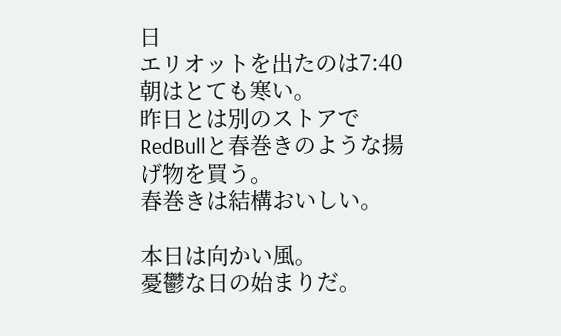日
エリオットを出たのは7:40
朝はとても寒い。
昨日とは別のストアでRedBullと春巻きのような揚げ物を買う。
春巻きは結構おいしい。

本日は向かい風。
憂鬱な日の始まりだ。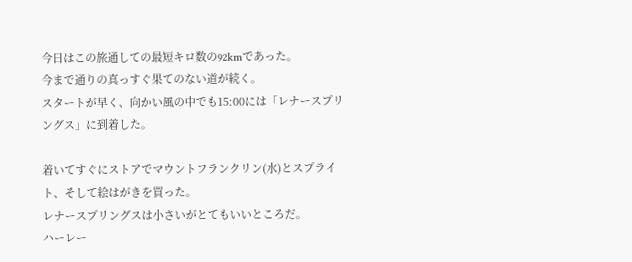今日はこの旅通しての最短キロ数の92kmであった。
今まで通りの真っすぐ果てのない道が続く。
スタートが早く、向かい風の中でも15:00には「レナースプリングス」に到着した。

着いてすぐにストアでマウントフランクリン(水)とスプライト、そして絵はがきを買った。
レナースプリングスは小さいがとてもいいところだ。
ハーレー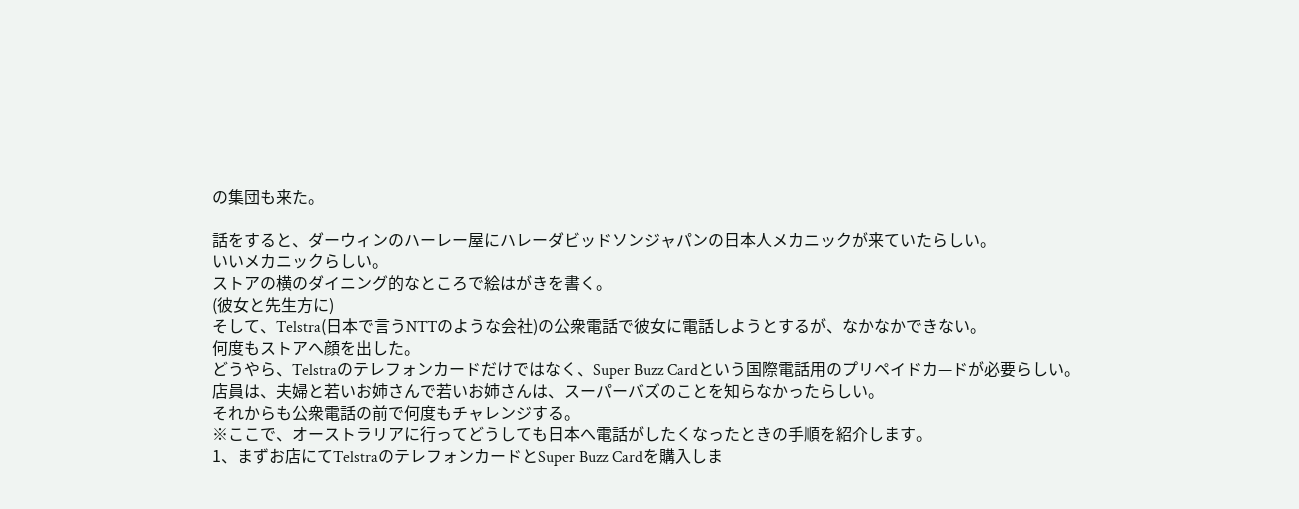の集団も来た。

話をすると、ダーウィンのハーレー屋にハレーダビッドソンジャパンの日本人メカニックが来ていたらしい。
いいメカニックらしい。
ストアの横のダイニング的なところで絵はがきを書く。
(彼女と先生方に)
そして、Telstra(日本で言うNTTのような会社)の公衆電話で彼女に電話しようとするが、なかなかできない。
何度もストアへ顔を出した。
どうやら、Telstraのテレフォンカードだけではなく、Super Buzz Cardという国際電話用のプリペイドカ—ドが必要らしい。
店員は、夫婦と若いお姉さんで若いお姉さんは、スーパーバズのことを知らなかったらしい。
それからも公衆電話の前で何度もチャレンジする。
※ここで、オーストラリアに行ってどうしても日本へ電話がしたくなったときの手順を紹介します。
1、まずお店にてTelstraのテレフォンカードとSuper Buzz Cardを購入しま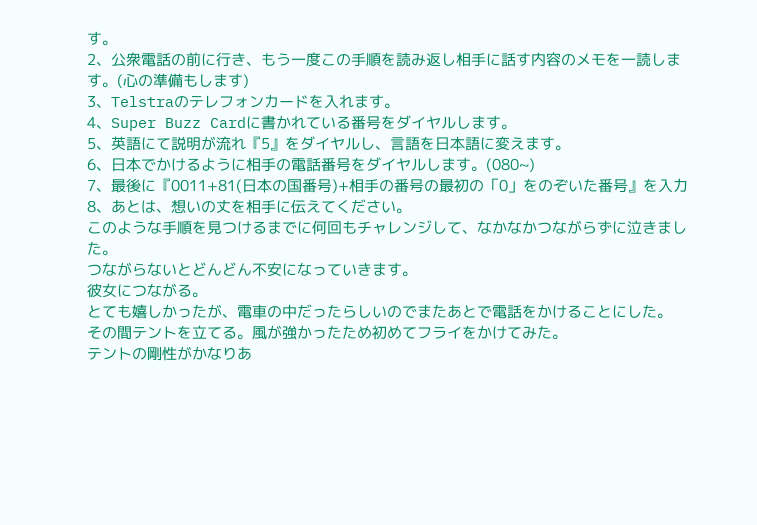す。
2、公衆電話の前に行き、もう一度この手順を読み返し相手に話す内容のメモを一読します。(心の準備もします)
3、Telstraのテレフォンカードを入れます。
4、Super Buzz Cardに書かれている番号をダイヤルします。
5、英語にて説明が流れ『5』をダイヤルし、言語を日本語に変えます。
6、日本でかけるように相手の電話番号をダイヤルします。(080~)
7、最後に『0011+81(日本の国番号)+相手の番号の最初の「0」をのぞいた番号』を入力
8、あとは、想いの丈を相手に伝えてください。
このような手順を見つけるまでに何回もチャレンジして、なかなかつながらずに泣きました。
つながらないとどんどん不安になっていきます。
彼女につながる。
とても嬉しかったが、電車の中だったらしいのでまたあとで電話をかけることにした。
その間テントを立てる。風が強かったため初めてフライをかけてみた。
テントの剛性がかなりあ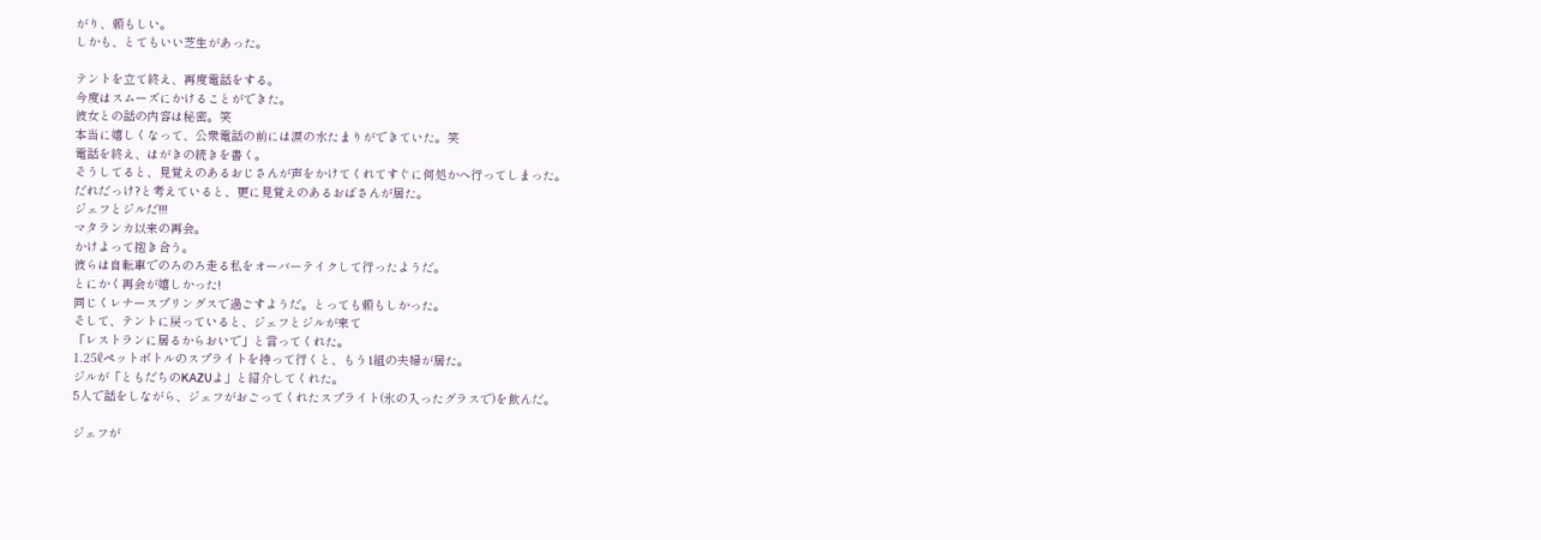がり、頼もしい。
しかも、とてもいい芝生があった。

テントを立て終え、再度電話をする。
今度はスムーズにかけることができた。
彼女との話の内容は秘密。笑
本当に嬉しくなって、公衆電話の前には涙の水たまりができていた。笑
電話を終え、はがきの続きを書く。
そうしてると、見覚えのあるおじさんが声をかけてくれてすぐに何処かへ行ってしまった。
だれだっけ?と考えていると、更に見覚えのあるおばさんが居た。
ジェフとジルだ!!!
マタランカ以来の再会。
かけよって抱き合う。
彼らは自転車でのろのろ走る私をオーバーテイクして行ったようだ。
とにかく再会が嬉しかった!
同じくレナースプリングスで過ごすようだ。とっても頼もしかった。
そして、テントに戻っていると、ジェフとジルが来て
「レストランに居るからおいで」と言ってくれた。
1.25ℓペットボトルのスプライトを持って行くと、もう1組の夫婦が居た。
ジルが「ともだちのKAZUよ」と紹介してくれた。
5人で話をしながら、ジェフがおごってくれたスプライト(氷の入ったグラスで)を飲んだ。

ジェフが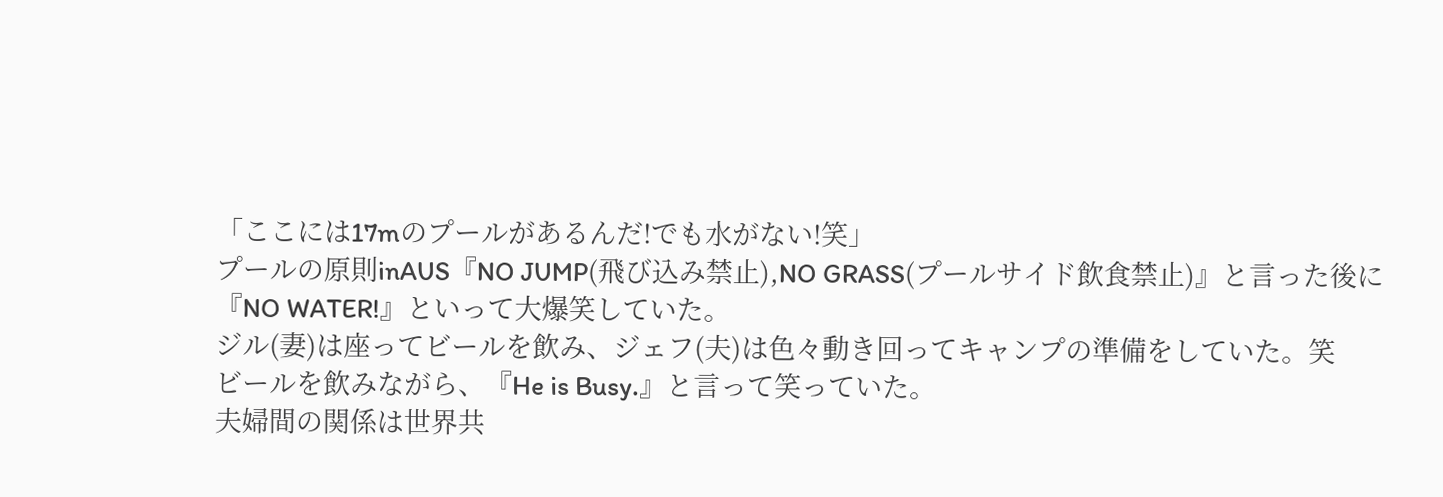「ここには17mのプールがあるんだ!でも水がない!笑」
プールの原則inAUS『NO JUMP(飛び込み禁止),NO GRASS(プールサイド飲食禁止)』と言った後に
『NO WATER!』といって大爆笑していた。
ジル(妻)は座ってビールを飲み、ジェフ(夫)は色々動き回ってキャンプの準備をしていた。笑
ビールを飲みながら、『He is Busy.』と言って笑っていた。
夫婦間の関係は世界共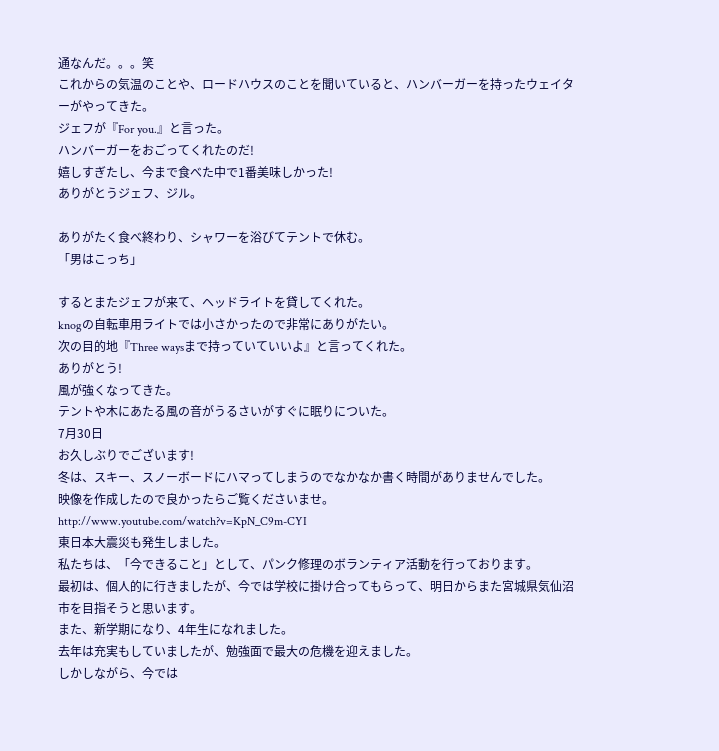通なんだ。。。笑
これからの気温のことや、ロードハウスのことを聞いていると、ハンバーガーを持ったウェイターがやってきた。
ジェフが『For you.』と言った。
ハンバーガーをおごってくれたのだ!
嬉しすぎたし、今まで食べた中で1番美味しかった!
ありがとうジェフ、ジル。

ありがたく食べ終わり、シャワーを浴びてテントで休む。
「男はこっち」

するとまたジェフが来て、ヘッドライトを貸してくれた。
knogの自転車用ライトでは小さかったので非常にありがたい。
次の目的地『Three waysまで持っていていいよ』と言ってくれた。
ありがとう!
風が強くなってきた。
テントや木にあたる風の音がうるさいがすぐに眠りについた。
7月30日
お久しぶりでございます!
冬は、スキー、スノーボードにハマってしまうのでなかなか書く時間がありませんでした。
映像を作成したので良かったらご覧くださいませ。
http://www.youtube.com/watch?v=KpN_C9m-CYI
東日本大震災も発生しました。
私たちは、「今できること」として、パンク修理のボランティア活動を行っております。
最初は、個人的に行きましたが、今では学校に掛け合ってもらって、明日からまた宮城県気仙沼市を目指そうと思います。
また、新学期になり、4年生になれました。
去年は充実もしていましたが、勉強面で最大の危機を迎えました。
しかしながら、今では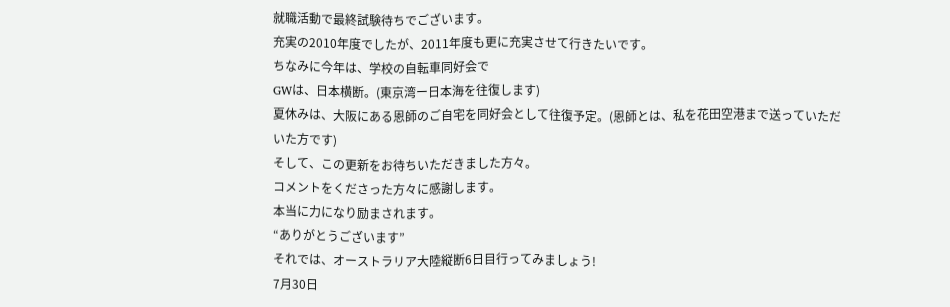就職活動で最終試験待ちでございます。
充実の2010年度でしたが、2011年度も更に充実させて行きたいです。
ちなみに今年は、学校の自転車同好会で
GWは、日本横断。(東京湾ー日本海を往復します)
夏休みは、大阪にある恩師のご自宅を同好会として往復予定。(恩師とは、私を花田空港まで送っていただいた方です)
そして、この更新をお待ちいただきました方々。
コメントをくださった方々に感謝します。
本当に力になり励まされます。
“ありがとうございます”
それでは、オーストラリア大陸縦断6日目行ってみましょう!
7月30日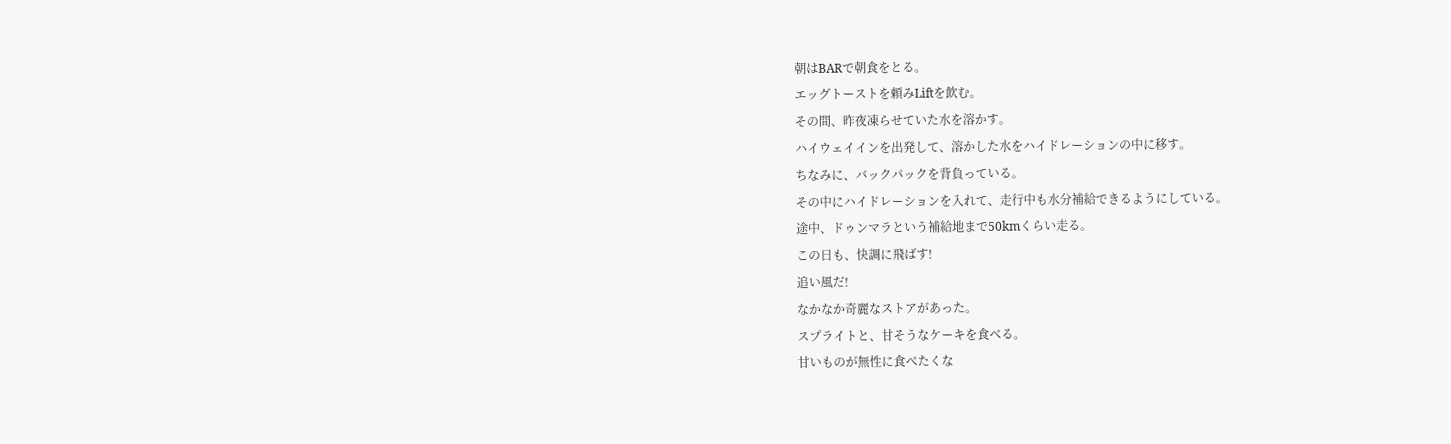朝はBARで朝食をとる。
エッグトーストを頼みLiftを飲む。
その間、昨夜凍らせていた水を溶かす。
ハイウェイインを出発して、溶かした水をハイドレーションの中に移す。
ちなみに、バックパックを背負っている。
その中にハイドレーションを入れて、走行中も水分補給できるようにしている。
途中、ドゥンマラという補給地まで50kmくらい走る。
この日も、快調に飛ばす!
追い風だ!
なかなか奇麗なストアがあった。
スプライトと、甘そうなケーキを食べる。
甘いものが無性に食べたくな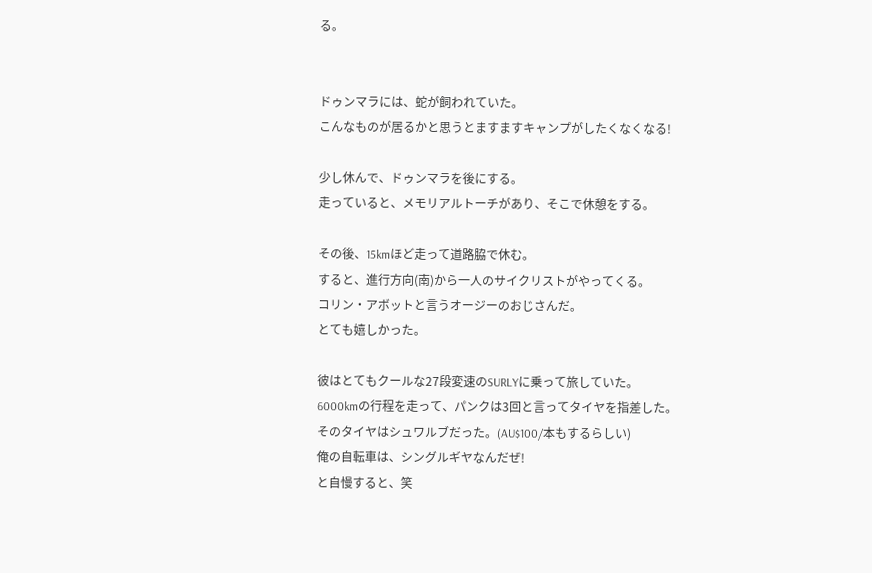る。


ドゥンマラには、蛇が飼われていた。
こんなものが居るかと思うとますますキャンプがしたくなくなる!

少し休んで、ドゥンマラを後にする。
走っていると、メモリアルトーチがあり、そこで休憩をする。

その後、15kmほど走って道路脇で休む。
すると、進行方向(南)から一人のサイクリストがやってくる。
コリン・アボットと言うオージーのおじさんだ。
とても嬉しかった。

彼はとてもクールな27段変速のSURLYに乗って旅していた。
6000kmの行程を走って、パンクは3回と言ってタイヤを指差した。
そのタイヤはシュワルブだった。(AU$100/本もするらしい)
俺の自転車は、シングルギヤなんだぜ!
と自慢すると、笑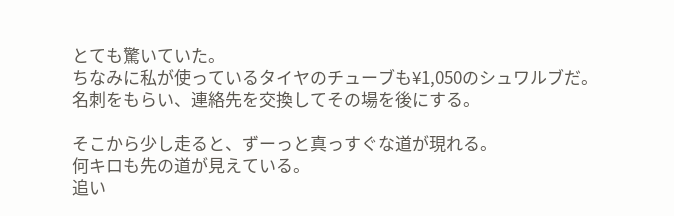とても驚いていた。
ちなみに私が使っているタイヤのチューブも¥1,050のシュワルブだ。
名刺をもらい、連絡先を交換してその場を後にする。

そこから少し走ると、ずーっと真っすぐな道が現れる。
何キロも先の道が見えている。
追い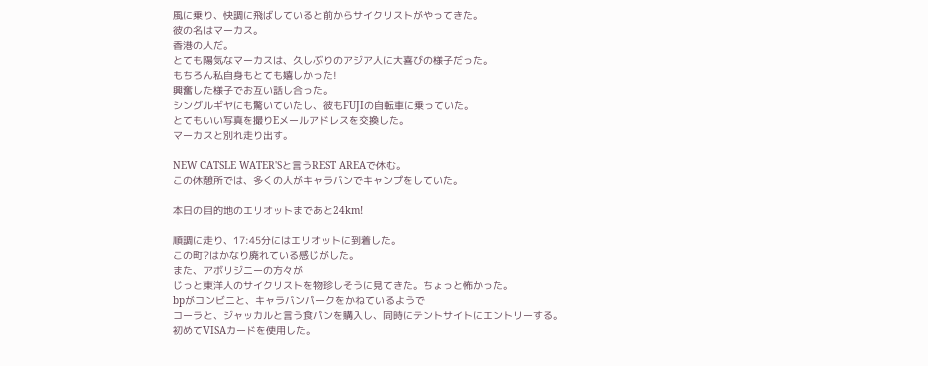風に乗り、快調に飛ばしていると前からサイクリストがやってきた。
彼の名はマーカス。
香港の人だ。
とても陽気なマーカスは、久しぶりのアジア人に大喜びの様子だった。
もちろん私自身もとても嬉しかった!
興奮した様子でお互い話し合った。
シングルギヤにも驚いていたし、彼もFUJIの自転車に乗っていた。
とてもいい写真を撮りEメールアドレスを交換した。
マーカスと別れ走り出す。

NEW CATSLE WATER'Sと言うREST AREAで休む。
この休憩所では、多くの人がキャラバンでキャンプをしていた。

本日の目的地のエリオットまであと24km!

順調に走り、17:45分にはエリオットに到着した。
この町?はかなり廃れている感じがした。
また、アボリジニーの方々が
じっと東洋人のサイクリストを物珍しそうに見てきた。ちょっと怖かった。
bpがコンビニと、キャラバンパークをかねているようで
コーラと、ジャッカルと言う食パンを購入し、同時にテントサイトにエントリーする。
初めてVISAカードを使用した。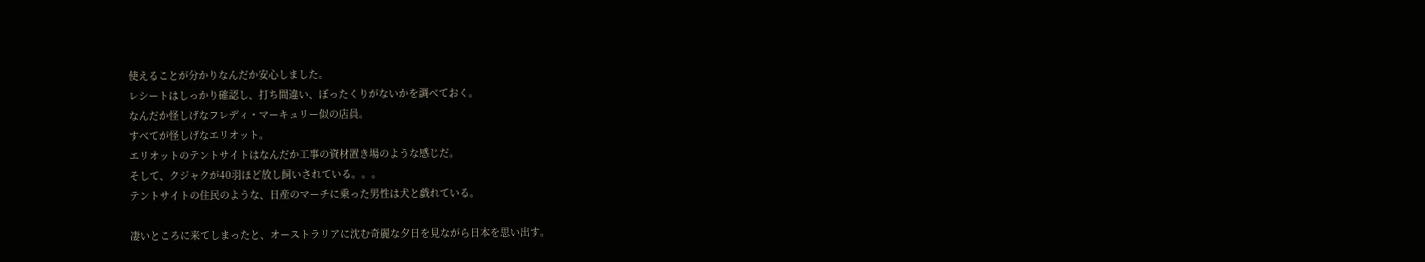使えることが分かりなんだか安心しました。
レシートはしっかり確認し、打ち間違い、ぼったくりがないかを調べておく。
なんだか怪しげなフレディ・マーキュリー似の店員。
すべてが怪しげなエリオット。
エリオットのテントサイトはなんだか工事の資材置き場のような感じだ。
そして、クジャクが40羽ほど放し飼いされている。。。
テントサイトの住民のような、日産のマーチに乗った男性は犬と戯れている。

凄いところに来てしまったと、オーストラリアに沈む奇麗な夕日を見ながら日本を思い出す。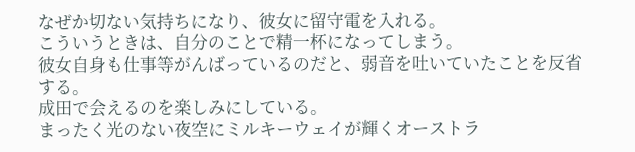なぜか切ない気持ちになり、彼女に留守電を入れる。
こういうときは、自分のことで精一杯になってしまう。
彼女自身も仕事等がんばっているのだと、弱音を吐いていたことを反省する。
成田で会えるのを楽しみにしている。
まったく光のない夜空にミルキーウェイが輝くオーストラ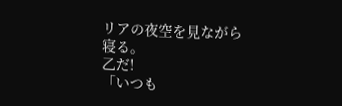リアの夜空を見ながら寝る。
乙だ!
「いつも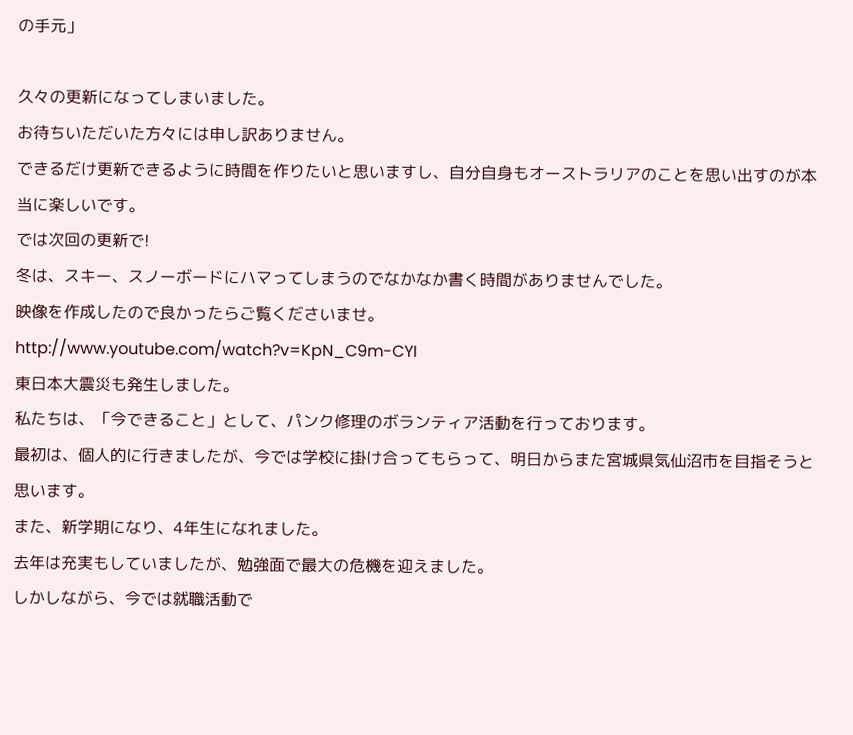の手元」

久々の更新になってしまいました。
お待ちいただいた方々には申し訳ありません。
できるだけ更新できるように時間を作りたいと思いますし、自分自身もオーストラリアのことを思い出すのが本当に楽しいです。
では次回の更新で!
冬は、スキー、スノーボードにハマってしまうのでなかなか書く時間がありませんでした。
映像を作成したので良かったらご覧くださいませ。
http://www.youtube.com/watch?v=KpN_C9m-CYI
東日本大震災も発生しました。
私たちは、「今できること」として、パンク修理のボランティア活動を行っております。
最初は、個人的に行きましたが、今では学校に掛け合ってもらって、明日からまた宮城県気仙沼市を目指そうと思います。
また、新学期になり、4年生になれました。
去年は充実もしていましたが、勉強面で最大の危機を迎えました。
しかしながら、今では就職活動で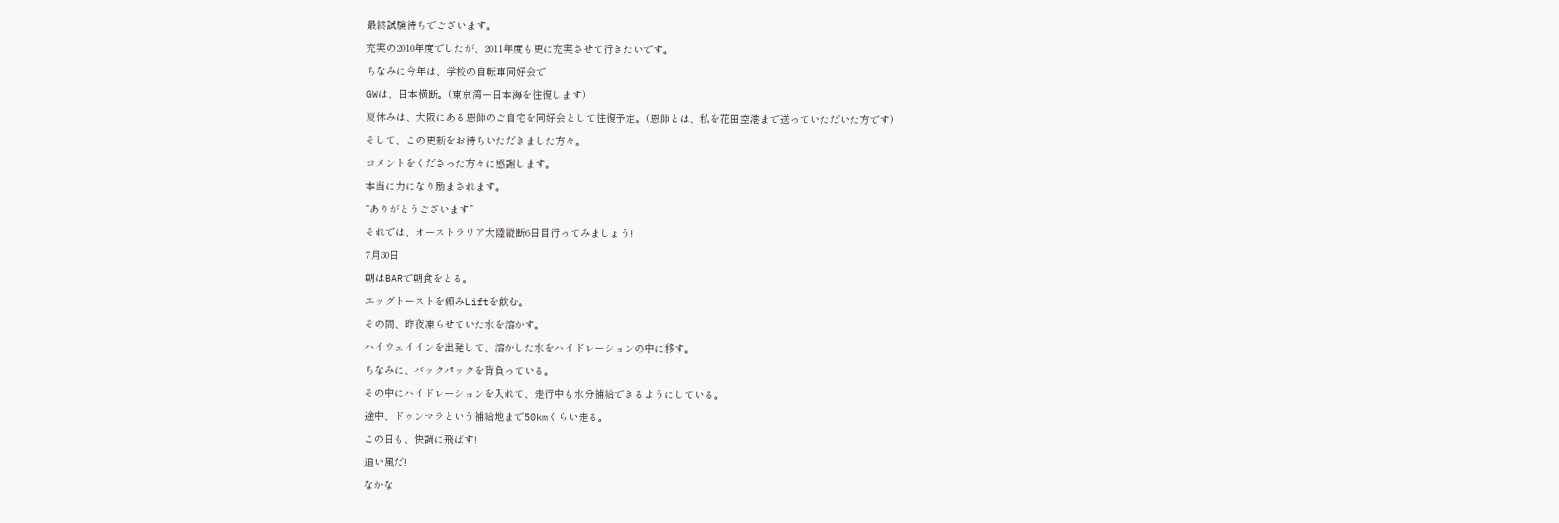最終試験待ちでございます。
充実の2010年度でしたが、2011年度も更に充実させて行きたいです。
ちなみに今年は、学校の自転車同好会で
GWは、日本横断。(東京湾ー日本海を往復します)
夏休みは、大阪にある恩師のご自宅を同好会として往復予定。(恩師とは、私を花田空港まで送っていただいた方です)
そして、この更新をお待ちいただきました方々。
コメントをくださった方々に感謝します。
本当に力になり励まされます。
“ありがとうございます”
それでは、オーストラリア大陸縦断6日目行ってみましょう!
7月30日
朝はBARで朝食をとる。
エッグトーストを頼みLiftを飲む。
その間、昨夜凍らせていた水を溶かす。
ハイウェイインを出発して、溶かした水をハイドレーションの中に移す。
ちなみに、バックパックを背負っている。
その中にハイドレーションを入れて、走行中も水分補給できるようにしている。
途中、ドゥンマラという補給地まで50kmくらい走る。
この日も、快調に飛ばす!
追い風だ!
なかな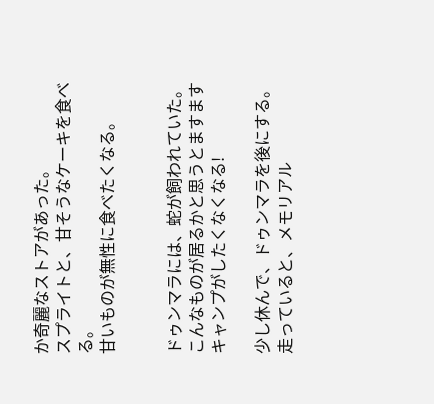か奇麗なストアがあった。
スプライトと、甘そうなケーキを食べる。
甘いものが無性に食べたくなる。


ドゥンマラには、蛇が飼われていた。
こんなものが居るかと思うとますますキャンプがしたくなくなる!

少し休んで、ドゥンマラを後にする。
走っていると、メモリアル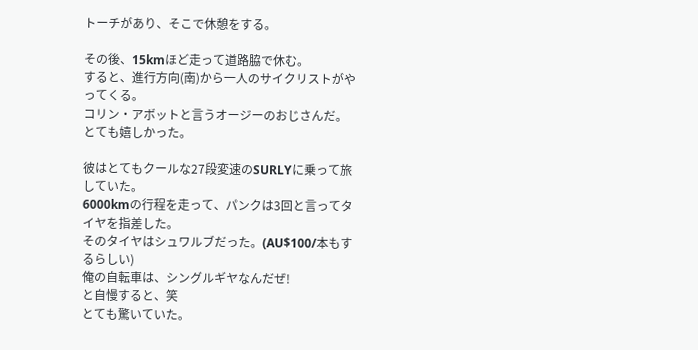トーチがあり、そこで休憩をする。

その後、15kmほど走って道路脇で休む。
すると、進行方向(南)から一人のサイクリストがやってくる。
コリン・アボットと言うオージーのおじさんだ。
とても嬉しかった。

彼はとてもクールな27段変速のSURLYに乗って旅していた。
6000kmの行程を走って、パンクは3回と言ってタイヤを指差した。
そのタイヤはシュワルブだった。(AU$100/本もするらしい)
俺の自転車は、シングルギヤなんだぜ!
と自慢すると、笑
とても驚いていた。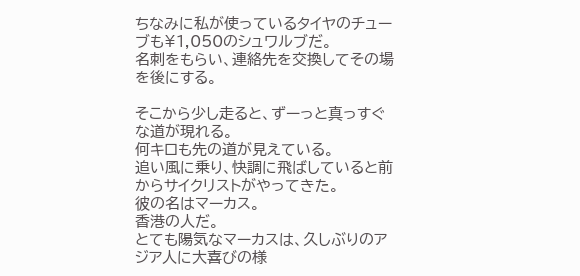ちなみに私が使っているタイヤのチューブも¥1,050のシュワルブだ。
名刺をもらい、連絡先を交換してその場を後にする。

そこから少し走ると、ずーっと真っすぐな道が現れる。
何キロも先の道が見えている。
追い風に乗り、快調に飛ばしていると前からサイクリストがやってきた。
彼の名はマーカス。
香港の人だ。
とても陽気なマーカスは、久しぶりのアジア人に大喜びの様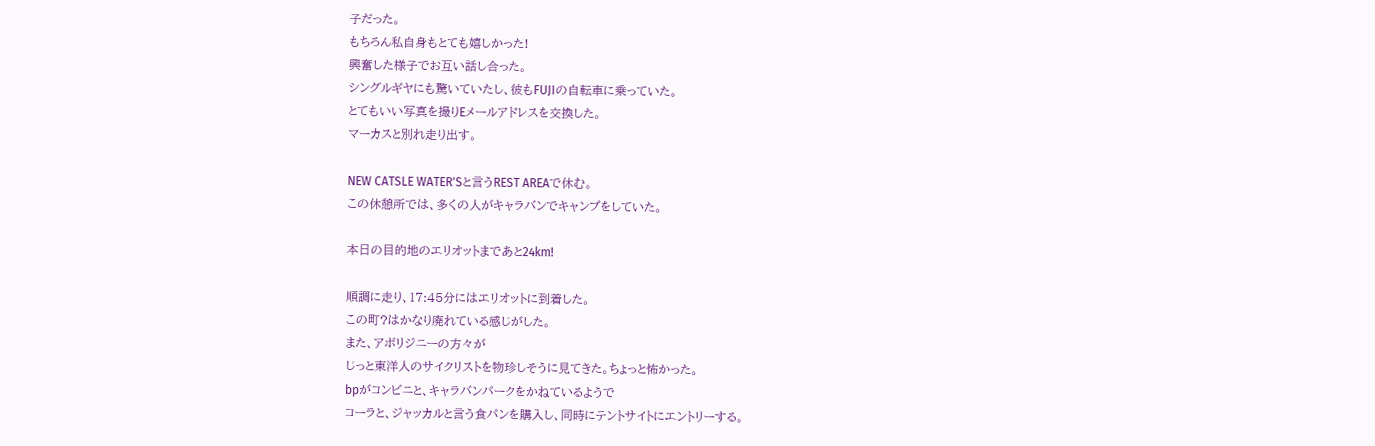子だった。
もちろん私自身もとても嬉しかった!
興奮した様子でお互い話し合った。
シングルギヤにも驚いていたし、彼もFUJIの自転車に乗っていた。
とてもいい写真を撮りEメールアドレスを交換した。
マーカスと別れ走り出す。

NEW CATSLE WATER'Sと言うREST AREAで休む。
この休憩所では、多くの人がキャラバンでキャンプをしていた。

本日の目的地のエリオットまであと24km!

順調に走り、17:45分にはエリオットに到着した。
この町?はかなり廃れている感じがした。
また、アボリジニーの方々が
じっと東洋人のサイクリストを物珍しそうに見てきた。ちょっと怖かった。
bpがコンビニと、キャラバンパークをかねているようで
コーラと、ジャッカルと言う食パンを購入し、同時にテントサイトにエントリーする。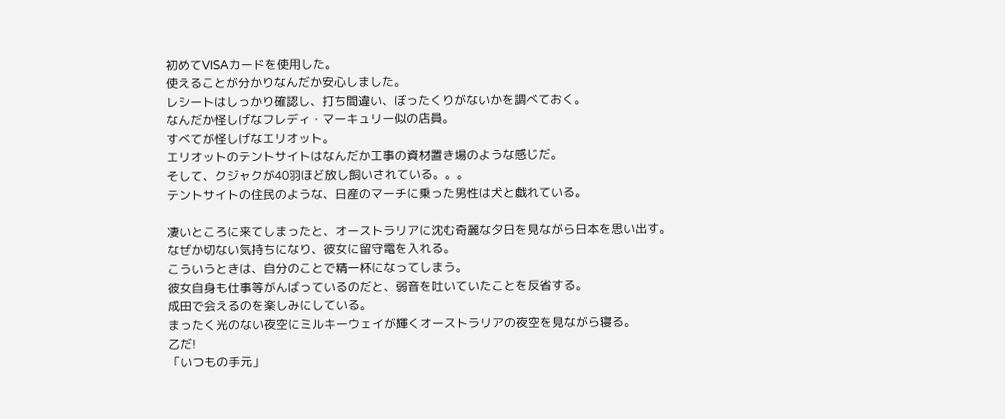初めてVISAカードを使用した。
使えることが分かりなんだか安心しました。
レシートはしっかり確認し、打ち間違い、ぼったくりがないかを調べておく。
なんだか怪しげなフレディ・マーキュリー似の店員。
すべてが怪しげなエリオット。
エリオットのテントサイトはなんだか工事の資材置き場のような感じだ。
そして、クジャクが40羽ほど放し飼いされている。。。
テントサイトの住民のような、日産のマーチに乗った男性は犬と戯れている。

凄いところに来てしまったと、オーストラリアに沈む奇麗な夕日を見ながら日本を思い出す。
なぜか切ない気持ちになり、彼女に留守電を入れる。
こういうときは、自分のことで精一杯になってしまう。
彼女自身も仕事等がんばっているのだと、弱音を吐いていたことを反省する。
成田で会えるのを楽しみにしている。
まったく光のない夜空にミルキーウェイが輝くオーストラリアの夜空を見ながら寝る。
乙だ!
「いつもの手元」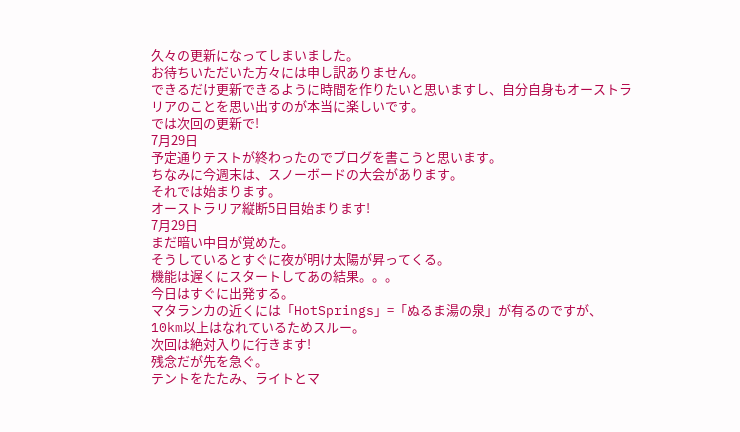久々の更新になってしまいました。
お待ちいただいた方々には申し訳ありません。
できるだけ更新できるように時間を作りたいと思いますし、自分自身もオーストラリアのことを思い出すのが本当に楽しいです。
では次回の更新で!
7月29日
予定通りテストが終わったのでブログを書こうと思います。
ちなみに今週末は、スノーボードの大会があります。
それでは始まります。
オーストラリア縦断5日目始まります!
7月29日
まだ暗い中目が覚めた。
そうしているとすぐに夜が明け太陽が昇ってくる。
機能は遅くにスタートしてあの結果。。。
今日はすぐに出発する。
マタランカの近くには「HotSprings」=「ぬるま湯の泉」が有るのですが、
10km以上はなれているためスルー。
次回は絶対入りに行きます!
残念だが先を急ぐ。
テントをたたみ、ライトとマ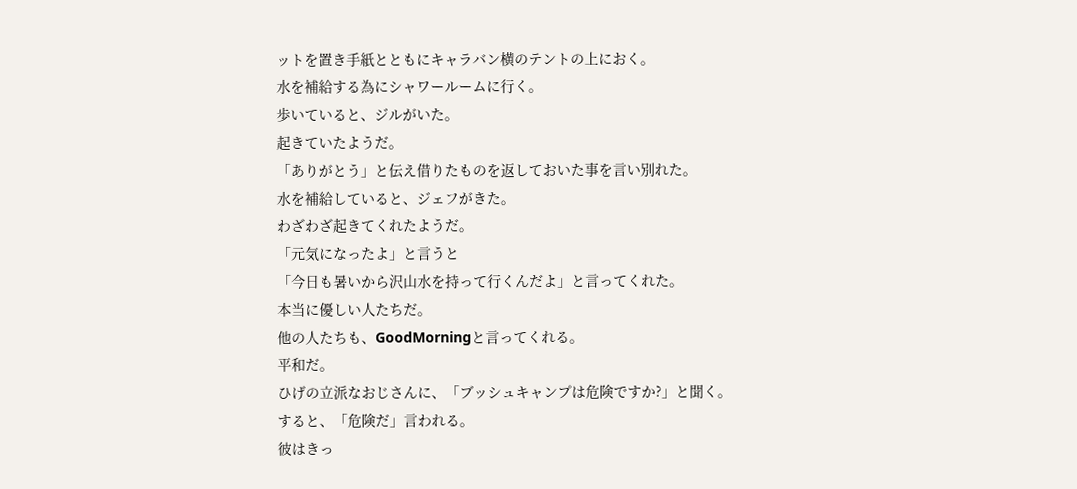ットを置き手紙とともにキャラバン横のテントの上におく。
水を補給する為にシャワールームに行く。
歩いていると、ジルがいた。
起きていたようだ。
「ありがとう」と伝え借りたものを返しておいた事を言い別れた。
水を補給していると、ジェフがきた。
わざわざ起きてくれたようだ。
「元気になったよ」と言うと
「今日も暑いから沢山水を持って行くんだよ」と言ってくれた。
本当に優しい人たちだ。
他の人たちも、GoodMorningと言ってくれる。
平和だ。
ひげの立派なおじさんに、「ブッシュキャンプは危険ですか?」と聞く。
すると、「危険だ」言われる。
彼はきっ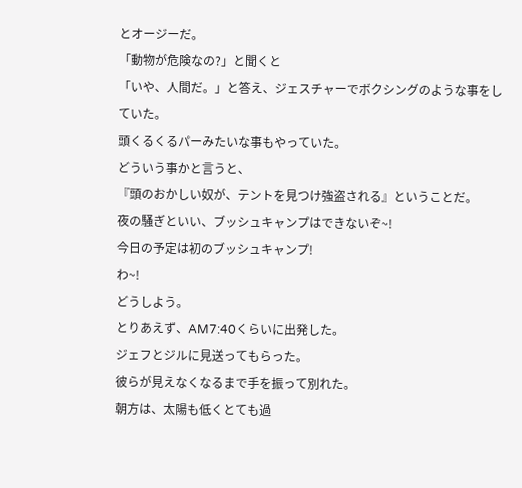とオージーだ。
「動物が危険なの?」と聞くと
「いや、人間だ。」と答え、ジェスチャーでボクシングのような事をしていた。
頭くるくるパーみたいな事もやっていた。
どういう事かと言うと、
『頭のおかしい奴が、テントを見つけ強盗される』ということだ。
夜の騒ぎといい、ブッシュキャンプはできないぞ~!
今日の予定は初のブッシュキャンプ!
わ~!
どうしよう。
とりあえず、AM7:40くらいに出発した。
ジェフとジルに見送ってもらった。
彼らが見えなくなるまで手を振って別れた。
朝方は、太陽も低くとても過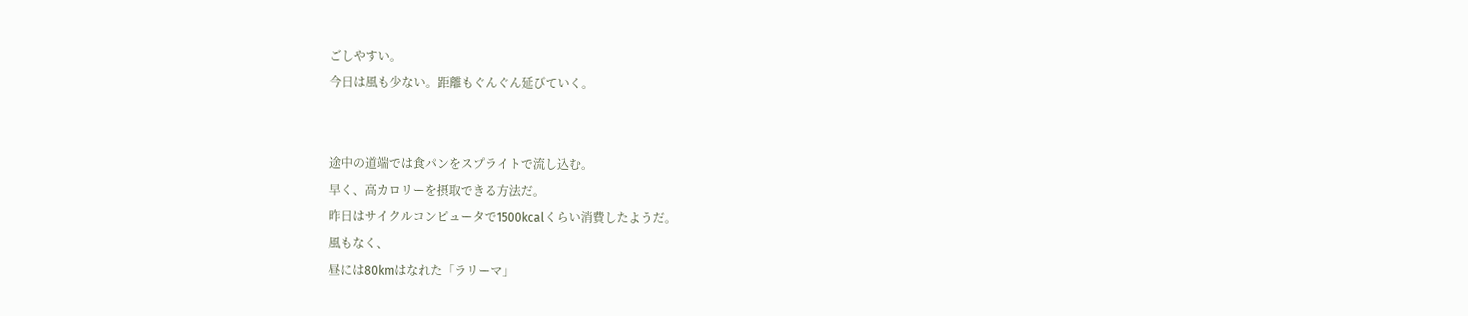ごしやすい。
今日は風も少ない。距離もぐんぐん延びていく。


途中の道端では食パンをスプライトで流し込む。
早く、高カロリーを摂取できる方法だ。
昨日はサイクルコンピュータで1500kcalくらい消費したようだ。
風もなく、
昼には80kmはなれた「ラリーマ」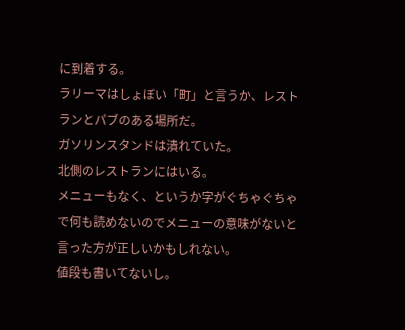に到着する。
ラリーマはしょぼい「町」と言うか、レストランとパブのある場所だ。
ガソリンスタンドは潰れていた。
北側のレストランにはいる。
メニューもなく、というか字がぐちゃぐちゃで何も読めないのでメニューの意味がないと言った方が正しいかもしれない。
値段も書いてないし。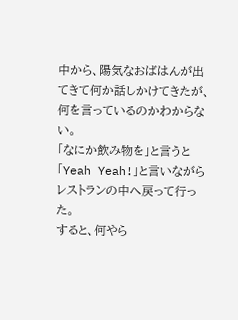中から、陽気なおばはんが出てきて何か話しかけてきたが、何を言っているのかわからない。
「なにか飲み物を」と言うと「Yeah Yeah!」と言いながらレストランの中へ戻って行った。
すると、何やら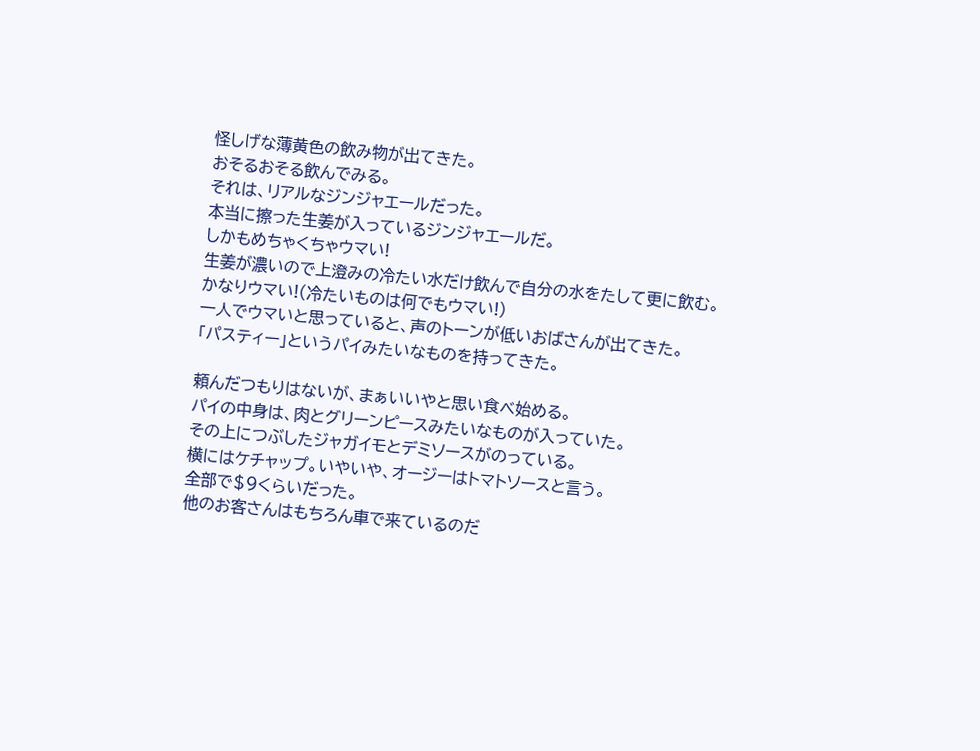怪しげな薄黄色の飲み物が出てきた。
おそるおそる飲んでみる。
それは、リアルなジンジャエールだった。
本当に擦った生姜が入っているジンジャエールだ。
しかもめちゃくちゃウマい!
生姜が濃いので上澄みの冷たい水だけ飲んで自分の水をたして更に飲む。
かなりウマい!(冷たいものは何でもウマい!)
一人でウマいと思っていると、声のトーンが低いおばさんが出てきた。
「パスティー」というパイみたいなものを持ってきた。

頼んだつもりはないが、まぁいいやと思い食べ始める。
パイの中身は、肉とグリーンピースみたいなものが入っていた。
その上につぶしたジャガイモとデミソースがのっている。
横にはケチャップ。いやいや、オージーはトマトソースと言う。
全部で$9くらいだった。
他のお客さんはもちろん車で来ているのだ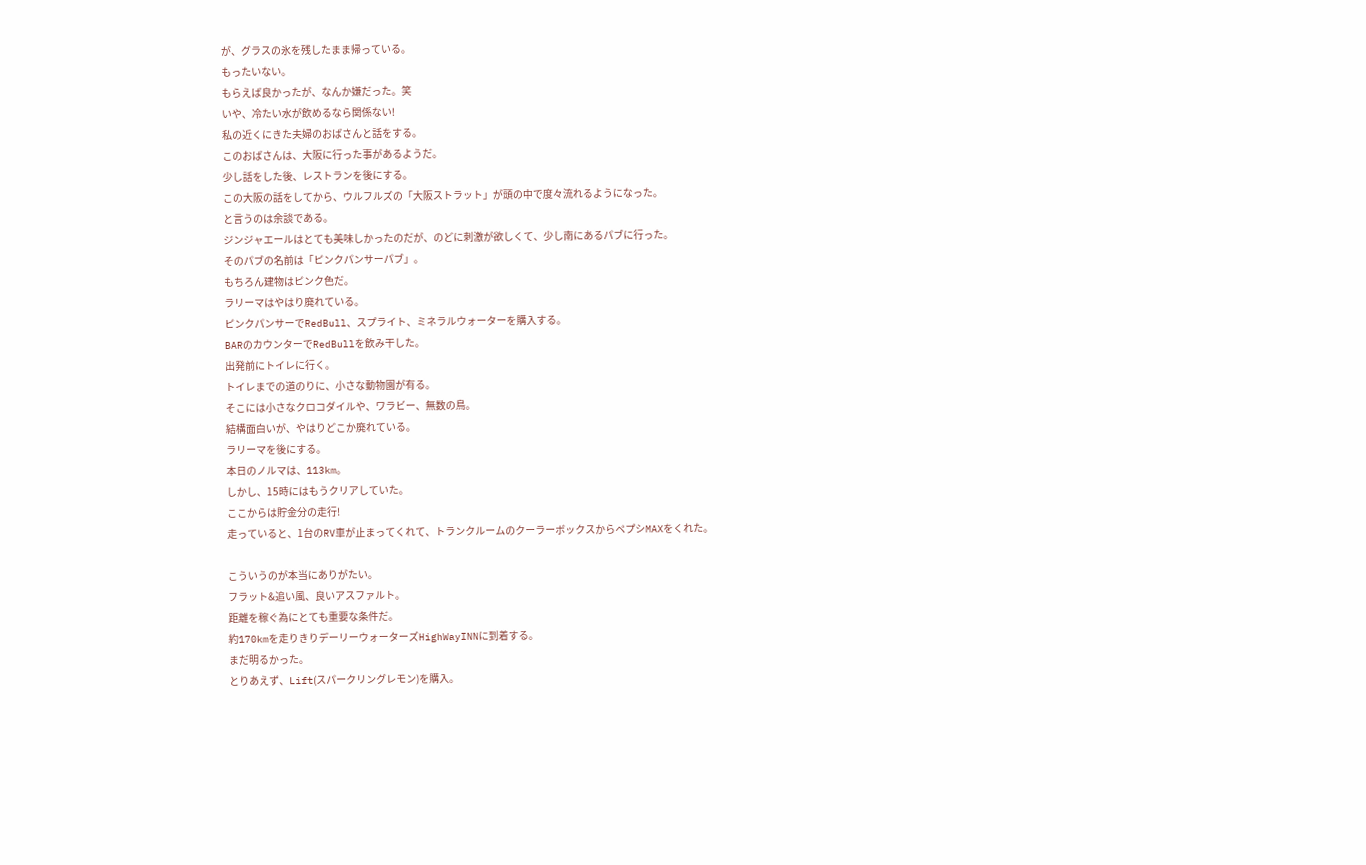が、グラスの氷を残したまま帰っている。
もったいない。
もらえば良かったが、なんか嫌だった。笑
いや、冷たい水が飲めるなら関係ない!
私の近くにきた夫婦のおばさんと話をする。
このおばさんは、大阪に行った事があるようだ。
少し話をした後、レストランを後にする。
この大阪の話をしてから、ウルフルズの「大阪ストラット」が頭の中で度々流れるようになった。
と言うのは余談である。
ジンジャエールはとても美味しかったのだが、のどに刺激が欲しくて、少し南にあるパブに行った。
そのパブの名前は「ピンクパンサーパブ」。
もちろん建物はピンク色だ。
ラリーマはやはり廃れている。
ピンクパンサーでRedBull、スプライト、ミネラルウォーターを購入する。
BARのカウンターでRedBullを飲み干した。
出発前にトイレに行く。
トイレまでの道のりに、小さな動物園が有る。
そこには小さなクロコダイルや、ワラビー、無数の鳥。
結構面白いが、やはりどこか廃れている。
ラリーマを後にする。
本日のノルマは、113km。
しかし、15時にはもうクリアしていた。
ここからは貯金分の走行!
走っていると、1台のRV車が止まってくれて、トランクルームのクーラーボックスからペプシMAXをくれた。

こういうのが本当にありがたい。
フラット&追い風、良いアスファルト。
距離を稼ぐ為にとても重要な条件だ。
約170kmを走りきりデーリーウォーターズHighWayINNに到着する。
まだ明るかった。
とりあえず、Lift(スパークリングレモン)を購入。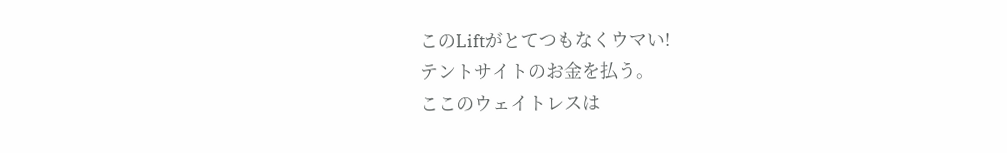このLiftがとてつもなくウマい!
テントサイトのお金を払う。
ここのウェイトレスは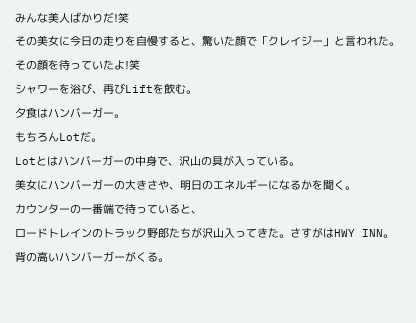みんな美人ばかりだ!笑
その美女に今日の走りを自慢すると、驚いた顔で「クレイジー」と言われた。
その顔を待っていたよ!笑
シャワーを浴び、再びLiftを飲む。
夕食はハンバーガー。
もちろんLotだ。
Lotとはハンバーガーの中身で、沢山の具が入っている。
美女にハンバーガーの大きさや、明日のエネルギーになるかを聞く。
カウンターの一番端で待っていると、
ロードトレインのトラック野郎たちが沢山入ってきた。さすがはHWY INN。
背の高いハンバーガーがくる。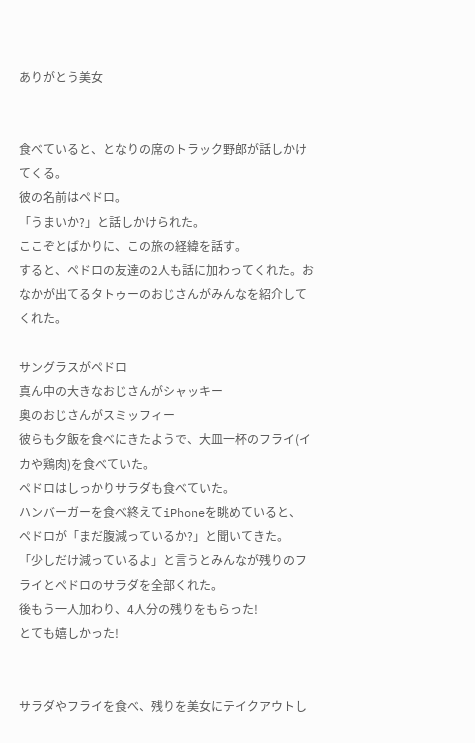ありがとう美女


食べていると、となりの席のトラック野郎が話しかけてくる。
彼の名前はペドロ。
「うまいか?」と話しかけられた。
ここぞとばかりに、この旅の経緯を話す。
すると、ペドロの友達の2人も話に加わってくれた。おなかが出てるタトゥーのおじさんがみんなを紹介してくれた。

サングラスがペドロ
真ん中の大きなおじさんがシャッキー
奥のおじさんがスミッフィー
彼らも夕飯を食べにきたようで、大皿一杯のフライ(イカや鶏肉)を食べていた。
ペドロはしっかりサラダも食べていた。
ハンバーガーを食べ終えてiPhoneを眺めていると、
ペドロが「まだ腹減っているか?」と聞いてきた。
「少しだけ減っているよ」と言うとみんなが残りのフライとペドロのサラダを全部くれた。
後もう一人加わり、4人分の残りをもらった!
とても嬉しかった!


サラダやフライを食べ、残りを美女にテイクアウトし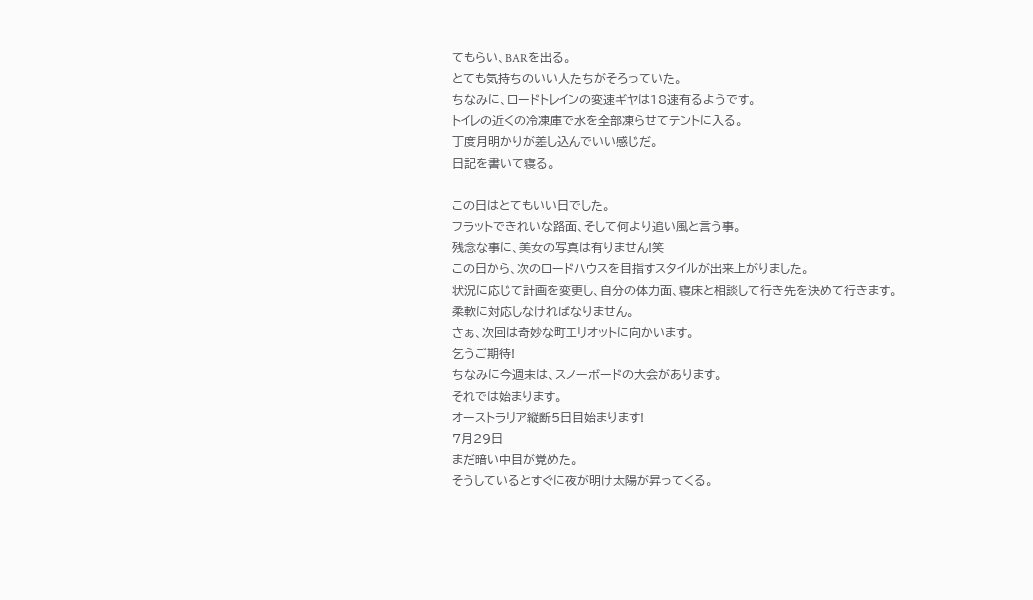てもらい、BARを出る。
とても気持ちのいい人たちがそろっていた。
ちなみに、ロードトレインの変速ギヤは18速有るようです。
トイレの近くの冷凍庫で水を全部凍らせてテントに入る。
丁度月明かりが差し込んでいい感じだ。
日記を書いて寝る。

この日はとてもいい日でした。
フラットできれいな路面、そして何より追い風と言う事。
残念な事に、美女の写真は有りません!笑
この日から、次のロードハウスを目指すスタイルが出来上がりました。
状況に応じて計画を変更し、自分の体力面、寝床と相談して行き先を決めて行きます。
柔軟に対応しなければなりません。
さぁ、次回は奇妙な町エリオットに向かいます。
乞うご期待!
ちなみに今週末は、スノーボードの大会があります。
それでは始まります。
オーストラリア縦断5日目始まります!
7月29日
まだ暗い中目が覚めた。
そうしているとすぐに夜が明け太陽が昇ってくる。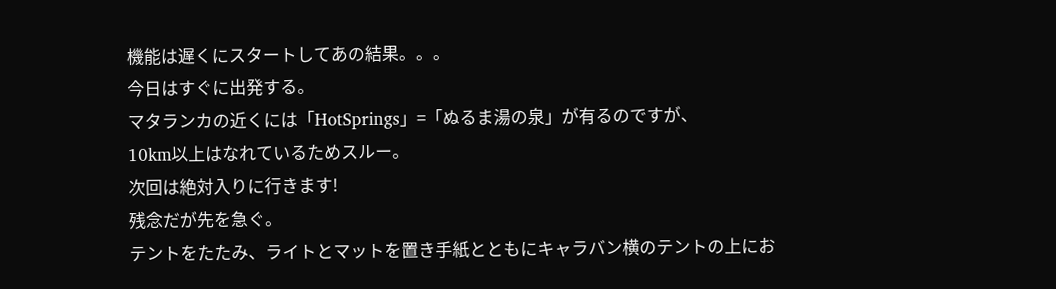機能は遅くにスタートしてあの結果。。。
今日はすぐに出発する。
マタランカの近くには「HotSprings」=「ぬるま湯の泉」が有るのですが、
10km以上はなれているためスルー。
次回は絶対入りに行きます!
残念だが先を急ぐ。
テントをたたみ、ライトとマットを置き手紙とともにキャラバン横のテントの上にお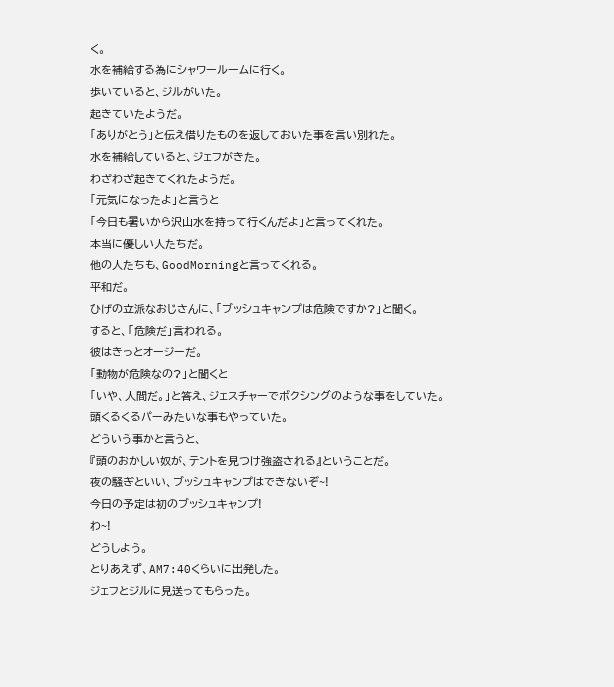く。
水を補給する為にシャワールームに行く。
歩いていると、ジルがいた。
起きていたようだ。
「ありがとう」と伝え借りたものを返しておいた事を言い別れた。
水を補給していると、ジェフがきた。
わざわざ起きてくれたようだ。
「元気になったよ」と言うと
「今日も暑いから沢山水を持って行くんだよ」と言ってくれた。
本当に優しい人たちだ。
他の人たちも、GoodMorningと言ってくれる。
平和だ。
ひげの立派なおじさんに、「ブッシュキャンプは危険ですか?」と聞く。
すると、「危険だ」言われる。
彼はきっとオージーだ。
「動物が危険なの?」と聞くと
「いや、人間だ。」と答え、ジェスチャーでボクシングのような事をしていた。
頭くるくるパーみたいな事もやっていた。
どういう事かと言うと、
『頭のおかしい奴が、テントを見つけ強盗される』ということだ。
夜の騒ぎといい、ブッシュキャンプはできないぞ~!
今日の予定は初のブッシュキャンプ!
わ~!
どうしよう。
とりあえず、AM7:40くらいに出発した。
ジェフとジルに見送ってもらった。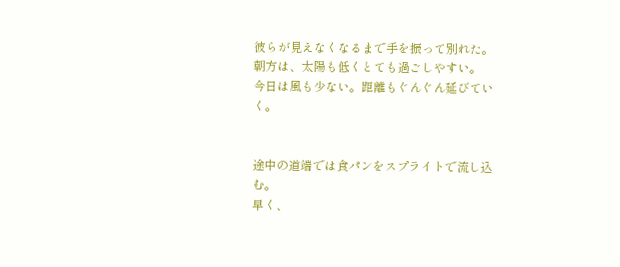彼らが見えなくなるまで手を振って別れた。
朝方は、太陽も低くとても過ごしやすい。
今日は風も少ない。距離もぐんぐん延びていく。


途中の道端では食パンをスプライトで流し込む。
早く、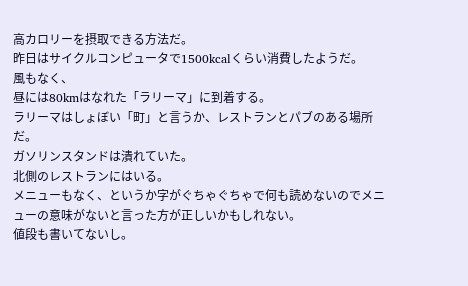高カロリーを摂取できる方法だ。
昨日はサイクルコンピュータで1500kcalくらい消費したようだ。
風もなく、
昼には80kmはなれた「ラリーマ」に到着する。
ラリーマはしょぼい「町」と言うか、レストランとパブのある場所だ。
ガソリンスタンドは潰れていた。
北側のレストランにはいる。
メニューもなく、というか字がぐちゃぐちゃで何も読めないのでメニューの意味がないと言った方が正しいかもしれない。
値段も書いてないし。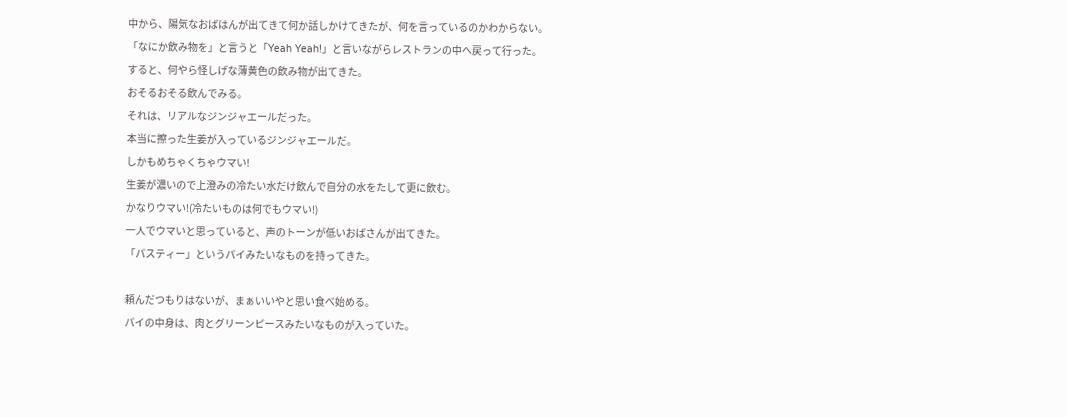中から、陽気なおばはんが出てきて何か話しかけてきたが、何を言っているのかわからない。
「なにか飲み物を」と言うと「Yeah Yeah!」と言いながらレストランの中へ戻って行った。
すると、何やら怪しげな薄黄色の飲み物が出てきた。
おそるおそる飲んでみる。
それは、リアルなジンジャエールだった。
本当に擦った生姜が入っているジンジャエールだ。
しかもめちゃくちゃウマい!
生姜が濃いので上澄みの冷たい水だけ飲んで自分の水をたして更に飲む。
かなりウマい!(冷たいものは何でもウマい!)
一人でウマいと思っていると、声のトーンが低いおばさんが出てきた。
「パスティー」というパイみたいなものを持ってきた。

頼んだつもりはないが、まぁいいやと思い食べ始める。
パイの中身は、肉とグリーンピースみたいなものが入っていた。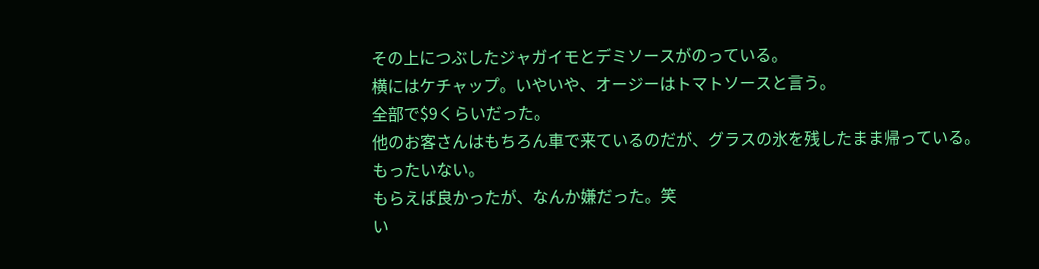その上につぶしたジャガイモとデミソースがのっている。
横にはケチャップ。いやいや、オージーはトマトソースと言う。
全部で$9くらいだった。
他のお客さんはもちろん車で来ているのだが、グラスの氷を残したまま帰っている。
もったいない。
もらえば良かったが、なんか嫌だった。笑
い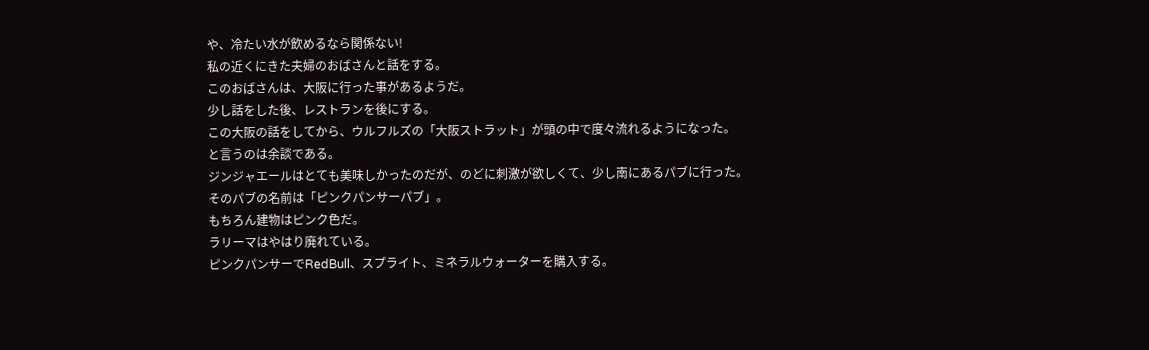や、冷たい水が飲めるなら関係ない!
私の近くにきた夫婦のおばさんと話をする。
このおばさんは、大阪に行った事があるようだ。
少し話をした後、レストランを後にする。
この大阪の話をしてから、ウルフルズの「大阪ストラット」が頭の中で度々流れるようになった。
と言うのは余談である。
ジンジャエールはとても美味しかったのだが、のどに刺激が欲しくて、少し南にあるパブに行った。
そのパブの名前は「ピンクパンサーパブ」。
もちろん建物はピンク色だ。
ラリーマはやはり廃れている。
ピンクパンサーでRedBull、スプライト、ミネラルウォーターを購入する。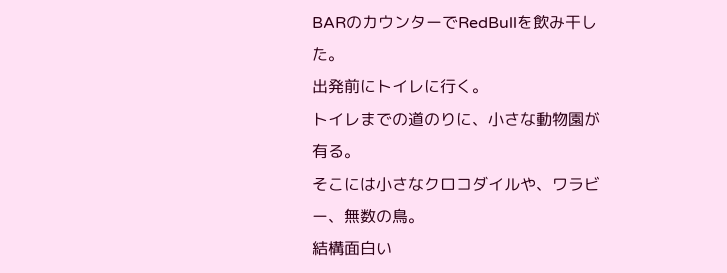BARのカウンターでRedBullを飲み干した。
出発前にトイレに行く。
トイレまでの道のりに、小さな動物園が有る。
そこには小さなクロコダイルや、ワラビー、無数の鳥。
結構面白い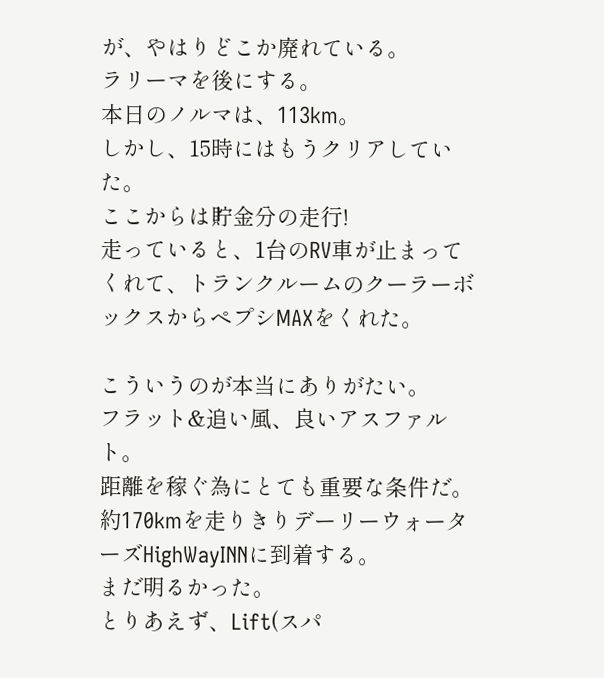が、やはりどこか廃れている。
ラリーマを後にする。
本日のノルマは、113km。
しかし、15時にはもうクリアしていた。
ここからは貯金分の走行!
走っていると、1台のRV車が止まってくれて、トランクルームのクーラーボックスからペプシMAXをくれた。

こういうのが本当にありがたい。
フラット&追い風、良いアスファルト。
距離を稼ぐ為にとても重要な条件だ。
約170kmを走りきりデーリーウォーターズHighWayINNに到着する。
まだ明るかった。
とりあえず、Lift(スパ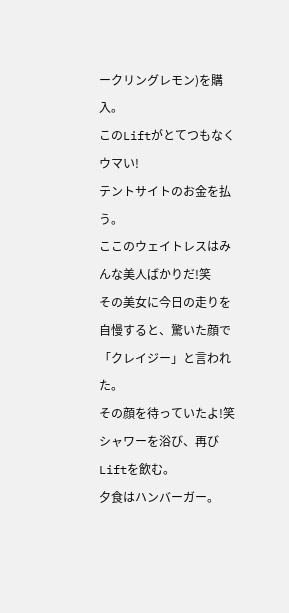ークリングレモン)を購入。
このLiftがとてつもなくウマい!
テントサイトのお金を払う。
ここのウェイトレスはみんな美人ばかりだ!笑
その美女に今日の走りを自慢すると、驚いた顔で「クレイジー」と言われた。
その顔を待っていたよ!笑
シャワーを浴び、再びLiftを飲む。
夕食はハンバーガー。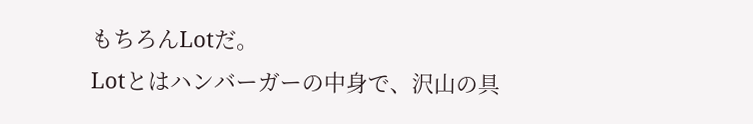もちろんLotだ。
Lotとはハンバーガーの中身で、沢山の具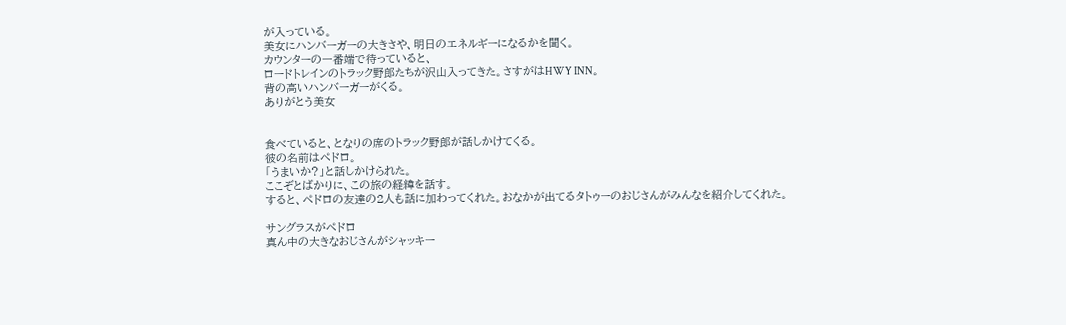が入っている。
美女にハンバーガーの大きさや、明日のエネルギーになるかを聞く。
カウンターの一番端で待っていると、
ロードトレインのトラック野郎たちが沢山入ってきた。さすがはHWY INN。
背の高いハンバーガーがくる。
ありがとう美女


食べていると、となりの席のトラック野郎が話しかけてくる。
彼の名前はペドロ。
「うまいか?」と話しかけられた。
ここぞとばかりに、この旅の経緯を話す。
すると、ペドロの友達の2人も話に加わってくれた。おなかが出てるタトゥーのおじさんがみんなを紹介してくれた。

サングラスがペドロ
真ん中の大きなおじさんがシャッキー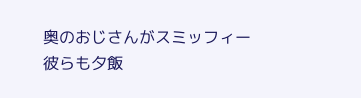奥のおじさんがスミッフィー
彼らも夕飯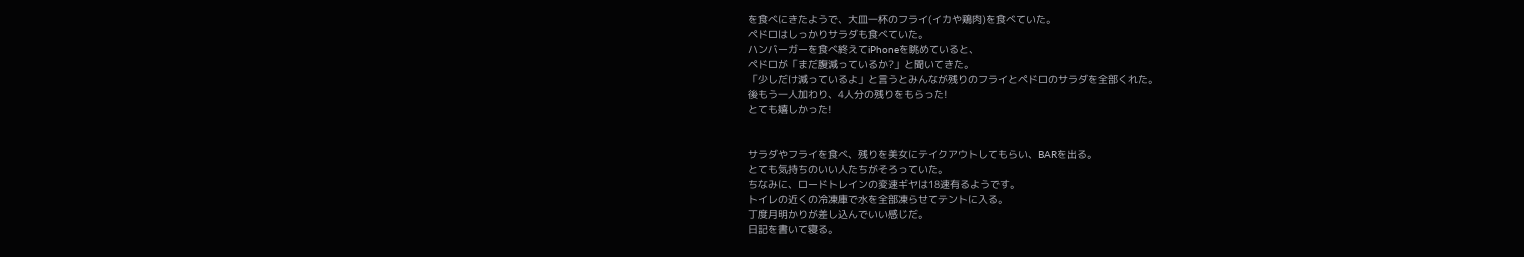を食べにきたようで、大皿一杯のフライ(イカや鶏肉)を食べていた。
ペドロはしっかりサラダも食べていた。
ハンバーガーを食べ終えてiPhoneを眺めていると、
ペドロが「まだ腹減っているか?」と聞いてきた。
「少しだけ減っているよ」と言うとみんなが残りのフライとペドロのサラダを全部くれた。
後もう一人加わり、4人分の残りをもらった!
とても嬉しかった!


サラダやフライを食べ、残りを美女にテイクアウトしてもらい、BARを出る。
とても気持ちのいい人たちがそろっていた。
ちなみに、ロードトレインの変速ギヤは18速有るようです。
トイレの近くの冷凍庫で水を全部凍らせてテントに入る。
丁度月明かりが差し込んでいい感じだ。
日記を書いて寝る。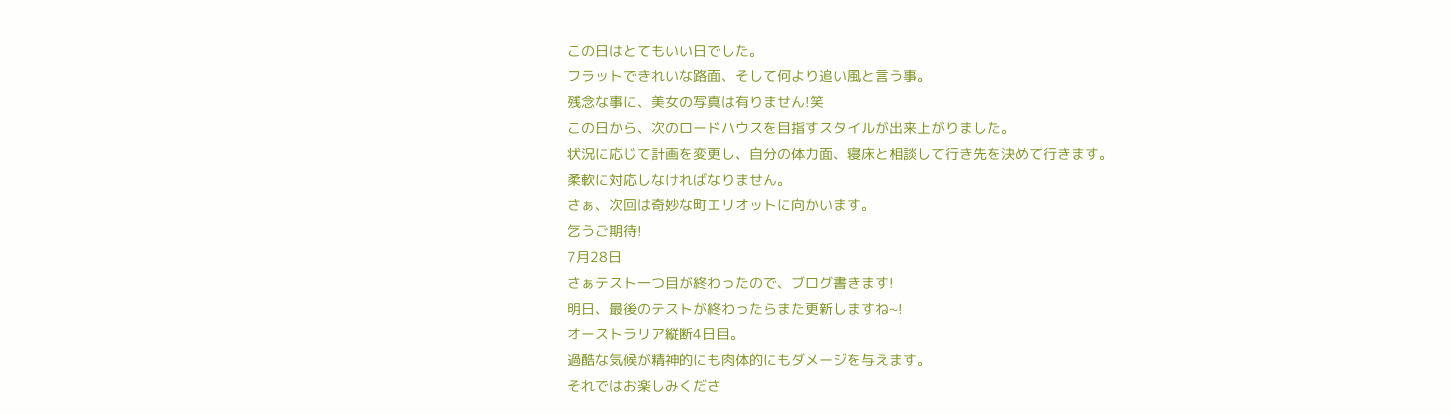この日はとてもいい日でした。
フラットできれいな路面、そして何より追い風と言う事。
残念な事に、美女の写真は有りません!笑
この日から、次のロードハウスを目指すスタイルが出来上がりました。
状況に応じて計画を変更し、自分の体力面、寝床と相談して行き先を決めて行きます。
柔軟に対応しなければなりません。
さぁ、次回は奇妙な町エリオットに向かいます。
乞うご期待!
7月28日
さぁテスト一つ目が終わったので、ブログ書きます!
明日、最後のテストが終わったらまた更新しますね~!
オーストラリア縦断4日目。
過酷な気候が精神的にも肉体的にもダメージを与えます。
それではお楽しみくださ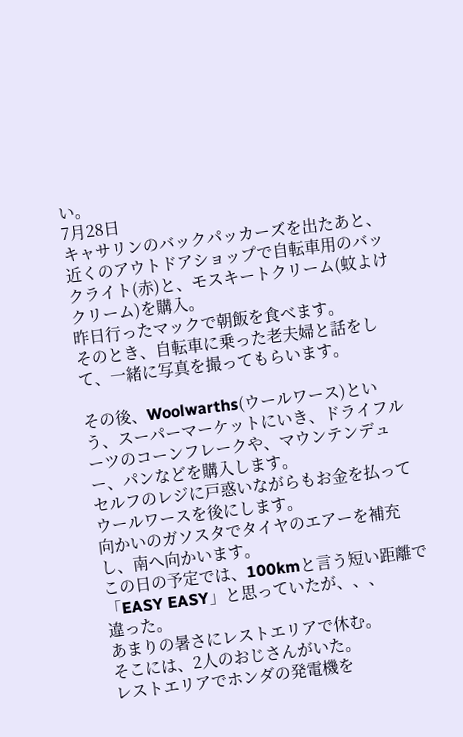い。
7月28日
キャサリンのバックパッカーズを出たあと、近くのアウトドアショップで自転車用のバックライト(赤)と、モスキートクリーム(蚊よけクリーム)を購入。
昨日行ったマックで朝飯を食べます。
そのとき、自転車に乗った老夫婦と話をして、一緒に写真を撮ってもらいます。

その後、Woolwarths(ウールワース)という、スーパーマーケットにいき、ドライフルーツのコーンフレークや、マウンテンデュー、パンなどを購入します。
セルフのレジに戸惑いながらもお金を払ってウールワースを後にします。
向かいのガソスタでタイヤのエアーを補充し、南へ向かいます。
この日の予定では、100kmと言う短い距離で「EASY EASY」と思っていたが、、、
違った。
あまりの暑さにレストエリアで休む。
そこには、2人のおじさんがいた。
レストエリアでホンダの発電機を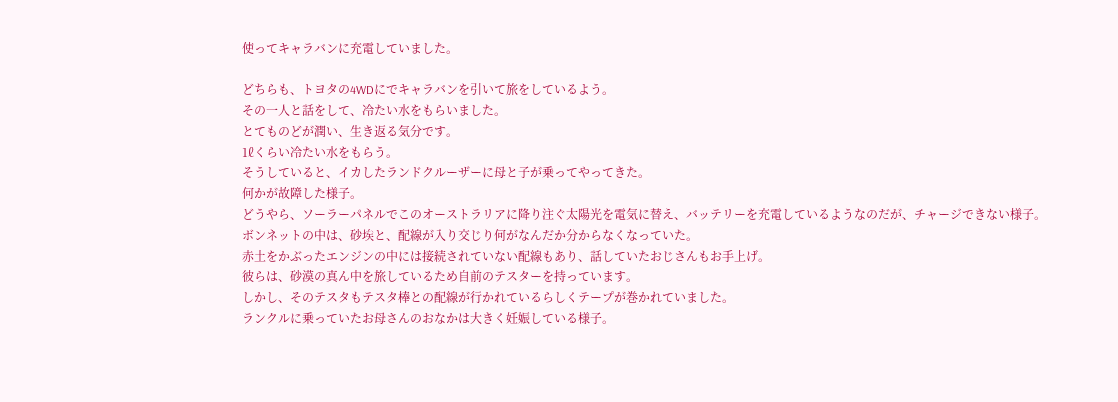使ってキャラバンに充電していました。

どちらも、トヨタの4WDにでキャラバンを引いて旅をしているよう。
その一人と話をして、冷たい水をもらいました。
とてものどが潤い、生き返る気分です。
1ℓくらい冷たい水をもらう。
そうしていると、イカしたランドクルーザーに母と子が乗ってやってきた。
何かが故障した様子。
どうやら、ソーラーパネルでこのオーストラリアに降り注ぐ太陽光を電気に替え、バッテリーを充電しているようなのだが、チャージできない様子。
ボンネットの中は、砂埃と、配線が入り交じり何がなんだか分からなくなっていた。
赤土をかぶったエンジンの中には接続されていない配線もあり、話していたおじさんもお手上げ。
彼らは、砂漠の真ん中を旅しているため自前のテスターを持っています。
しかし、そのテスタもテスタ棒との配線が行かれているらしくテープが巻かれていました。
ランクルに乗っていたお母さんのおなかは大きく妊娠している様子。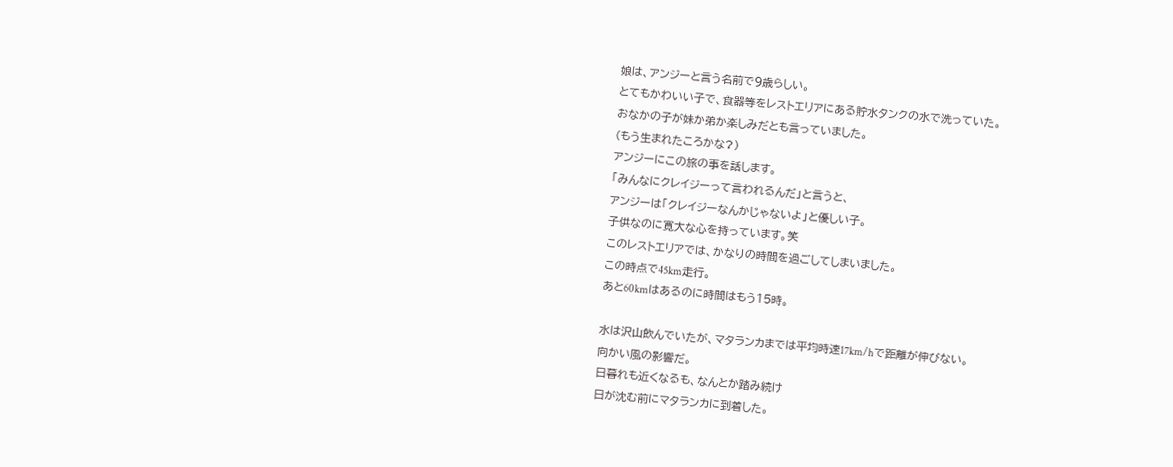娘は、アンジーと言う名前で9歳らしい。
とてもかわいい子で、食器等をレストエリアにある貯水タンクの水で洗っていた。
おなかの子が妹か弟か楽しみだとも言っていました。
(もう生まれたころかな?)
アンジーにこの旅の事を話します。
「みんなにクレイジーって言われるんだ」と言うと、
アンジーは「クレイジーなんかじゃないよ」と優しい子。
子供なのに寛大な心を持っています。笑
このレストエリアでは、かなりの時間を過ごしてしまいました。
この時点で45km走行。
あと60kmはあるのに時間はもう15時。

水は沢山飲んでいたが、マタランカまでは平均時速17km/hで距離が伸びない。
向かい風の影響だ。
日暮れも近くなるも、なんとか踏み続け
日が沈む前にマタランカに到着した。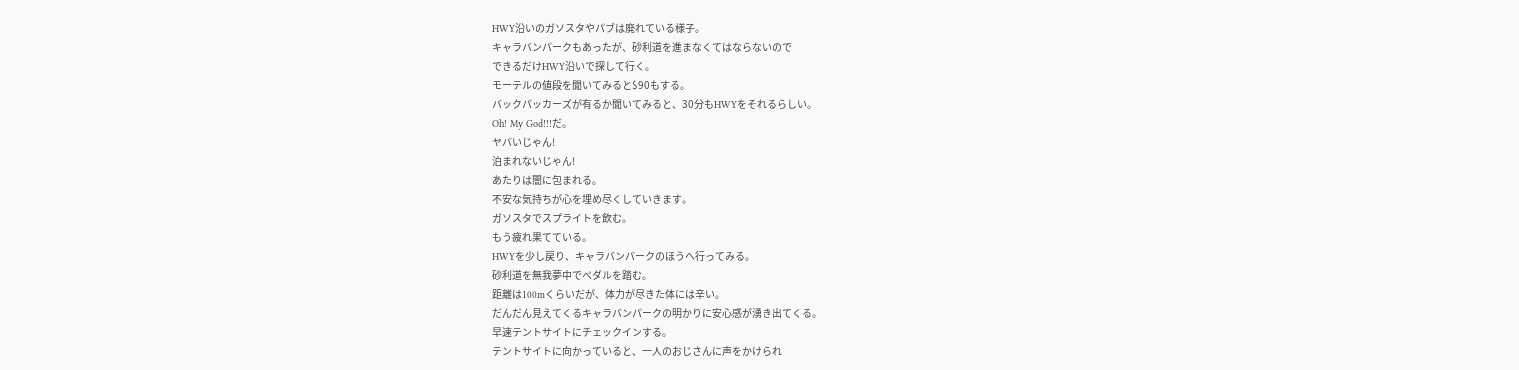HWY沿いのガソスタやパブは廃れている様子。
キャラバンパークもあったが、砂利道を進まなくてはならないので
できるだけHWY沿いで探して行く。
モーテルの値段を聞いてみると$90もする。
バックパッカーズが有るか聞いてみると、30分もHWYをそれるらしい。
Oh! My God!!!だ。
ヤバいじゃん!
泊まれないじゃん!
あたりは闇に包まれる。
不安な気持ちが心を埋め尽くしていきます。
ガソスタでスプライトを飲む。
もう疲れ果てている。
HWYを少し戻り、キャラバンパークのほうへ行ってみる。
砂利道を無我夢中でペダルを踏む。
距離は100mくらいだが、体力が尽きた体には辛い。
だんだん見えてくるキャラバンパークの明かりに安心感が湧き出てくる。
早速テントサイトにチェックインする。
テントサイトに向かっていると、一人のおじさんに声をかけられ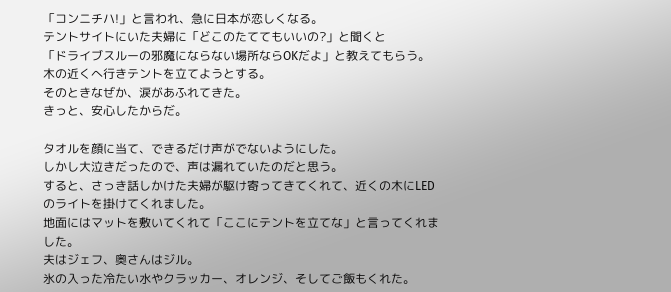「コンニチハ!」と言われ、急に日本が恋しくなる。
テントサイトにいた夫婦に「どこのたててもいいの?」と聞くと
「ドライブスルーの邪魔にならない場所ならOKだよ」と教えてもらう。
木の近くへ行きテントを立てようとする。
そのときなぜか、涙があふれてきた。
きっと、安心したからだ。

タオルを顔に当て、できるだけ声がでないようにした。
しかし大泣きだったので、声は漏れていたのだと思う。
すると、さっき話しかけた夫婦が駆け寄ってきてくれて、近くの木にLEDのライトを掛けてくれました。
地面にはマットを敷いてくれて「ここにテントを立てな」と言ってくれました。
夫はジェフ、奥さんはジル。
氷の入った冷たい水やクラッカー、オレンジ、そしてご飯もくれた。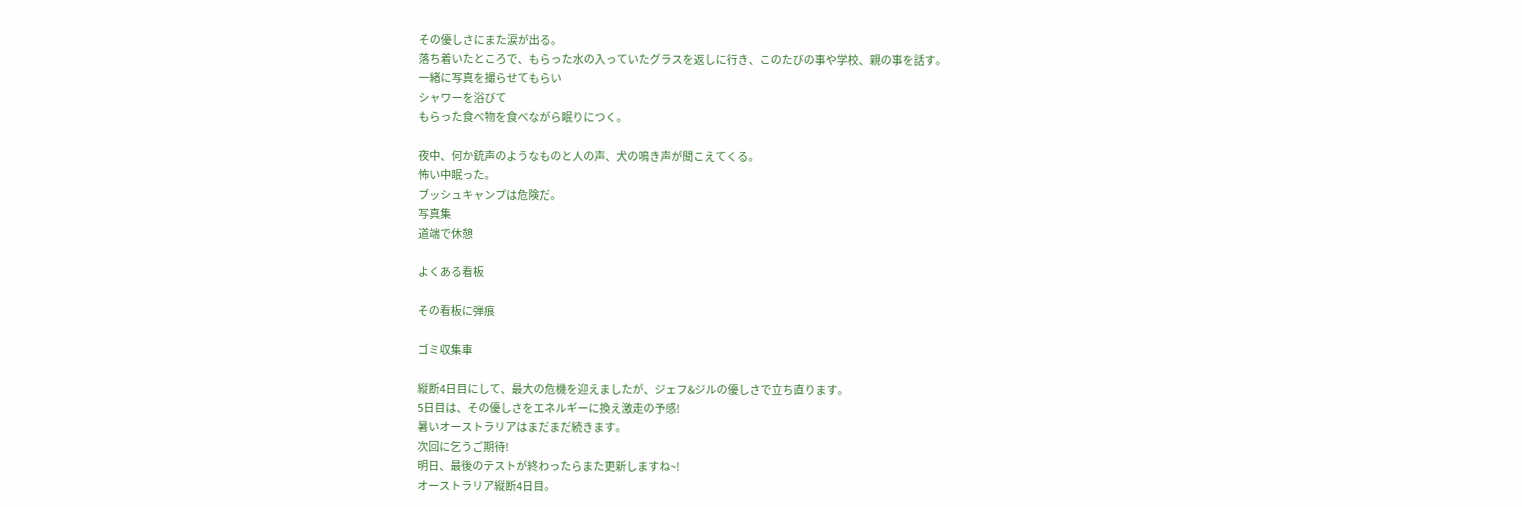その優しさにまた涙が出る。
落ち着いたところで、もらった水の入っていたグラスを返しに行き、このたびの事や学校、親の事を話す。
一緒に写真を撮らせてもらい
シャワーを浴びて
もらった食べ物を食べながら眠りにつく。

夜中、何か銃声のようなものと人の声、犬の鳴き声が聞こえてくる。
怖い中眠った。
ブッシュキャンプは危険だ。
写真集
道端で休憩

よくある看板

その看板に弾痕

ゴミ収集車

縦断4日目にして、最大の危機を迎えましたが、ジェフ&ジルの優しさで立ち直ります。
5日目は、その優しさをエネルギーに換え激走の予感!
暑いオーストラリアはまだまだ続きます。
次回に乞うご期待!
明日、最後のテストが終わったらまた更新しますね~!
オーストラリア縦断4日目。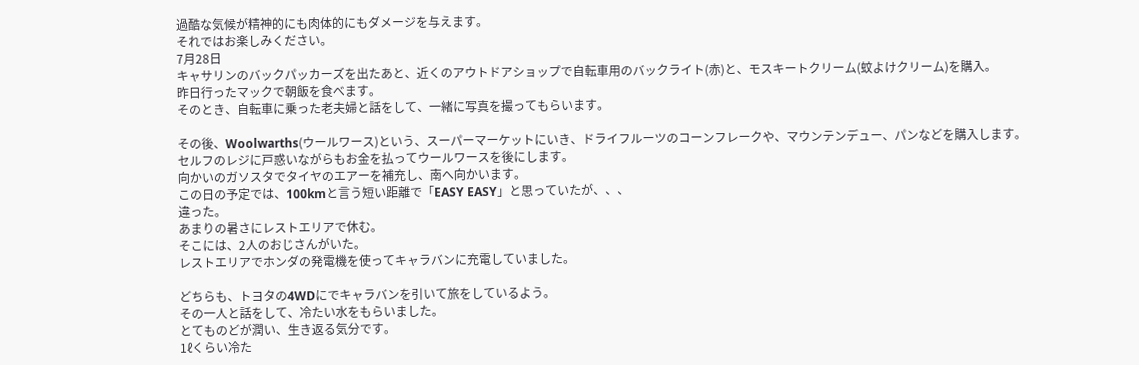過酷な気候が精神的にも肉体的にもダメージを与えます。
それではお楽しみください。
7月28日
キャサリンのバックパッカーズを出たあと、近くのアウトドアショップで自転車用のバックライト(赤)と、モスキートクリーム(蚊よけクリーム)を購入。
昨日行ったマックで朝飯を食べます。
そのとき、自転車に乗った老夫婦と話をして、一緒に写真を撮ってもらいます。

その後、Woolwarths(ウールワース)という、スーパーマーケットにいき、ドライフルーツのコーンフレークや、マウンテンデュー、パンなどを購入します。
セルフのレジに戸惑いながらもお金を払ってウールワースを後にします。
向かいのガソスタでタイヤのエアーを補充し、南へ向かいます。
この日の予定では、100kmと言う短い距離で「EASY EASY」と思っていたが、、、
違った。
あまりの暑さにレストエリアで休む。
そこには、2人のおじさんがいた。
レストエリアでホンダの発電機を使ってキャラバンに充電していました。

どちらも、トヨタの4WDにでキャラバンを引いて旅をしているよう。
その一人と話をして、冷たい水をもらいました。
とてものどが潤い、生き返る気分です。
1ℓくらい冷た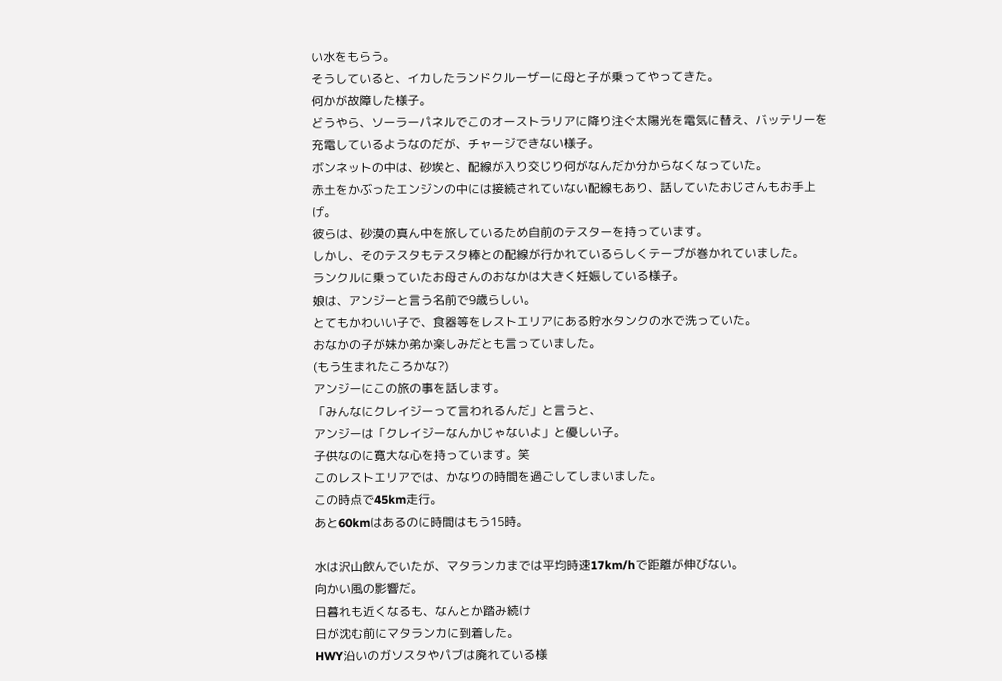い水をもらう。
そうしていると、イカしたランドクルーザーに母と子が乗ってやってきた。
何かが故障した様子。
どうやら、ソーラーパネルでこのオーストラリアに降り注ぐ太陽光を電気に替え、バッテリーを充電しているようなのだが、チャージできない様子。
ボンネットの中は、砂埃と、配線が入り交じり何がなんだか分からなくなっていた。
赤土をかぶったエンジンの中には接続されていない配線もあり、話していたおじさんもお手上げ。
彼らは、砂漠の真ん中を旅しているため自前のテスターを持っています。
しかし、そのテスタもテスタ棒との配線が行かれているらしくテープが巻かれていました。
ランクルに乗っていたお母さんのおなかは大きく妊娠している様子。
娘は、アンジーと言う名前で9歳らしい。
とてもかわいい子で、食器等をレストエリアにある貯水タンクの水で洗っていた。
おなかの子が妹か弟か楽しみだとも言っていました。
(もう生まれたころかな?)
アンジーにこの旅の事を話します。
「みんなにクレイジーって言われるんだ」と言うと、
アンジーは「クレイジーなんかじゃないよ」と優しい子。
子供なのに寛大な心を持っています。笑
このレストエリアでは、かなりの時間を過ごしてしまいました。
この時点で45km走行。
あと60kmはあるのに時間はもう15時。

水は沢山飲んでいたが、マタランカまでは平均時速17km/hで距離が伸びない。
向かい風の影響だ。
日暮れも近くなるも、なんとか踏み続け
日が沈む前にマタランカに到着した。
HWY沿いのガソスタやパブは廃れている様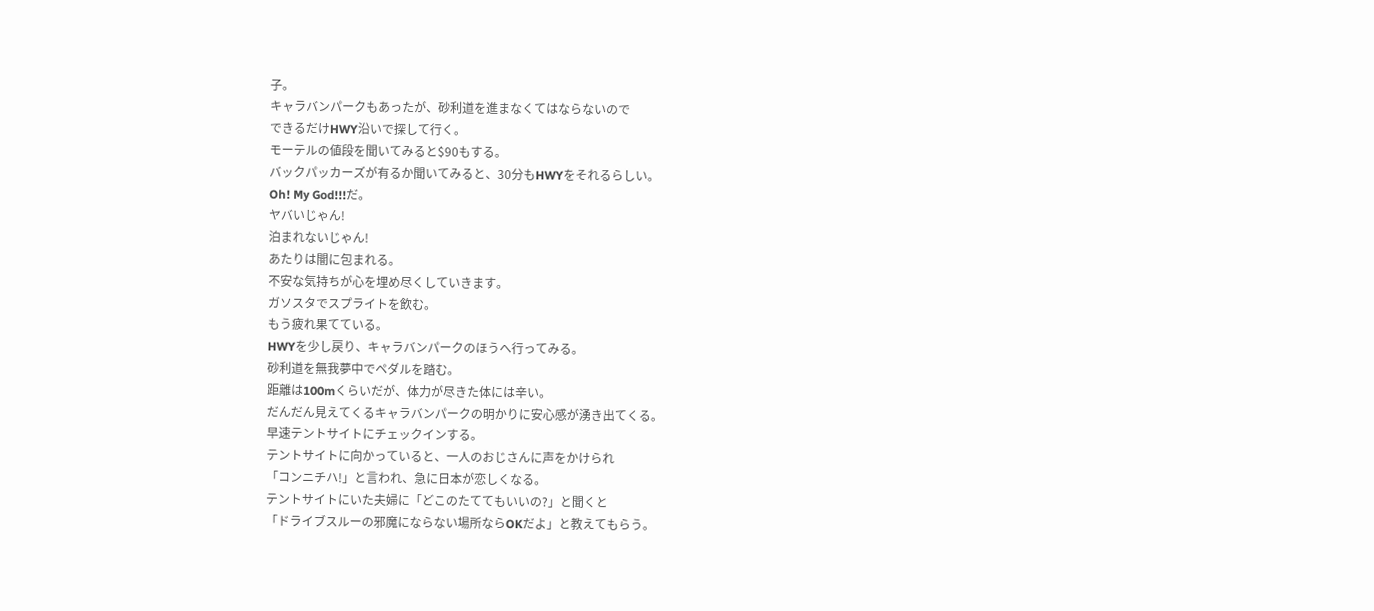子。
キャラバンパークもあったが、砂利道を進まなくてはならないので
できるだけHWY沿いで探して行く。
モーテルの値段を聞いてみると$90もする。
バックパッカーズが有るか聞いてみると、30分もHWYをそれるらしい。
Oh! My God!!!だ。
ヤバいじゃん!
泊まれないじゃん!
あたりは闇に包まれる。
不安な気持ちが心を埋め尽くしていきます。
ガソスタでスプライトを飲む。
もう疲れ果てている。
HWYを少し戻り、キャラバンパークのほうへ行ってみる。
砂利道を無我夢中でペダルを踏む。
距離は100mくらいだが、体力が尽きた体には辛い。
だんだん見えてくるキャラバンパークの明かりに安心感が湧き出てくる。
早速テントサイトにチェックインする。
テントサイトに向かっていると、一人のおじさんに声をかけられ
「コンニチハ!」と言われ、急に日本が恋しくなる。
テントサイトにいた夫婦に「どこのたててもいいの?」と聞くと
「ドライブスルーの邪魔にならない場所ならOKだよ」と教えてもらう。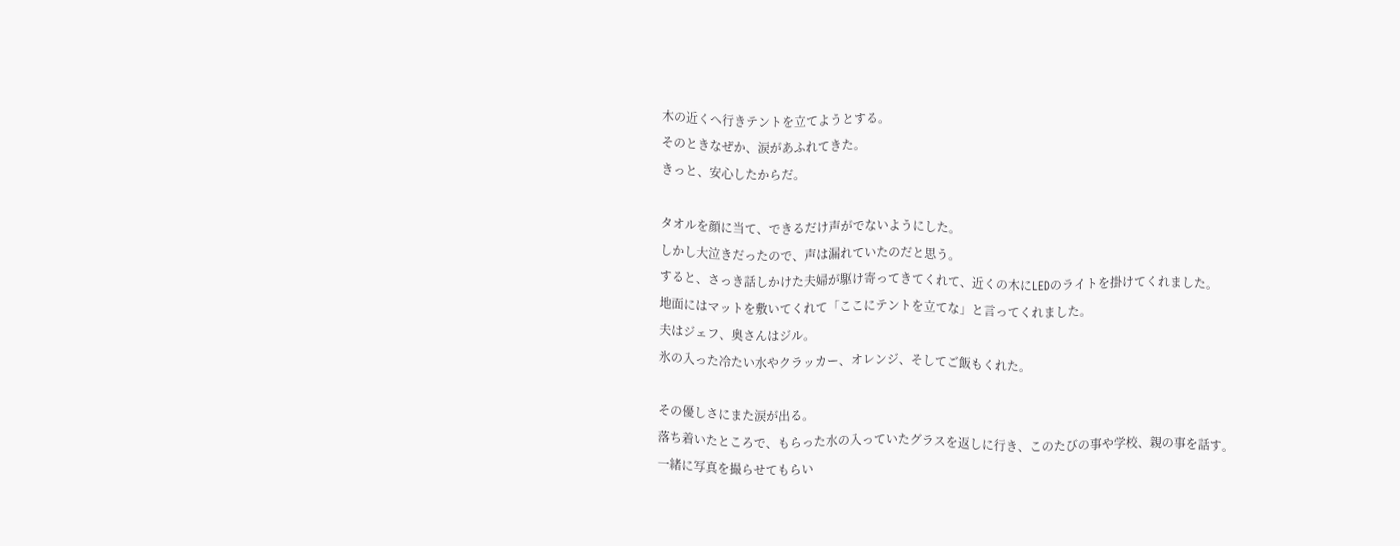木の近くへ行きテントを立てようとする。
そのときなぜか、涙があふれてきた。
きっと、安心したからだ。

タオルを顔に当て、できるだけ声がでないようにした。
しかし大泣きだったので、声は漏れていたのだと思う。
すると、さっき話しかけた夫婦が駆け寄ってきてくれて、近くの木にLEDのライトを掛けてくれました。
地面にはマットを敷いてくれて「ここにテントを立てな」と言ってくれました。
夫はジェフ、奥さんはジル。
氷の入った冷たい水やクラッカー、オレンジ、そしてご飯もくれた。

その優しさにまた涙が出る。
落ち着いたところで、もらった水の入っていたグラスを返しに行き、このたびの事や学校、親の事を話す。
一緒に写真を撮らせてもらい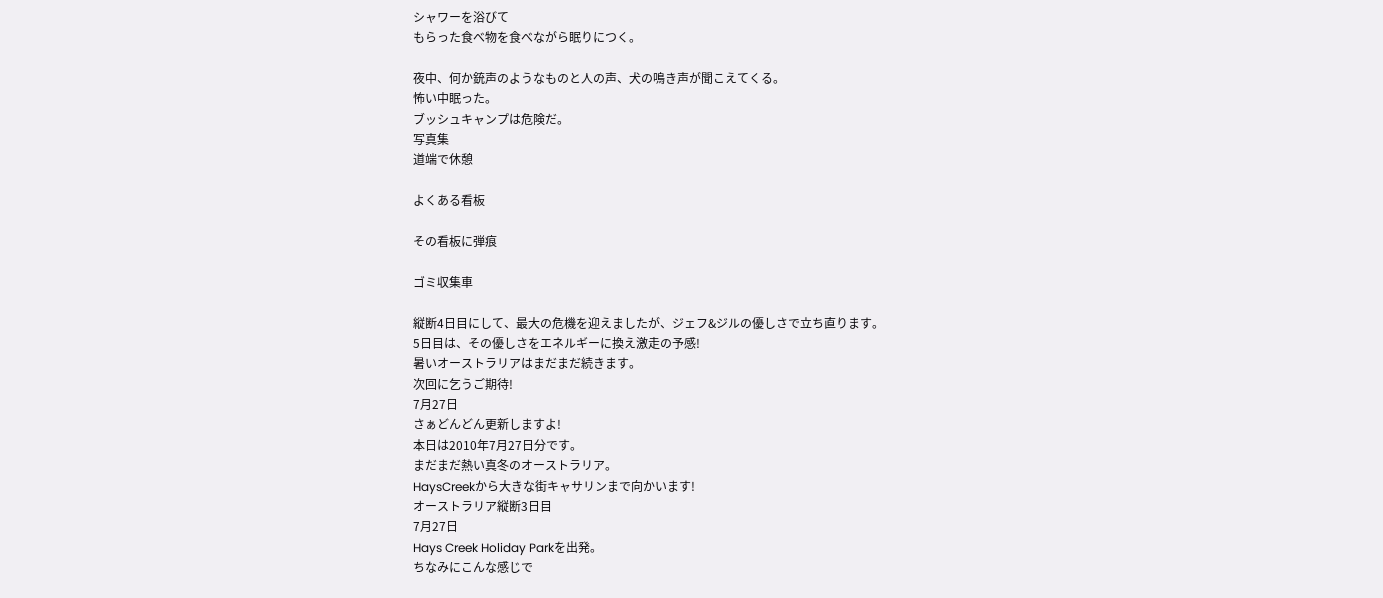シャワーを浴びて
もらった食べ物を食べながら眠りにつく。

夜中、何か銃声のようなものと人の声、犬の鳴き声が聞こえてくる。
怖い中眠った。
ブッシュキャンプは危険だ。
写真集
道端で休憩

よくある看板

その看板に弾痕

ゴミ収集車

縦断4日目にして、最大の危機を迎えましたが、ジェフ&ジルの優しさで立ち直ります。
5日目は、その優しさをエネルギーに換え激走の予感!
暑いオーストラリアはまだまだ続きます。
次回に乞うご期待!
7月27日
さぁどんどん更新しますよ!
本日は2010年7月27日分です。
まだまだ熱い真冬のオーストラリア。
HaysCreekから大きな街キャサリンまで向かいます!
オーストラリア縦断3日目
7月27日
Hays Creek Holiday Parkを出発。
ちなみにこんな感じで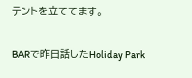テントを立ててます。

BARで昨日話したHoliday Park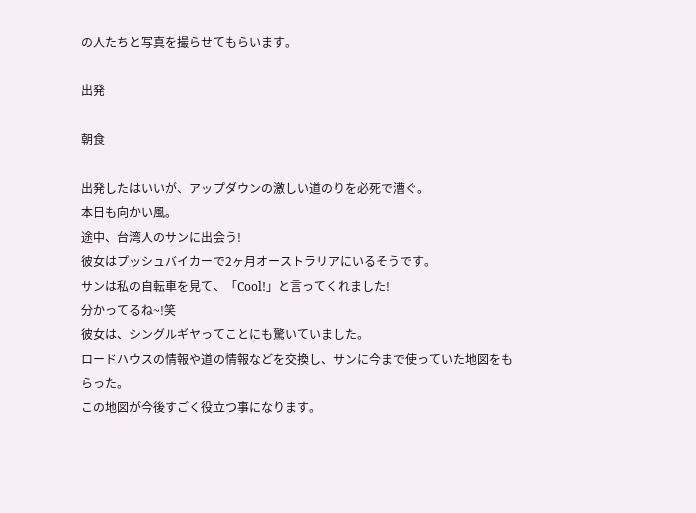の人たちと写真を撮らせてもらいます。

出発

朝食

出発したはいいが、アップダウンの激しい道のりを必死で漕ぐ。
本日も向かい風。
途中、台湾人のサンに出会う!
彼女はプッシュバイカーで2ヶ月オーストラリアにいるそうです。
サンは私の自転車を見て、「Cool!」と言ってくれました!
分かってるね~!笑
彼女は、シングルギヤってことにも驚いていました。
ロードハウスの情報や道の情報などを交換し、サンに今まで使っていた地図をもらった。
この地図が今後すごく役立つ事になります。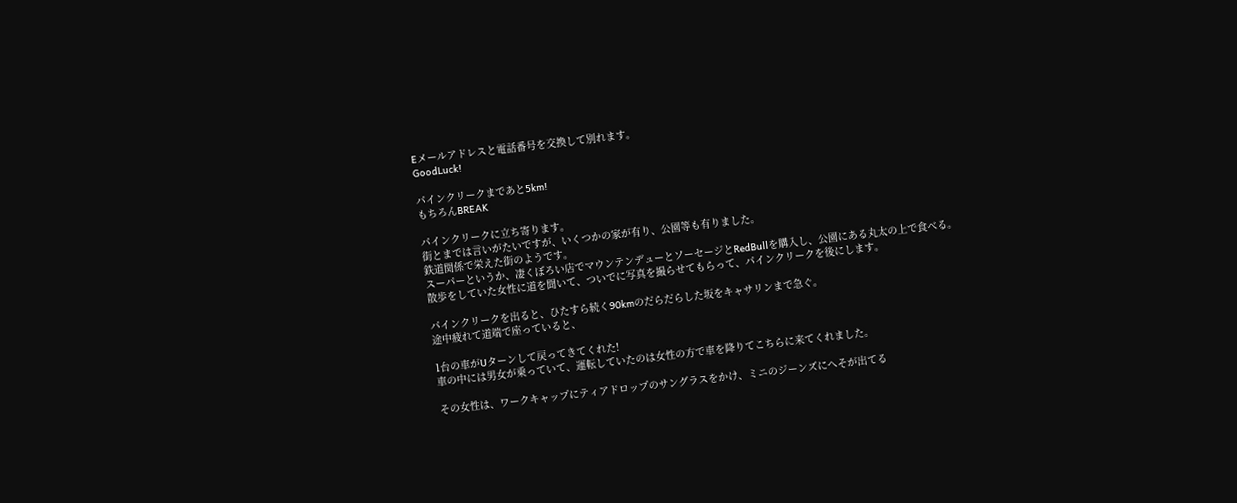Eメールアドレスと電話番号を交換して別れます。
GoodLuck!

パインクリークまであと5km!
もちろんBREAK

パインクリークに立ち寄ります。
街とまでは言いがたいですが、いくつかの家が有り、公園等も有りました。
鉄道関係で栄えた街のようです。
スーパーというか、凄くぼろい店でマウンテンデューとソーセージとRedBullを購入し、公園にある丸太の上で食べる。
散歩をしていた女性に道を聞いて、ついでに写真を撮らせてもらって、パインクリークを後にします。

パインクリークを出ると、ひたすら続く90kmのだらだらした坂をキャサリンまで急ぐ。
途中疲れて道端で座っていると、

1台の車がUターンして戻ってきてくれた!
車の中には男女が乗っていて、運転していたのは女性の方で車を降りてこちらに来てくれました。

その女性は、ワークキャップにティアドロップのサングラスをかけ、ミニのジーンズにへそが出てる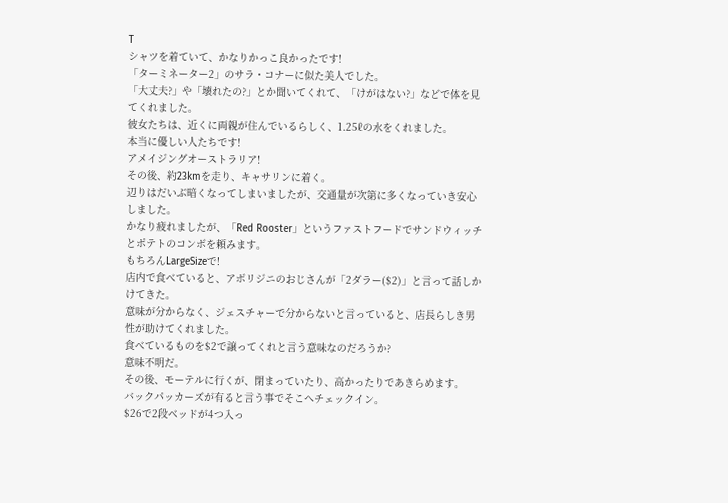T
シャツを着ていて、かなりかっこ良かったです!
「ターミネーター2」のサラ・コナーに似た美人でした。
「大丈夫?」や「壊れたの?」とか聞いてくれて、「けがはない?」などで体を見てくれました。
彼女たちは、近くに両親が住んでいるらしく、1.25ℓの水をくれました。
本当に優しい人たちです!
アメイジングオーストラリア!
その後、約23kmを走り、キャサリンに着く。
辺りはだいぶ暗くなってしまいましたが、交通量が次第に多くなっていき安心しました。
かなり疲れましたが、「Red Rooster」というファストフードでサンドウィッチとポテトのコンボを頼みます。
もちろんLargeSizeで!
店内で食べていると、アボリジニのおじさんが「2ダラー($2)」と言って話しかけてきた。
意味が分からなく、ジェスチャーで分からないと言っていると、店長らしき男性が助けてくれました。
食べているものを$2で譲ってくれと言う意味なのだろうか?
意味不明だ。
その後、モーテルに行くが、閉まっていたり、高かったりであきらめます。
バックパッカーズが有ると言う事でそこへチェックイン。
$26で2段ベッドが4つ入っ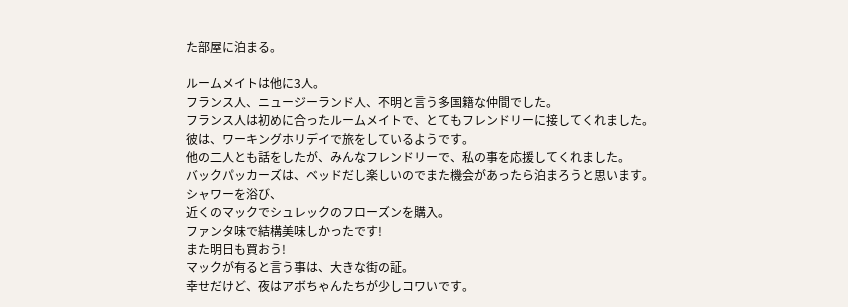た部屋に泊まる。

ルームメイトは他に3人。
フランス人、ニュージーランド人、不明と言う多国籍な仲間でした。
フランス人は初めに合ったルームメイトで、とてもフレンドリーに接してくれました。
彼は、ワーキングホリデイで旅をしているようです。
他の二人とも話をしたが、みんなフレンドリーで、私の事を応援してくれました。
バックパッカーズは、ベッドだし楽しいのでまた機会があったら泊まろうと思います。
シャワーを浴び、
近くのマックでシュレックのフローズンを購入。
ファンタ味で結構美味しかったです!
また明日も買おう!
マックが有ると言う事は、大きな街の証。
幸せだけど、夜はアボちゃんたちが少しコワいです。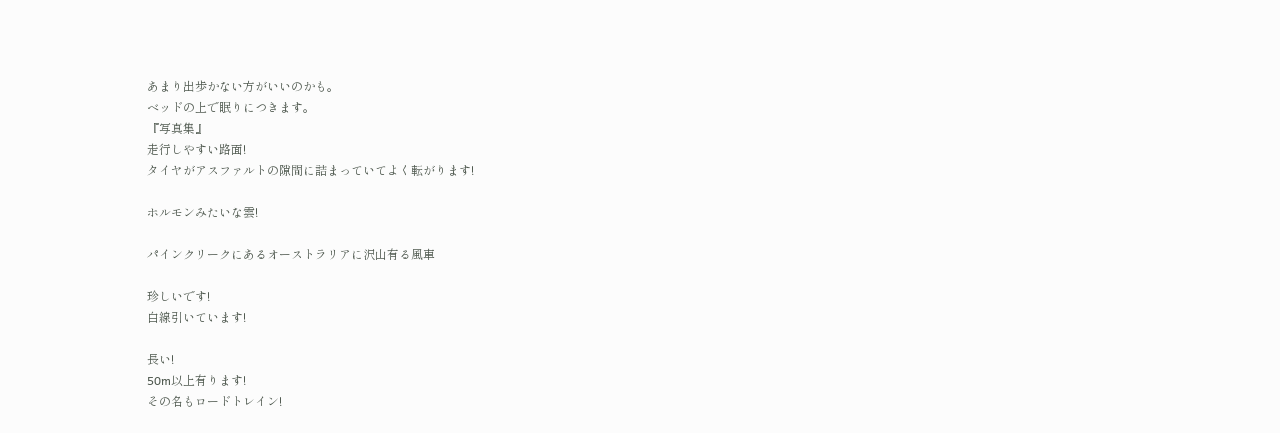あまり出歩かない方がいいのかも。
ベッドの上で眠りにつきます。
『写真集』
走行しやすい路面!
タイヤがアスファルトの隙間に詰まっていてよく転がります!

ホルモンみたいな雲!

パインクリークにあるオーストラリアに沢山有る風車

珍しいです!
白線引いています!

長い!
50m以上有ります!
その名もロードトレイン!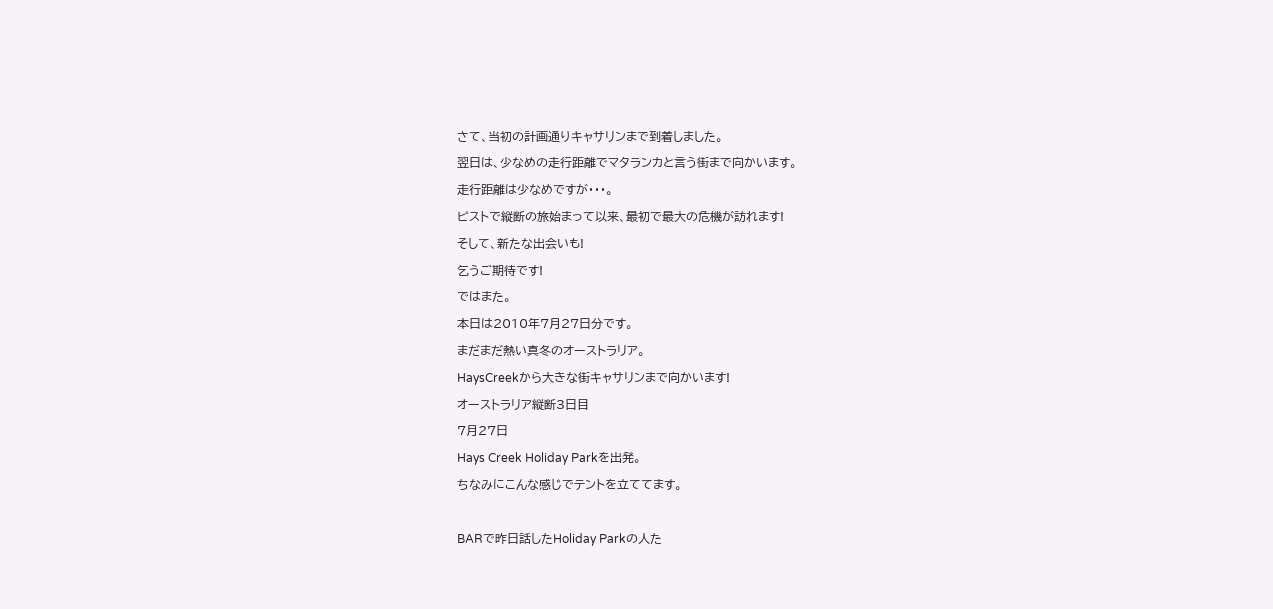さて、当初の計画通りキャサリンまで到着しました。
翌日は、少なめの走行距離でマタランカと言う街まで向かいます。
走行距離は少なめですが・・・。
ピストで縦断の旅始まって以来、最初で最大の危機が訪れます!
そして、新たな出会いも!
乞うご期待です!
ではまた。
本日は2010年7月27日分です。
まだまだ熱い真冬のオーストラリア。
HaysCreekから大きな街キャサリンまで向かいます!
オーストラリア縦断3日目
7月27日
Hays Creek Holiday Parkを出発。
ちなみにこんな感じでテントを立ててます。

BARで昨日話したHoliday Parkの人た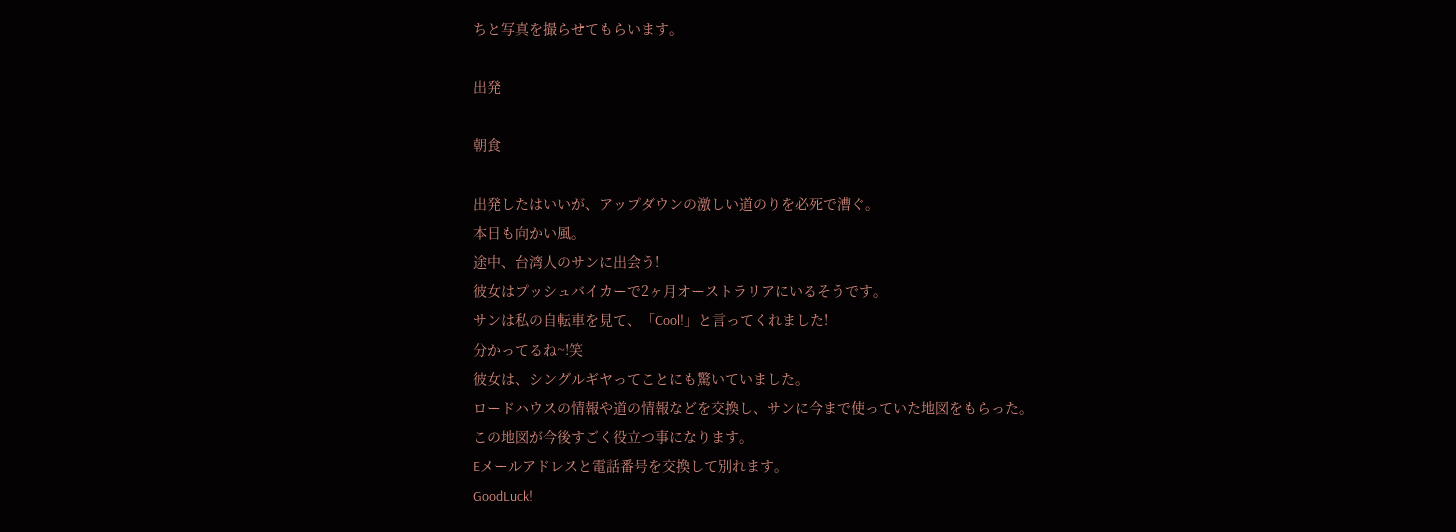ちと写真を撮らせてもらいます。

出発

朝食

出発したはいいが、アップダウンの激しい道のりを必死で漕ぐ。
本日も向かい風。
途中、台湾人のサンに出会う!
彼女はプッシュバイカーで2ヶ月オーストラリアにいるそうです。
サンは私の自転車を見て、「Cool!」と言ってくれました!
分かってるね~!笑
彼女は、シングルギヤってことにも驚いていました。
ロードハウスの情報や道の情報などを交換し、サンに今まで使っていた地図をもらった。
この地図が今後すごく役立つ事になります。
Eメールアドレスと電話番号を交換して別れます。
GoodLuck!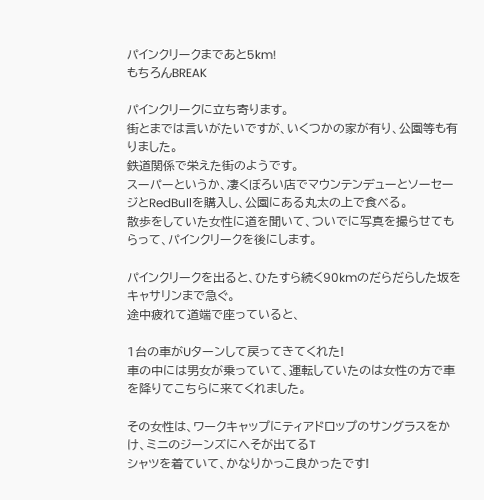パインクリークまであと5km!
もちろんBREAK

パインクリークに立ち寄ります。
街とまでは言いがたいですが、いくつかの家が有り、公園等も有りました。
鉄道関係で栄えた街のようです。
スーパーというか、凄くぼろい店でマウンテンデューとソーセージとRedBullを購入し、公園にある丸太の上で食べる。
散歩をしていた女性に道を聞いて、ついでに写真を撮らせてもらって、パインクリークを後にします。

パインクリークを出ると、ひたすら続く90kmのだらだらした坂をキャサリンまで急ぐ。
途中疲れて道端で座っていると、

1台の車がUターンして戻ってきてくれた!
車の中には男女が乗っていて、運転していたのは女性の方で車を降りてこちらに来てくれました。

その女性は、ワークキャップにティアドロップのサングラスをかけ、ミニのジーンズにへそが出てるT
シャツを着ていて、かなりかっこ良かったです!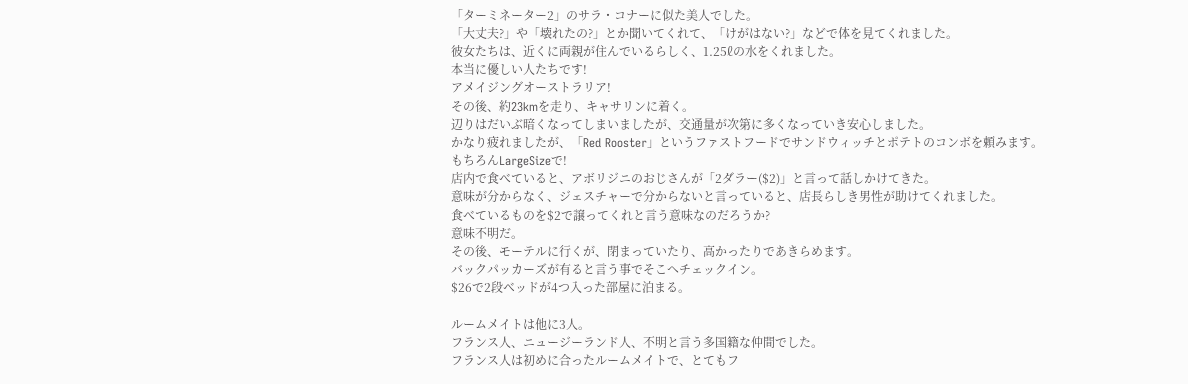「ターミネーター2」のサラ・コナーに似た美人でした。
「大丈夫?」や「壊れたの?」とか聞いてくれて、「けがはない?」などで体を見てくれました。
彼女たちは、近くに両親が住んでいるらしく、1.25ℓの水をくれました。
本当に優しい人たちです!
アメイジングオーストラリア!
その後、約23kmを走り、キャサリンに着く。
辺りはだいぶ暗くなってしまいましたが、交通量が次第に多くなっていき安心しました。
かなり疲れましたが、「Red Rooster」というファストフードでサンドウィッチとポテトのコンボを頼みます。
もちろんLargeSizeで!
店内で食べていると、アボリジニのおじさんが「2ダラー($2)」と言って話しかけてきた。
意味が分からなく、ジェスチャーで分からないと言っていると、店長らしき男性が助けてくれました。
食べているものを$2で譲ってくれと言う意味なのだろうか?
意味不明だ。
その後、モーテルに行くが、閉まっていたり、高かったりであきらめます。
バックパッカーズが有ると言う事でそこへチェックイン。
$26で2段ベッドが4つ入った部屋に泊まる。

ルームメイトは他に3人。
フランス人、ニュージーランド人、不明と言う多国籍な仲間でした。
フランス人は初めに合ったルームメイトで、とてもフ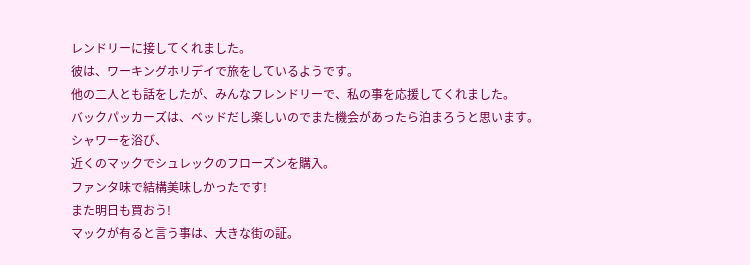レンドリーに接してくれました。
彼は、ワーキングホリデイで旅をしているようです。
他の二人とも話をしたが、みんなフレンドリーで、私の事を応援してくれました。
バックパッカーズは、ベッドだし楽しいのでまた機会があったら泊まろうと思います。
シャワーを浴び、
近くのマックでシュレックのフローズンを購入。
ファンタ味で結構美味しかったです!
また明日も買おう!
マックが有ると言う事は、大きな街の証。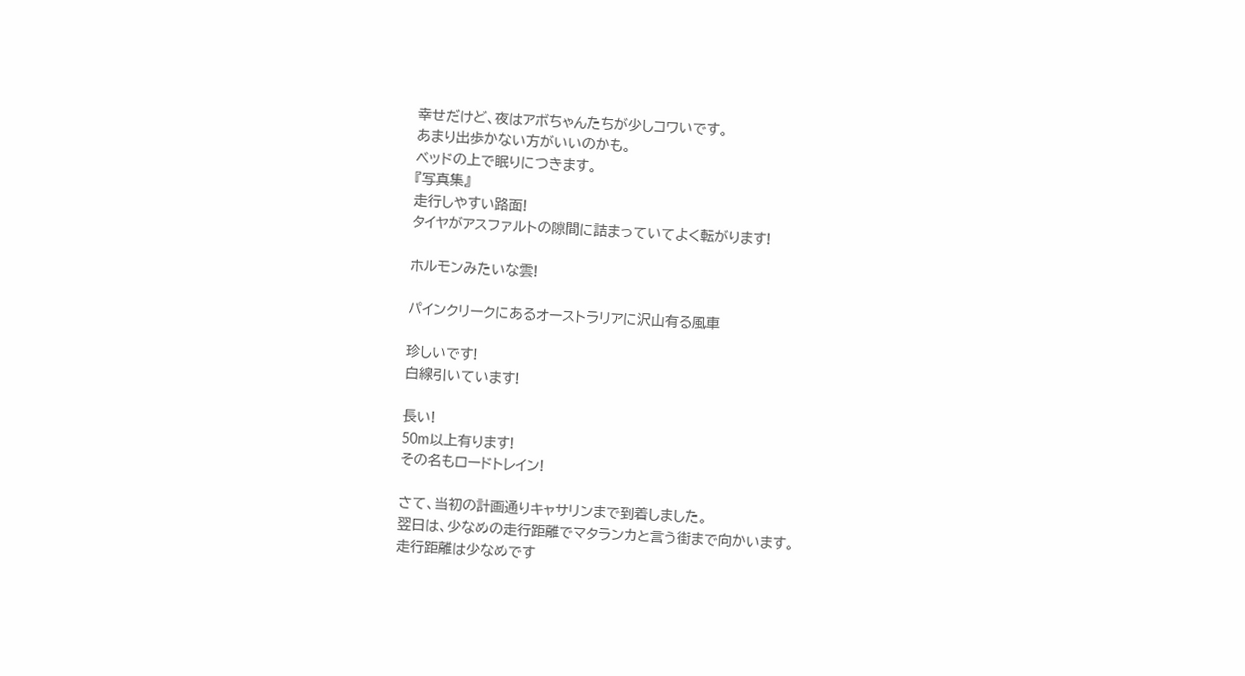幸せだけど、夜はアボちゃんたちが少しコワいです。
あまり出歩かない方がいいのかも。
ベッドの上で眠りにつきます。
『写真集』
走行しやすい路面!
タイヤがアスファルトの隙間に詰まっていてよく転がります!

ホルモンみたいな雲!

パインクリークにあるオーストラリアに沢山有る風車

珍しいです!
白線引いています!

長い!
50m以上有ります!
その名もロードトレイン!

さて、当初の計画通りキャサリンまで到着しました。
翌日は、少なめの走行距離でマタランカと言う街まで向かいます。
走行距離は少なめです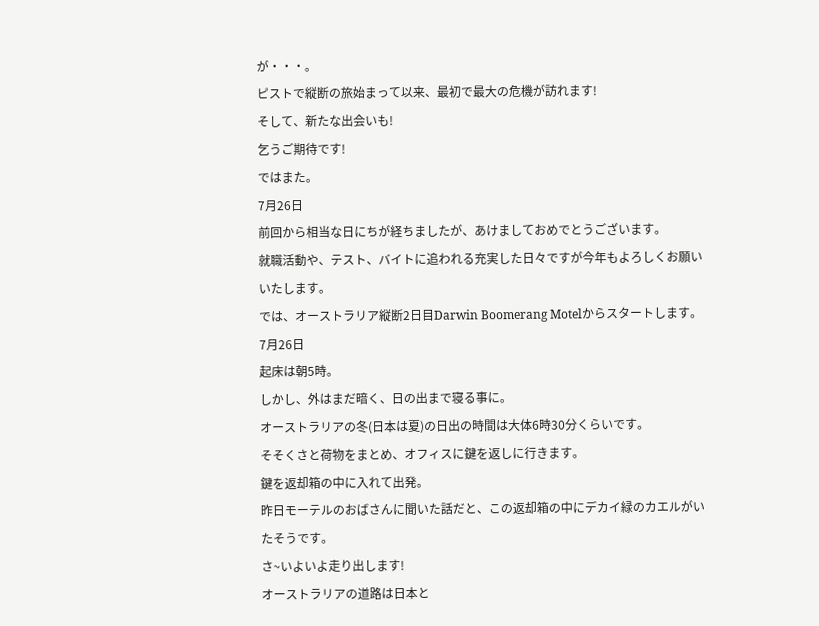が・・・。
ピストで縦断の旅始まって以来、最初で最大の危機が訪れます!
そして、新たな出会いも!
乞うご期待です!
ではまた。
7月26日
前回から相当な日にちが経ちましたが、あけましておめでとうございます。
就職活動や、テスト、バイトに追われる充実した日々ですが今年もよろしくお願いいたします。
では、オーストラリア縦断2日目Darwin Boomerang Motelからスタートします。
7月26日
起床は朝5時。
しかし、外はまだ暗く、日の出まで寝る事に。
オーストラリアの冬(日本は夏)の日出の時間は大体6時30分くらいです。
そそくさと荷物をまとめ、オフィスに鍵を返しに行きます。
鍵を返却箱の中に入れて出発。
昨日モーテルのおばさんに聞いた話だと、この返却箱の中にデカイ緑のカエルがいたそうです。
さ~いよいよ走り出します!
オーストラリアの道路は日本と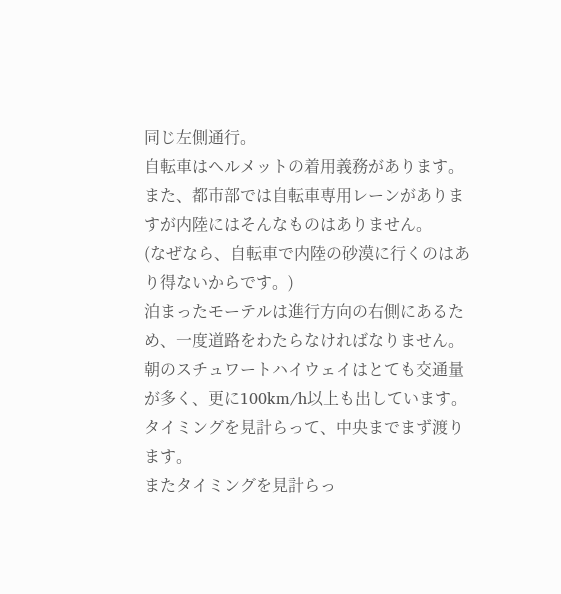同じ左側通行。
自転車はヘルメットの着用義務があります。
また、都市部では自転車専用レーンがありますが内陸にはそんなものはありません。
(なぜなら、自転車で内陸の砂漠に行くのはあり得ないからです。)
泊まったモーテルは進行方向の右側にあるため、一度道路をわたらなければなりません。
朝のスチュワートハイウェイはとても交通量が多く、更に100km/h以上も出しています。
タイミングを見計らって、中央までまず渡ります。
またタイミングを見計らっ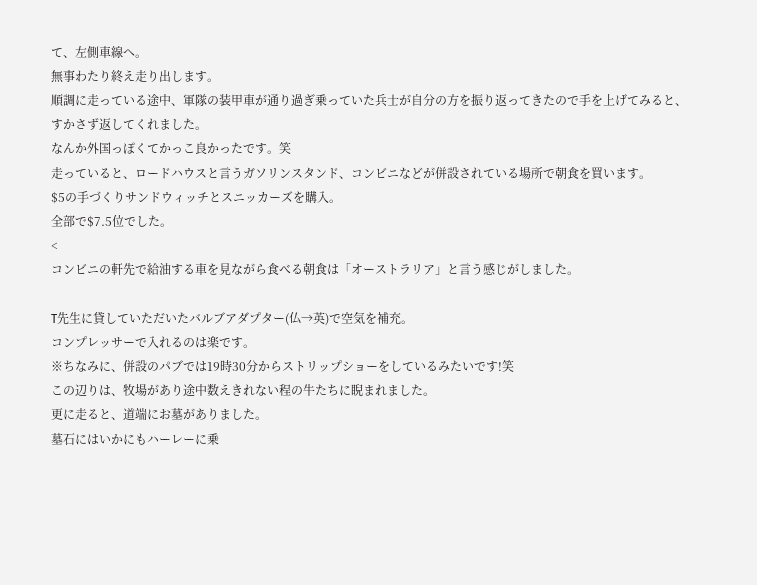て、左側車線へ。
無事わたり終え走り出します。
順調に走っている途中、軍隊の装甲車が通り過ぎ乗っていた兵士が自分の方を振り返ってきたので手を上げてみると、すかさず返してくれました。
なんか外国っぽくてかっこ良かったです。笑
走っていると、ロードハウスと言うガソリンスタンド、コンビニなどが併設されている場所で朝食を買います。
$5の手づくりサンドウィッチとスニッカーズを購入。
全部で$7.5位でした。
<
コンビニの軒先で給油する車を見ながら食べる朝食は「オーストラリア」と言う感じがしました。

T先生に貸していただいたバルブアダプター(仏→英)で空気を補充。
コンプレッサーで入れるのは楽です。
※ちなみに、併設のパブでは19時30分からストリップショーをしているみたいです!笑
この辺りは、牧場があり途中数えきれない程の牛たちに睨まれました。
更に走ると、道端にお墓がありました。
墓石にはいかにもハーレーに乗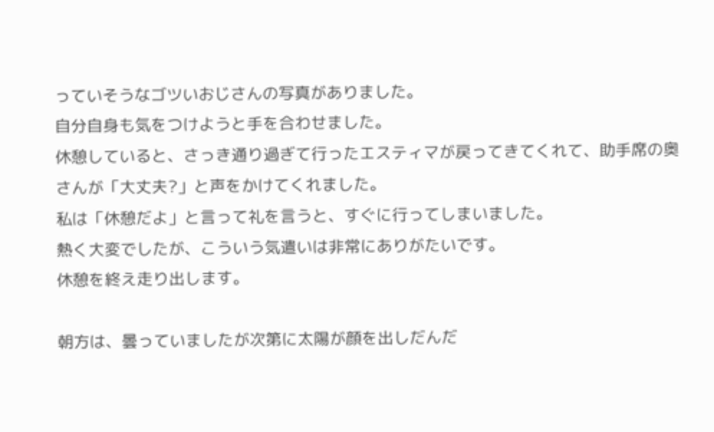っていそうなゴツいおじさんの写真がありました。
自分自身も気をつけようと手を合わせました。
休憩していると、さっき通り過ぎて行ったエスティマが戻ってきてくれて、助手席の奥さんが「大丈夫?」と声をかけてくれました。
私は「休憩だよ」と言って礼を言うと、すぐに行ってしまいました。
熱く大変でしたが、こういう気遣いは非常にありがたいです。
休憩を終え走り出します。

朝方は、曇っていましたが次第に太陽が顔を出しだんだ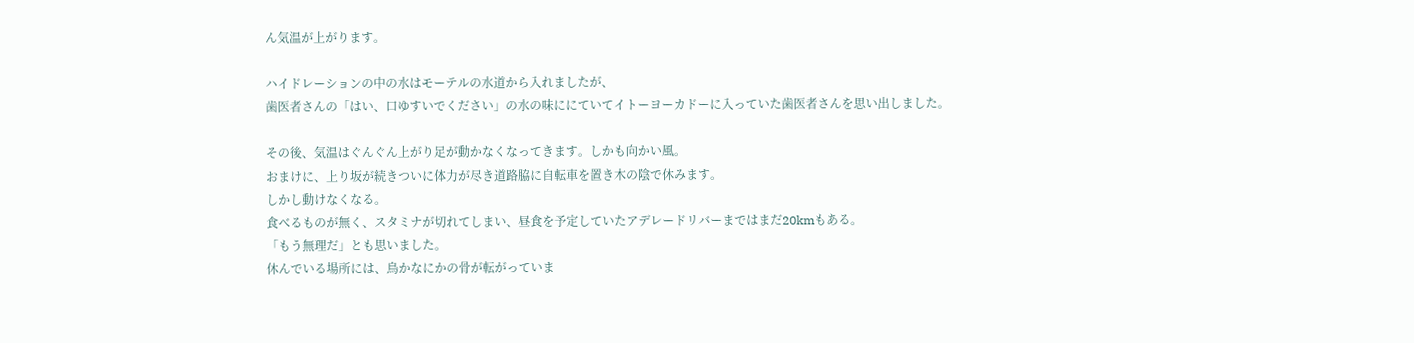ん気温が上がります。

ハイドレーションの中の水はモーテルの水道から入れましたが、
歯医者さんの「はい、口ゆすいでください」の水の味ににていてイトーヨーカドーに入っていた歯医者さんを思い出しました。

その後、気温はぐんぐん上がり足が動かなくなってきます。しかも向かい風。
おまけに、上り坂が続きついに体力が尽き道路脇に自転車を置き木の陰で休みます。
しかし動けなくなる。
食べるものが無く、スタミナが切れてしまい、昼食を予定していたアデレードリバーまではまだ20kmもある。
「もう無理だ」とも思いました。
休んでいる場所には、鳥かなにかの骨が転がっていま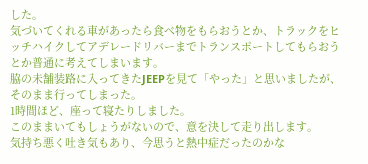した。
気づいてくれる車があったら食べ物をもらおうとか、トラックをヒッチハイクしてアデレードリバーまでトランスポートしてもらおうとか普通に考えてしまいます。
脇の未舗装路に入ってきたJEEPを見て「やった」と思いましたが、そのまま行ってしまった。
1時間ほど、座って寝たりしました。
このままいてもしょうがないので、意を決して走り出します。
気持ち悪く吐き気もあり、今思うと熱中症だったのかな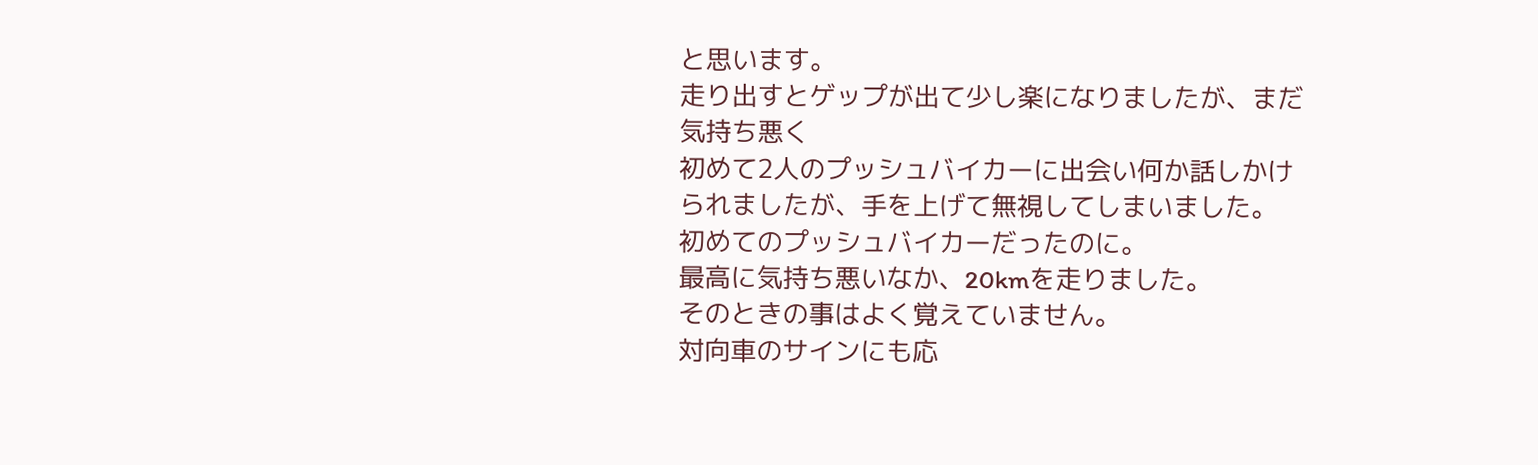と思います。
走り出すとゲップが出て少し楽になりましたが、まだ気持ち悪く
初めて2人のプッシュバイカーに出会い何か話しかけられましたが、手を上げて無視してしまいました。
初めてのプッシュバイカーだったのに。
最高に気持ち悪いなか、20kmを走りました。
そのときの事はよく覚えていません。
対向車のサインにも応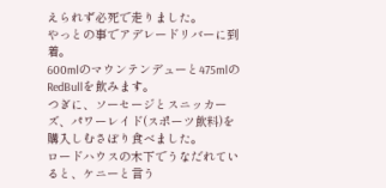えられず必死で走りました。
やっとの事でアデレードリバーに到着。
600mlのマウンテンデューと475mlのRedBullを飲みます。
つぎに、ソーセージとスニッカーズ、パワーレイド(スポーツ飲料)を購入しむさぼり食べました。
ロードハウスの木下でうなだれていると、ケニーと言う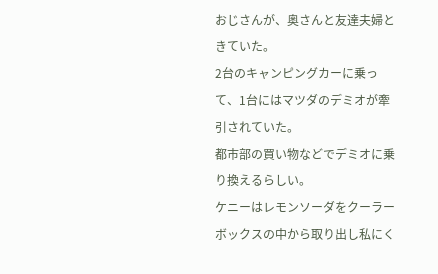おじさんが、奥さんと友達夫婦ときていた。
2台のキャンピングカーに乗って、1台にはマツダのデミオが牽引されていた。
都市部の買い物などでデミオに乗り換えるらしい。
ケニーはレモンソーダをクーラーボックスの中から取り出し私にく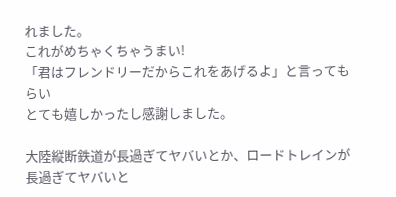れました。
これがめちゃくちゃうまい!
「君はフレンドリーだからこれをあげるよ」と言ってもらい
とても嬉しかったし感謝しました。

大陸縦断鉄道が長過ぎてヤバいとか、ロードトレインが長過ぎてヤバいと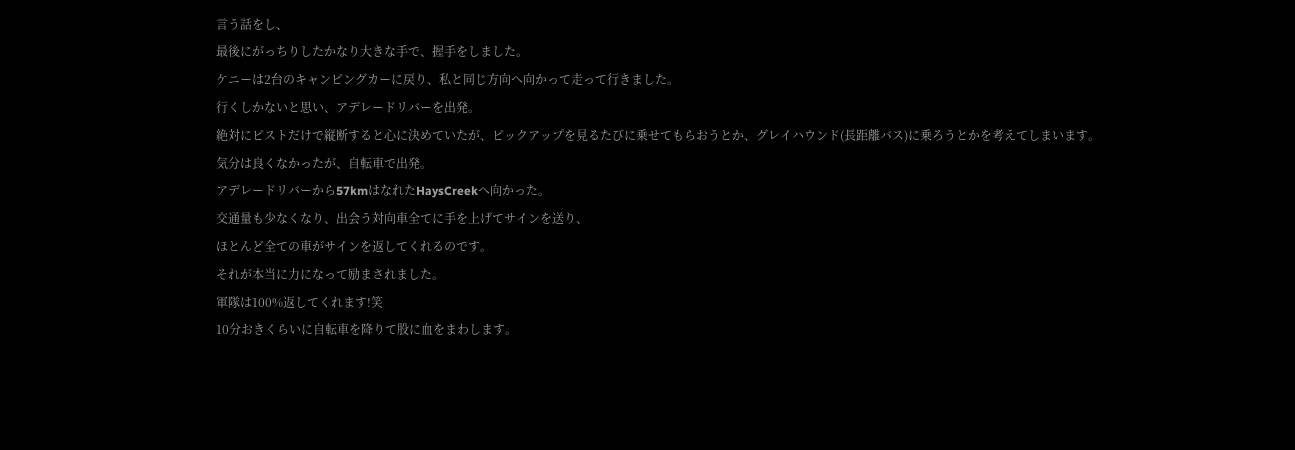言う話をし、
最後にがっちりしたかなり大きな手で、握手をしました。
ケニーは2台のキャンピングカーに戻り、私と同じ方向へ向かって走って行きました。
行くしかないと思い、アデレードリバーを出発。
絶対にピストだけで縦断すると心に決めていたが、ピックアップを見るたびに乗せてもらおうとか、グレイハウンド(長距離バス)に乗ろうとかを考えてしまいます。
気分は良くなかったが、自転車で出発。
アデレードリバーから57kmはなれたHaysCreekへ向かった。
交通量も少なくなり、出会う対向車全てに手を上げてサインを送り、
ほとんど全ての車がサインを返してくれるのです。
それが本当に力になって励まされました。
軍隊は100%返してくれます!笑
10分おきくらいに自転車を降りて股に血をまわします。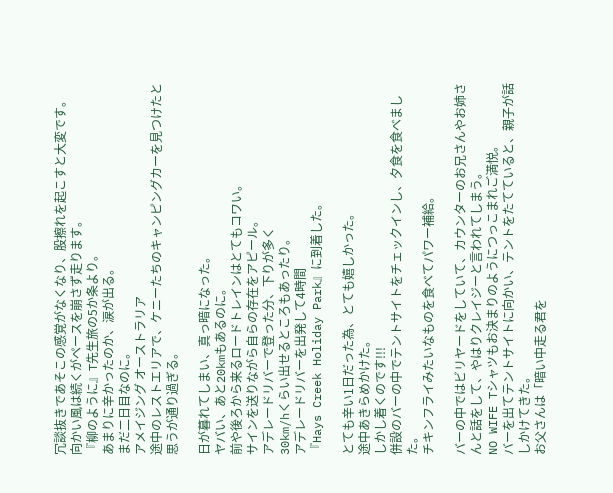冗談抜きであそこの感覚がなくなり、股擦れを起こすと大変です。
向かい風は続くがペースを崩さず走ります。
『柳のように』T先生旅の5か条より。
あまりに辛かったのか、涙が出る。
まだ二日目なのに。
アメイジング オーストラリア
途中のレストエリアで、ケニーたちのキャンピングカーを見つけたと思うが通り過ぎる。

日が暮れてしまい、真っ暗になった。
ヤバい、あと20kmもあるのに。
前や後ろから来るロードトレインはとてもコワい。
サインを送りながら自らの存在をアピール。
アデレードリバーで登った分、下りが多く
30km/hくらい出せるところもあったり。
アデレードリバーを出発して4時間
『Hays Creek Holiday Park』に到着した。

とても辛い1日だった為、とても嬉しかった。
途中あきらめかけた。
しかし着くのです!!!
併設のバーの中でテントサイトをチェックインし、夕食を食べました。
チキンフライみたいなものを食べてパワー補給。

バーの中ではビリヤードをしていて、カウンターのお兄さんやお姉さんと話をして、やはりクレイジーと言われてしまう。
NO WIFE Tシャツもお決まりのようにつっこまれご満悦。
バーを出てテントサイトに向かい、テントをたてていると、親子が話しかけてきた。
お父さんは「暗い中走る君を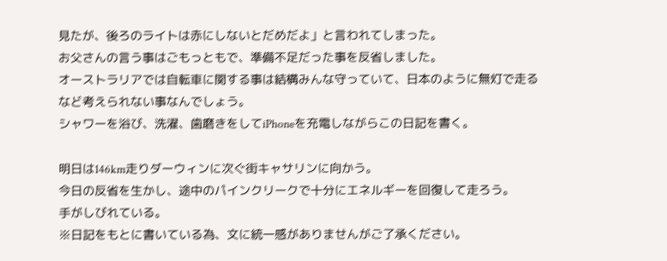見たが、後ろのライトは赤にしないとだめだよ」と言われてしまった。
お父さんの言う事はごもっともで、準備不足だった事を反省しました。
オーストラリアでは自転車に関する事は結構みんな守っていて、日本のように無灯で走るなど考えられない事なんでしょう。
シャワーを浴び、洗濯、歯磨きをしてiPhoneを充電しながらこの日記を書く。

明日は146km走りダーウィンに次ぐ街キャサリンに向かう。
今日の反省を生かし、途中のパインクリークで十分にエネルギーを回復して走ろう。
手がしびれている。
※日記をもとに書いている為、文に統一感がありませんがご了承ください。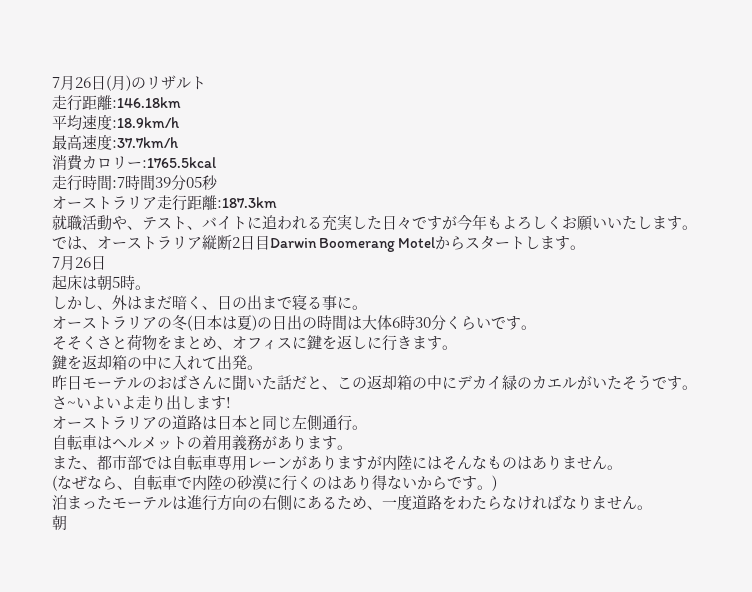7月26日(月)のリザルト
走行距離:146.18km
平均速度:18.9km/h
最高速度:37.7km/h
消費カロリー:1765.5kcal
走行時間:7時間39分05秒
オーストラリア走行距離:187.3km
就職活動や、テスト、バイトに追われる充実した日々ですが今年もよろしくお願いいたします。
では、オーストラリア縦断2日目Darwin Boomerang Motelからスタートします。
7月26日
起床は朝5時。
しかし、外はまだ暗く、日の出まで寝る事に。
オーストラリアの冬(日本は夏)の日出の時間は大体6時30分くらいです。
そそくさと荷物をまとめ、オフィスに鍵を返しに行きます。
鍵を返却箱の中に入れて出発。
昨日モーテルのおばさんに聞いた話だと、この返却箱の中にデカイ緑のカエルがいたそうです。
さ~いよいよ走り出します!
オーストラリアの道路は日本と同じ左側通行。
自転車はヘルメットの着用義務があります。
また、都市部では自転車専用レーンがありますが内陸にはそんなものはありません。
(なぜなら、自転車で内陸の砂漠に行くのはあり得ないからです。)
泊まったモーテルは進行方向の右側にあるため、一度道路をわたらなければなりません。
朝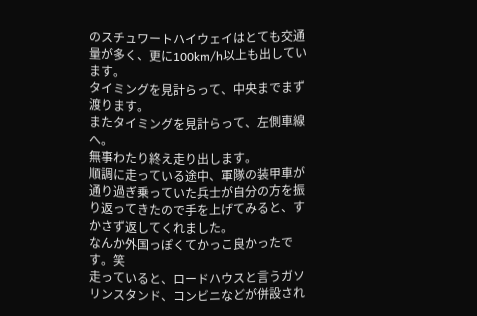のスチュワートハイウェイはとても交通量が多く、更に100km/h以上も出しています。
タイミングを見計らって、中央までまず渡ります。
またタイミングを見計らって、左側車線へ。
無事わたり終え走り出します。
順調に走っている途中、軍隊の装甲車が通り過ぎ乗っていた兵士が自分の方を振り返ってきたので手を上げてみると、すかさず返してくれました。
なんか外国っぽくてかっこ良かったです。笑
走っていると、ロードハウスと言うガソリンスタンド、コンビニなどが併設され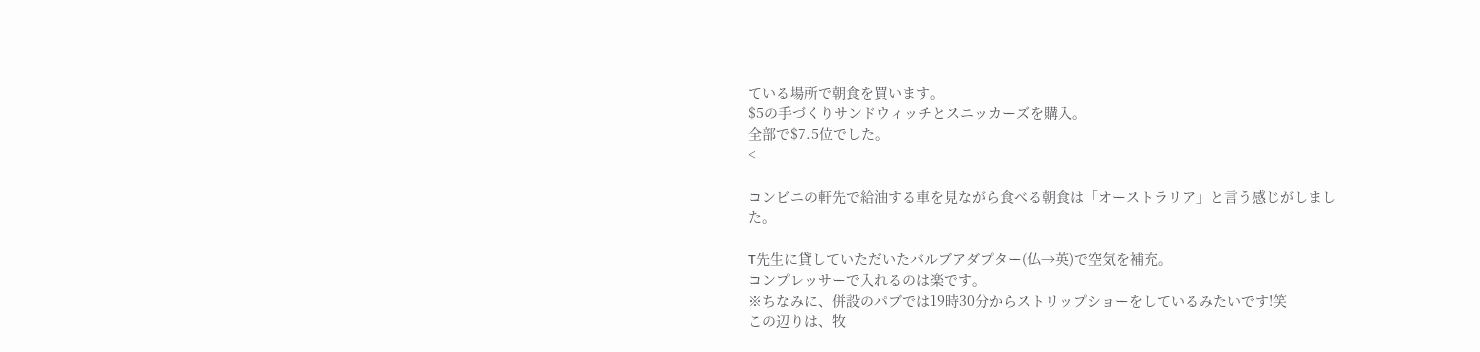ている場所で朝食を買います。
$5の手づくりサンドウィッチとスニッカーズを購入。
全部で$7.5位でした。
<

コンビニの軒先で給油する車を見ながら食べる朝食は「オーストラリア」と言う感じがしました。

T先生に貸していただいたバルブアダプター(仏→英)で空気を補充。
コンプレッサーで入れるのは楽です。
※ちなみに、併設のパブでは19時30分からストリップショーをしているみたいです!笑
この辺りは、牧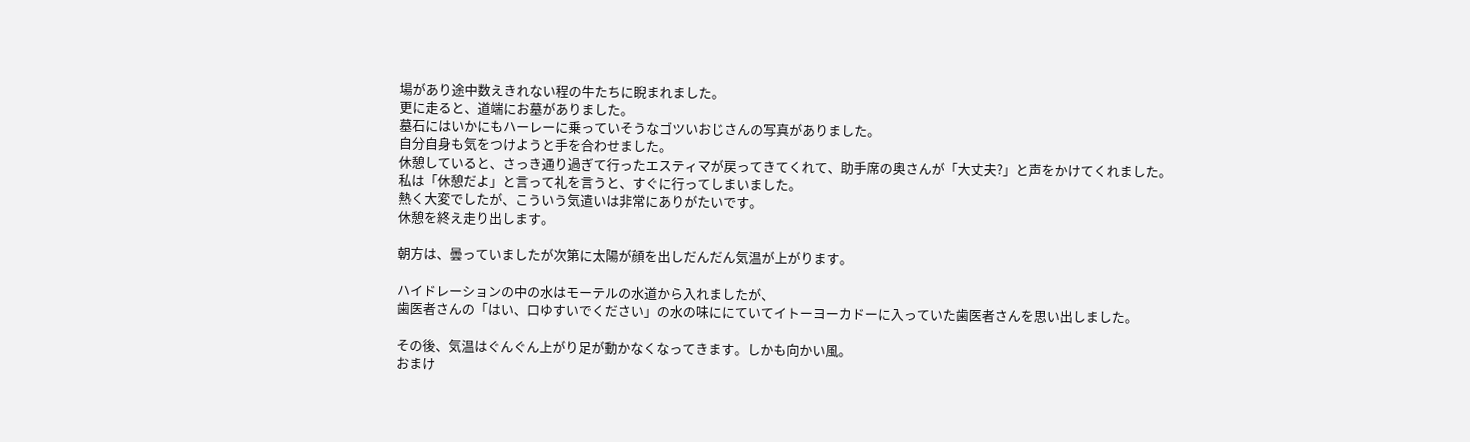場があり途中数えきれない程の牛たちに睨まれました。
更に走ると、道端にお墓がありました。
墓石にはいかにもハーレーに乗っていそうなゴツいおじさんの写真がありました。
自分自身も気をつけようと手を合わせました。
休憩していると、さっき通り過ぎて行ったエスティマが戻ってきてくれて、助手席の奥さんが「大丈夫?」と声をかけてくれました。
私は「休憩だよ」と言って礼を言うと、すぐに行ってしまいました。
熱く大変でしたが、こういう気遣いは非常にありがたいです。
休憩を終え走り出します。

朝方は、曇っていましたが次第に太陽が顔を出しだんだん気温が上がります。

ハイドレーションの中の水はモーテルの水道から入れましたが、
歯医者さんの「はい、口ゆすいでください」の水の味ににていてイトーヨーカドーに入っていた歯医者さんを思い出しました。

その後、気温はぐんぐん上がり足が動かなくなってきます。しかも向かい風。
おまけ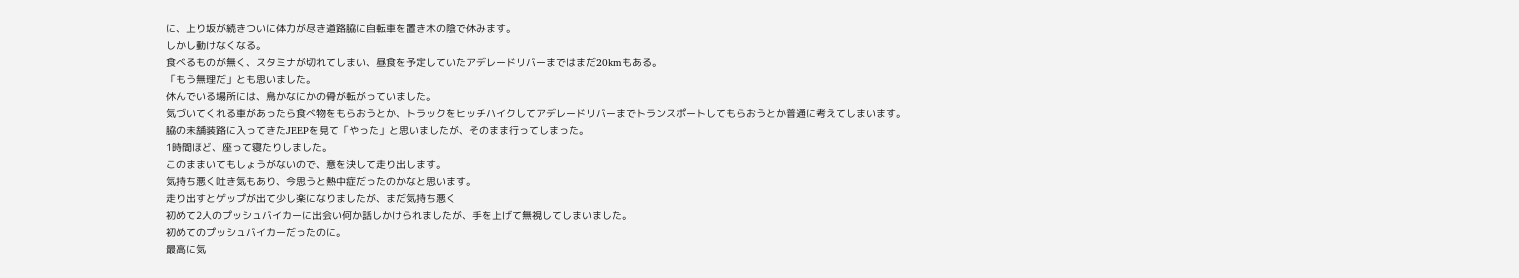に、上り坂が続きついに体力が尽き道路脇に自転車を置き木の陰で休みます。
しかし動けなくなる。
食べるものが無く、スタミナが切れてしまい、昼食を予定していたアデレードリバーまではまだ20kmもある。
「もう無理だ」とも思いました。
休んでいる場所には、鳥かなにかの骨が転がっていました。
気づいてくれる車があったら食べ物をもらおうとか、トラックをヒッチハイクしてアデレードリバーまでトランスポートしてもらおうとか普通に考えてしまいます。
脇の未舗装路に入ってきたJEEPを見て「やった」と思いましたが、そのまま行ってしまった。
1時間ほど、座って寝たりしました。
このままいてもしょうがないので、意を決して走り出します。
気持ち悪く吐き気もあり、今思うと熱中症だったのかなと思います。
走り出すとゲップが出て少し楽になりましたが、まだ気持ち悪く
初めて2人のプッシュバイカーに出会い何か話しかけられましたが、手を上げて無視してしまいました。
初めてのプッシュバイカーだったのに。
最高に気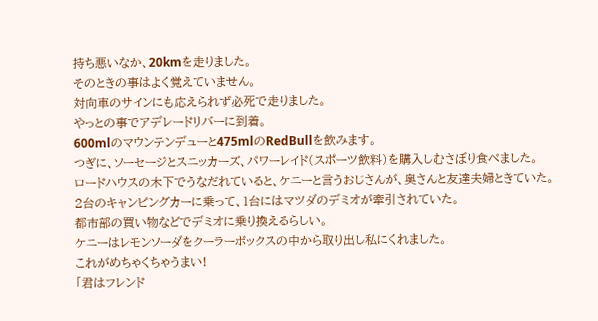持ち悪いなか、20kmを走りました。
そのときの事はよく覚えていません。
対向車のサインにも応えられず必死で走りました。
やっとの事でアデレードリバーに到着。
600mlのマウンテンデューと475mlのRedBullを飲みます。
つぎに、ソーセージとスニッカーズ、パワーレイド(スポーツ飲料)を購入しむさぼり食べました。
ロードハウスの木下でうなだれていると、ケニーと言うおじさんが、奥さんと友達夫婦ときていた。
2台のキャンピングカーに乗って、1台にはマツダのデミオが牽引されていた。
都市部の買い物などでデミオに乗り換えるらしい。
ケニーはレモンソーダをクーラーボックスの中から取り出し私にくれました。
これがめちゃくちゃうまい!
「君はフレンド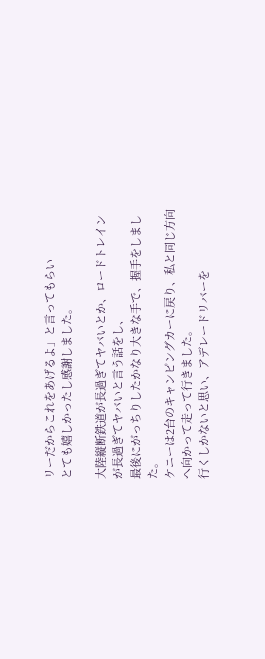リーだからこれをあげるよ」と言ってもらい
とても嬉しかったし感謝しました。

大陸縦断鉄道が長過ぎてヤバいとか、ロードトレインが長過ぎてヤバいと言う話をし、
最後にがっちりしたかなり大きな手で、握手をしました。
ケニーは2台のキャンピングカーに戻り、私と同じ方向へ向かって走って行きました。
行くしかないと思い、アデレードリバーを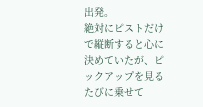出発。
絶対にピストだけで縦断すると心に決めていたが、ピックアップを見るたびに乗せて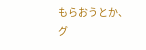もらおうとか、グ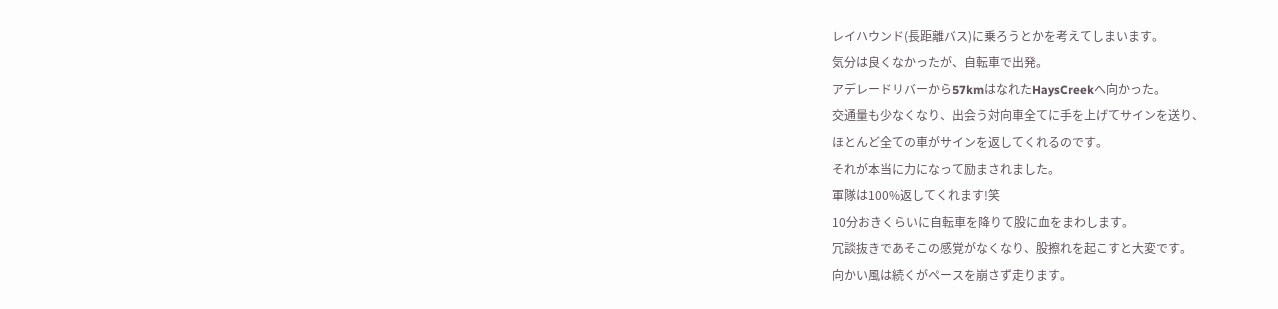レイハウンド(長距離バス)に乗ろうとかを考えてしまいます。
気分は良くなかったが、自転車で出発。
アデレードリバーから57kmはなれたHaysCreekへ向かった。
交通量も少なくなり、出会う対向車全てに手を上げてサインを送り、
ほとんど全ての車がサインを返してくれるのです。
それが本当に力になって励まされました。
軍隊は100%返してくれます!笑
10分おきくらいに自転車を降りて股に血をまわします。
冗談抜きであそこの感覚がなくなり、股擦れを起こすと大変です。
向かい風は続くがペースを崩さず走ります。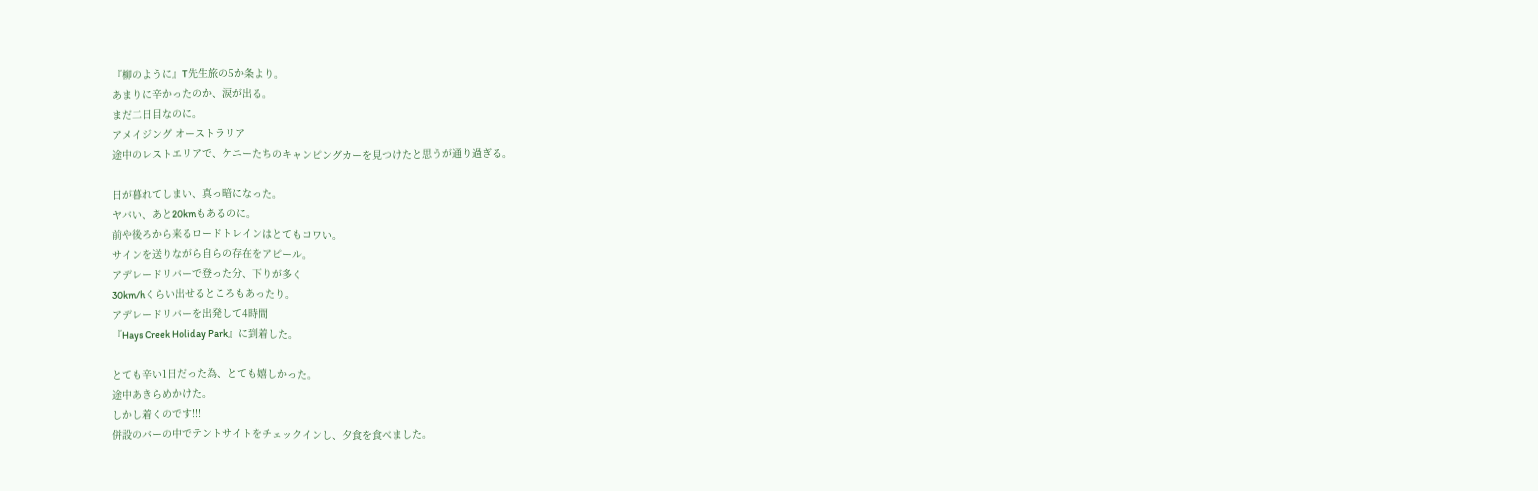『柳のように』T先生旅の5か条より。
あまりに辛かったのか、涙が出る。
まだ二日目なのに。
アメイジング オーストラリア
途中のレストエリアで、ケニーたちのキャンピングカーを見つけたと思うが通り過ぎる。

日が暮れてしまい、真っ暗になった。
ヤバい、あと20kmもあるのに。
前や後ろから来るロードトレインはとてもコワい。
サインを送りながら自らの存在をアピール。
アデレードリバーで登った分、下りが多く
30km/hくらい出せるところもあったり。
アデレードリバーを出発して4時間
『Hays Creek Holiday Park』に到着した。

とても辛い1日だった為、とても嬉しかった。
途中あきらめかけた。
しかし着くのです!!!
併設のバーの中でテントサイトをチェックインし、夕食を食べました。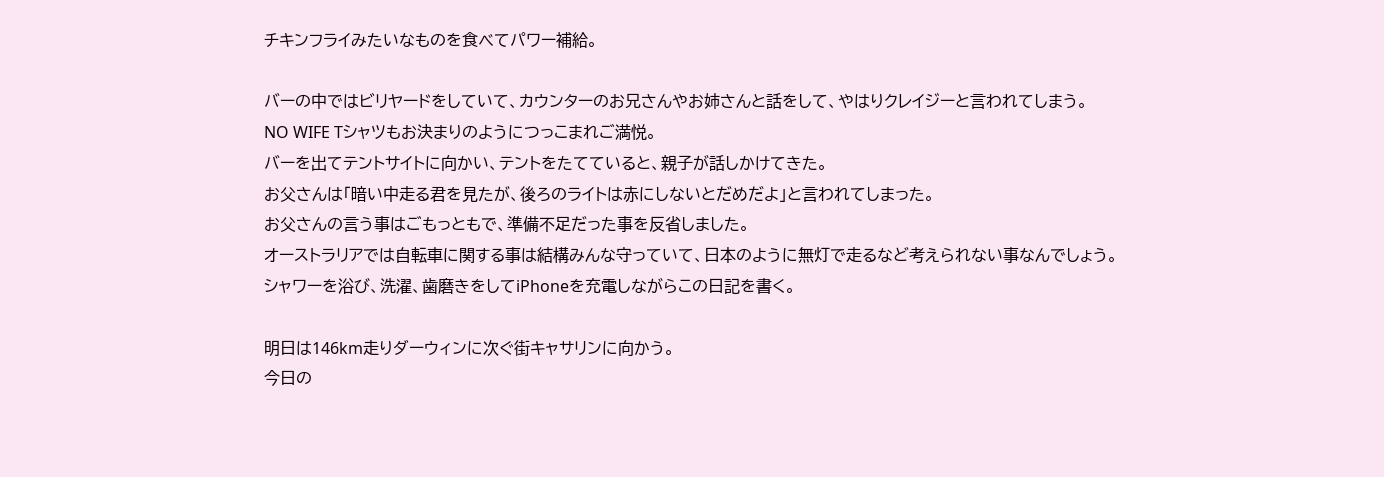チキンフライみたいなものを食べてパワー補給。

バーの中ではビリヤードをしていて、カウンターのお兄さんやお姉さんと話をして、やはりクレイジーと言われてしまう。
NO WIFE Tシャツもお決まりのようにつっこまれご満悦。
バーを出てテントサイトに向かい、テントをたてていると、親子が話しかけてきた。
お父さんは「暗い中走る君を見たが、後ろのライトは赤にしないとだめだよ」と言われてしまった。
お父さんの言う事はごもっともで、準備不足だった事を反省しました。
オーストラリアでは自転車に関する事は結構みんな守っていて、日本のように無灯で走るなど考えられない事なんでしょう。
シャワーを浴び、洗濯、歯磨きをしてiPhoneを充電しながらこの日記を書く。

明日は146km走りダーウィンに次ぐ街キャサリンに向かう。
今日の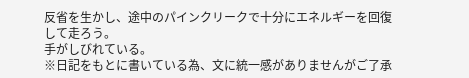反省を生かし、途中のパインクリークで十分にエネルギーを回復して走ろう。
手がしびれている。
※日記をもとに書いている為、文に統一感がありませんがご了承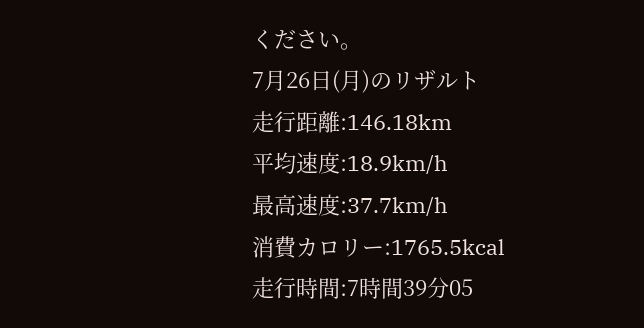ください。
7月26日(月)のリザルト
走行距離:146.18km
平均速度:18.9km/h
最高速度:37.7km/h
消費カロリー:1765.5kcal
走行時間:7時間39分05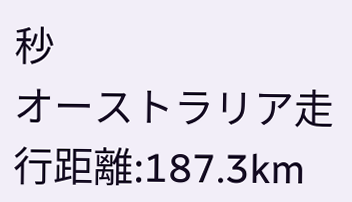秒
オーストラリア走行距離:187.3km